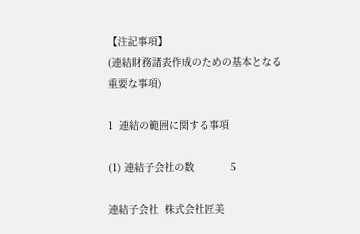【注記事項】
(連結財務諸表作成のための基本となる重要な事項)

1  連結の範囲に関する事項

(1) 連結子会社の数            5

連結子会社  株式会社匠美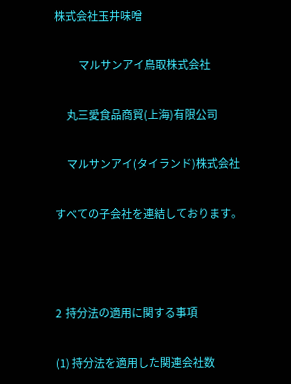株式会社玉井味噌

            マルサンアイ鳥取株式会社

      丸三愛食品商貿(上海)有限公司

      マルサンアイ(タイランド)株式会社

すべての子会社を連結しております。



2  持分法の適用に関する事項

(1) 持分法を適用した関連会社数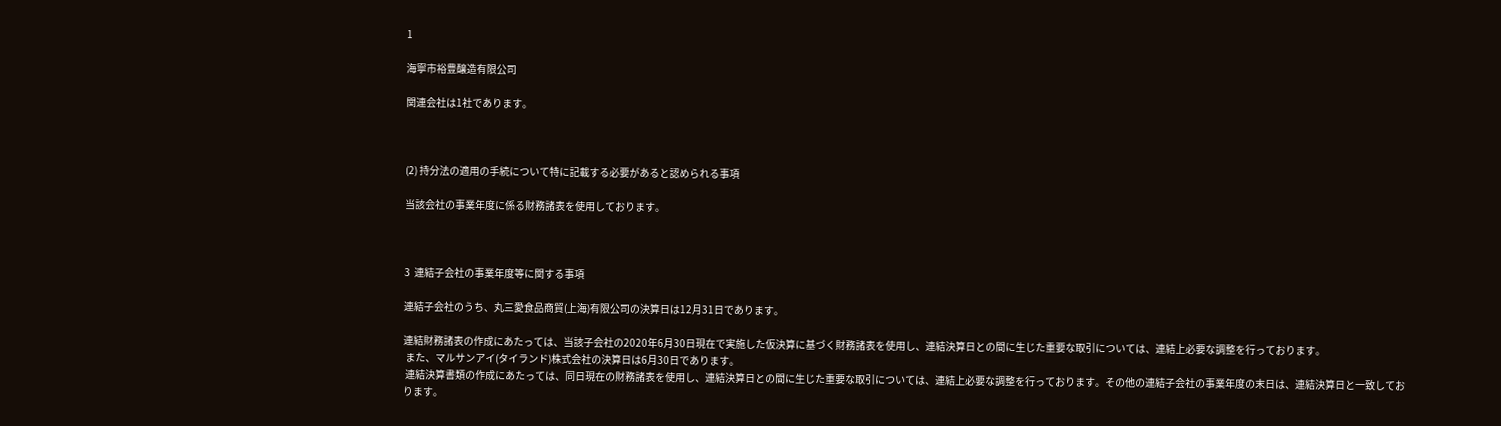1

海寧市裕豊醸造有限公司

関連会社は1社であります。



(2) 持分法の適用の手続について特に記載する必要があると認められる事項

当該会社の事業年度に係る財務諸表を使用しております。



3  連結子会社の事業年度等に関する事項

連結子会社のうち、丸三愛食品商貿(上海)有限公司の決算日は12月31日であります。

連結財務諸表の作成にあたっては、当該子会社の2020年6月30日現在で実施した仮決算に基づく財務諸表を使用し、連結決算日との間に生じた重要な取引については、連結上必要な調整を行っております。
 また、マルサンアイ(タイランド)株式会社の決算日は6月30日であります。
 連結決算書類の作成にあたっては、同日現在の財務諸表を使用し、連結決算日との間に生じた重要な取引については、連結上必要な調整を行っております。その他の連結子会社の事業年度の末日は、連結決算日と一致しております。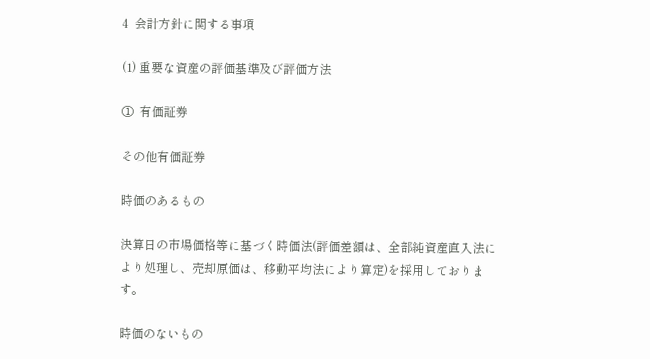4  会計方針に関する事項

(1) 重要な資産の評価基準及び評価方法

①  有価証券

その他有価証券

時価のあるもの

決算日の市場価格等に基づく時価法(評価差額は、全部純資産直入法により処理し、売却原価は、移動平均法により算定)を採用しております。

時価のないもの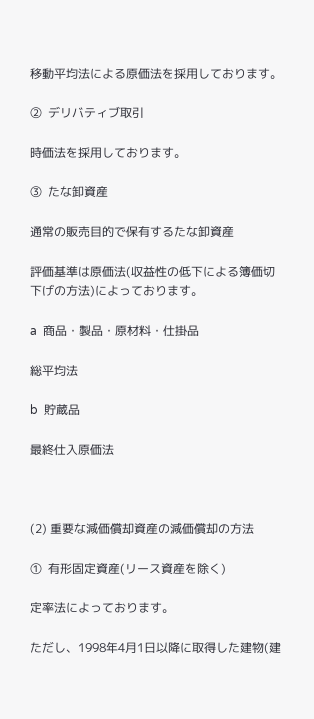移動平均法による原価法を採用しております。

②  デリバティブ取引

時価法を採用しております。

③  たな卸資産

通常の販売目的で保有するたな卸資産

評価基準は原価法(収益性の低下による簿価切下げの方法)によっております。

a  商品・製品・原材料・仕掛品

総平均法

b  貯蔵品

最終仕入原価法



(2) 重要な減価償却資産の減価償却の方法

①  有形固定資産(リース資産を除く)

定率法によっております。

ただし、1998年4月1日以降に取得した建物(建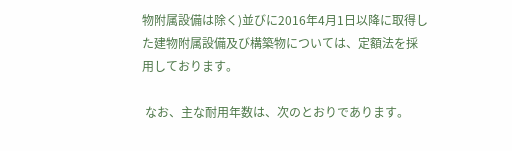物附属設備は除く)並びに2016年4月1日以降に取得した建物附属設備及び構築物については、定額法を採用しております。

 なお、主な耐用年数は、次のとおりであります。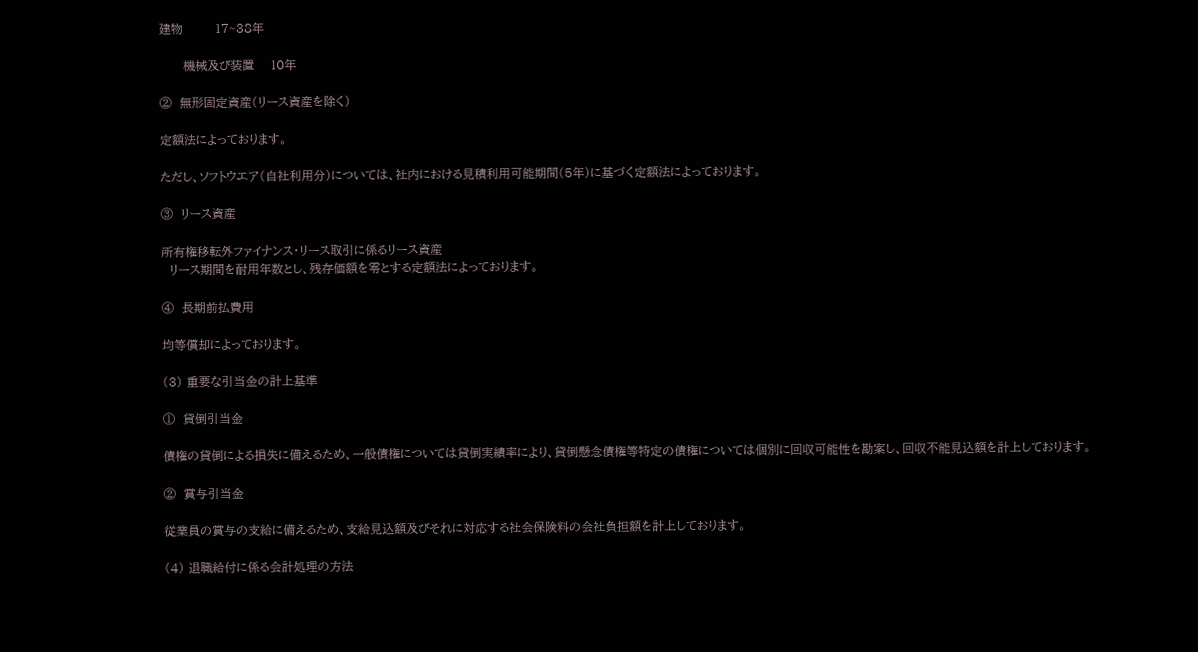建物        17~38年

      機械及び装置    10年

②  無形固定資産(リース資産を除く)

定額法によっております。

ただし、ソフトウエア(自社利用分)については、社内における見積利用可能期間(5年)に基づく定額法によっております。

③  リース資産

所有権移転外ファイナンス・リース取引に係るリース資産
  リース期間を耐用年数とし、残存価額を零とする定額法によっております。

④  長期前払費用

均等償却によっております。

(3) 重要な引当金の計上基準

①  貸倒引当金

債権の貸倒による損失に備えるため、一般債権については貸倒実績率により、貸倒懸念債権等特定の債権については個別に回収可能性を勘案し、回収不能見込額を計上しております。

②  賞与引当金

従業員の賞与の支給に備えるため、支給見込額及びそれに対応する社会保険料の会社負担額を計上しております。

(4) 退職給付に係る会計処理の方法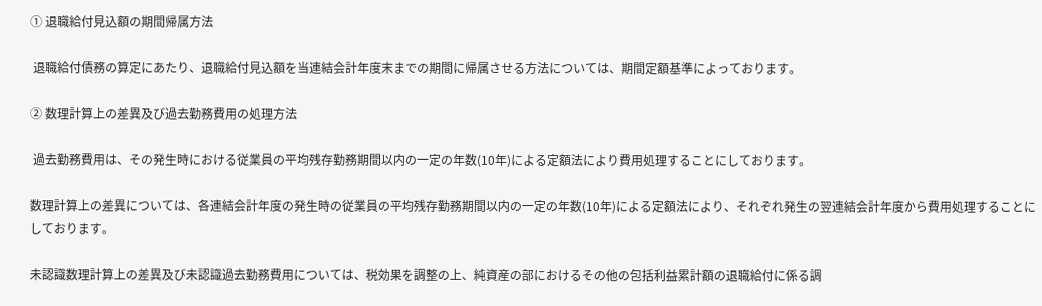① 退職給付見込額の期間帰属方法

 退職給付債務の算定にあたり、退職給付見込額を当連結会計年度末までの期間に帰属させる方法については、期間定額基準によっております。

② 数理計算上の差異及び過去勤務費用の処理方法

 過去勤務費用は、その発生時における従業員の平均残存勤務期間以内の一定の年数(10年)による定額法により費用処理することにしております。

数理計算上の差異については、各連結会計年度の発生時の従業員の平均残存勤務期間以内の一定の年数(10年)による定額法により、それぞれ発生の翌連結会計年度から費用処理することにしております。

未認識数理計算上の差異及び未認識過去勤務費用については、税効果を調整の上、純資産の部におけるその他の包括利益累計額の退職給付に係る調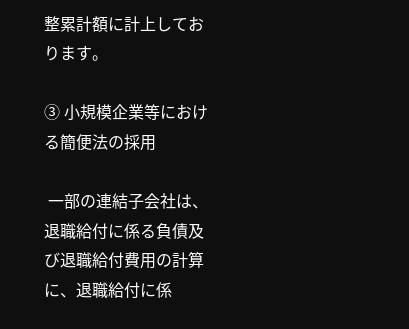整累計額に計上しております。

③ 小規模企業等における簡便法の採用

 一部の連結子会社は、退職給付に係る負債及び退職給付費用の計算に、退職給付に係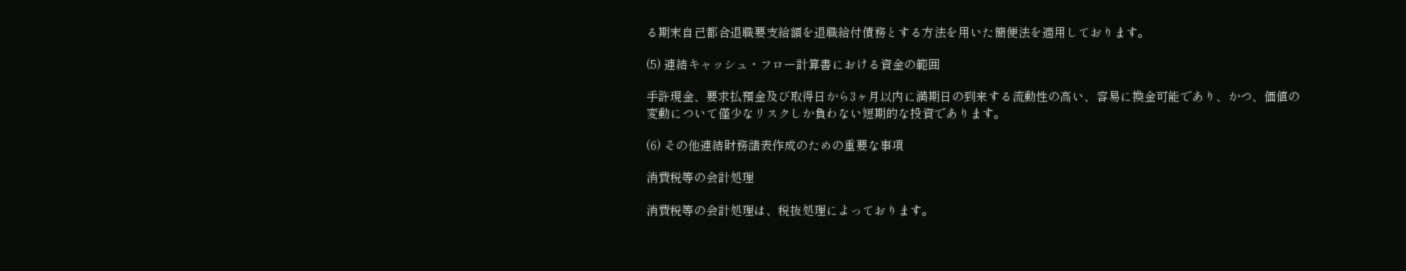る期末自己都合退職要支給額を退職給付債務とする方法を用いた簡便法を適用しております。

(5) 連結キャッシュ・フロー計算書における資金の範囲

手許現金、要求払預金及び取得日から3ヶ月以内に満期日の到来する流動性の高い、容易に換金可能であり、かつ、価値の変動について僅少なリスクしか負わない短期的な投資であります。

(6) その他連結財務諸表作成のための重要な事項

消費税等の会計処理

消費税等の会計処理は、税抜処理によっております。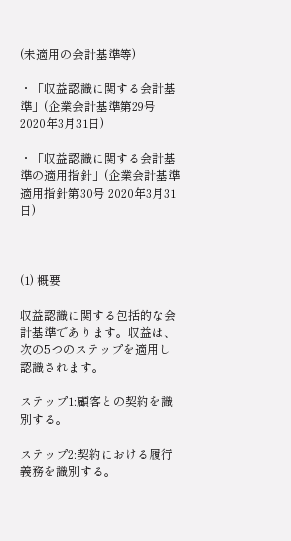(未適用の会計基準等)

・「収益認識に関する会計基準」(企業会計基準第29号 2020年3月31日)

・「収益認識に関する会計基準の適用指針」(企業会計基準適用指針第30号 2020年3月31日)



(1) 概要

収益認識に関する包括的な会計基準であります。収益は、次の5つのステップを適用し認識されます。

ステップ1:顧客との契約を識別する。

ステップ2:契約における履行義務を識別する。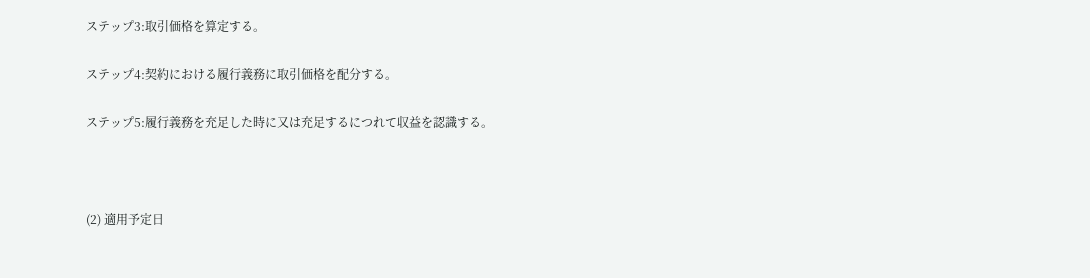ステップ3:取引価格を算定する。

ステップ4:契約における履行義務に取引価格を配分する。

ステップ5:履行義務を充足した時に又は充足するにつれて収益を認識する。



(2) 適用予定日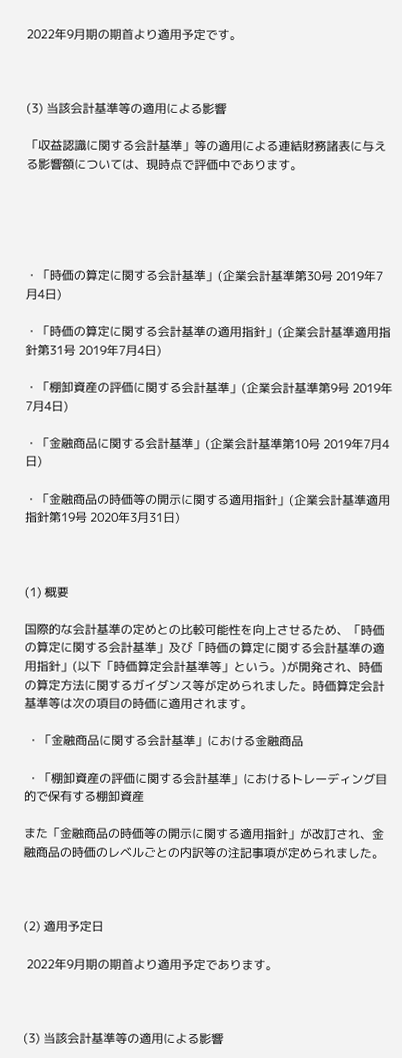2022年9月期の期首より適用予定です。



(3) 当該会計基準等の適用による影響

「収益認識に関する会計基準」等の適用による連結財務諸表に与える影響額については、現時点で評価中であります。





・「時価の算定に関する会計基準」(企業会計基準第30号 2019年7月4日)

・「時価の算定に関する会計基準の適用指針」(企業会計基準適用指針第31号 2019年7月4日)

・「棚卸資産の評価に関する会計基準」(企業会計基準第9号 2019年7月4日)

・「金融商品に関する会計基準」(企業会計基準第10号 2019年7月4日)

・「金融商品の時価等の開示に関する適用指針」(企業会計基準適用指針第19号 2020年3月31日)



(1) 概要

国際的な会計基準の定めとの比較可能性を向上させるため、「時価の算定に関する会計基準」及び「時価の算定に関する会計基準の適用指針」(以下「時価算定会計基準等」という。)が開発され、時価の算定方法に関するガイダンス等が定められました。時価算定会計基準等は次の項目の時価に適用されます。

 ・「金融商品に関する会計基準」における金融商品

 ・「棚卸資産の評価に関する会計基準」におけるトレーディング目的で保有する棚卸資産

また「金融商品の時価等の開示に関する適用指針」が改訂され、金融商品の時価のレベルごとの内訳等の注記事項が定められました。



(2) 適用予定日

 2022年9月期の期首より適用予定であります。



(3) 当該会計基準等の適用による影響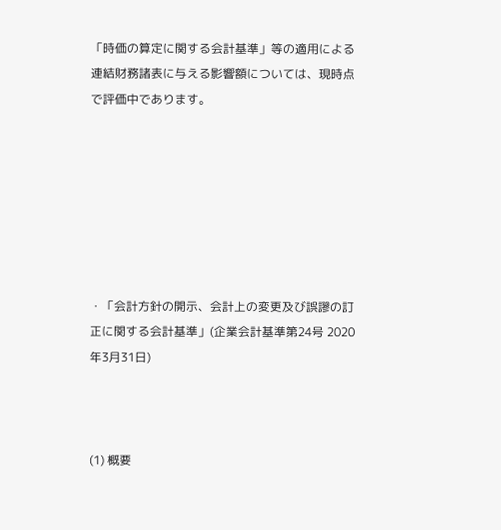「時価の算定に関する会計基準」等の適用による連結財務諸表に与える影響額については、現時点で評価中であります。







・「会計方針の開示、会計上の変更及び誤謬の訂正に関する会計基準」(企業会計基準第24号 2020年3月31日)



(1) 概要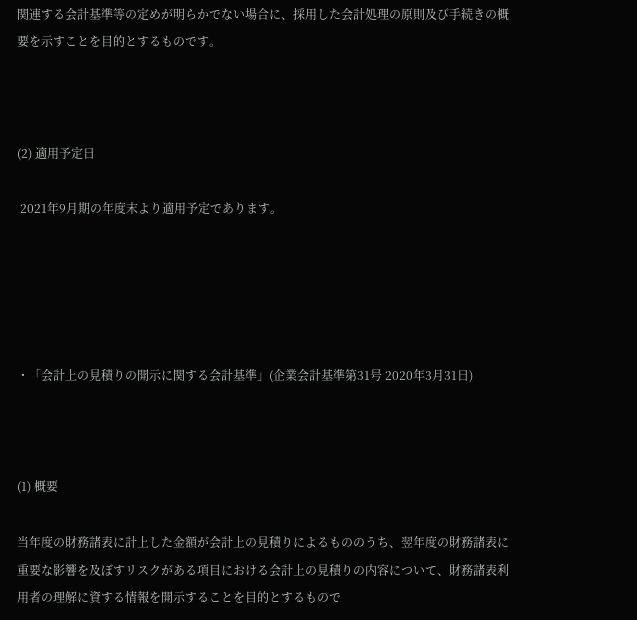関連する会計基準等の定めが明らかでない場合に、採用した会計処理の原則及び手続きの概要を示すことを目的とするものです。



(2) 適用予定日

 2021年9月期の年度末より適用予定であります。





・「会計上の見積りの開示に関する会計基準」(企業会計基準第31号 2020年3月31日)



(1) 概要

当年度の財務諸表に計上した金額が会計上の見積りによるもののうち、翌年度の財務諸表に重要な影響を及ぼすリスクがある項目における会計上の見積りの内容について、財務諸表利用者の理解に資する情報を開示することを目的とするもので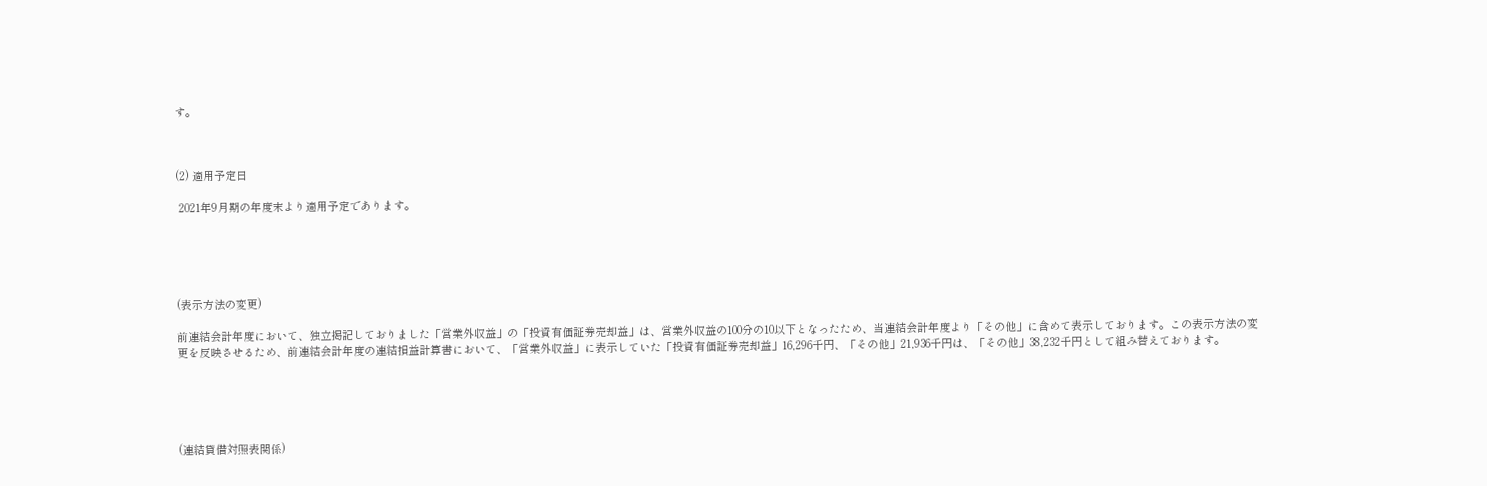す。



(2) 適用予定日

 2021年9月期の年度末より適用予定であります。





(表示方法の変更)

前連結会計年度において、独立掲記しておりました「営業外収益」の「投資有価証券売却益」は、営業外収益の100分の10以下となったため、当連結会計年度より「その他」に含めて表示しております。この表示方法の変更を反映させるため、前連結会計年度の連結損益計算書において、「営業外収益」に表示していた「投資有価証券売却益」16,296千円、「その他」21,936千円は、「その他」38,232千円として組み替えております。





(連結貸借対照表関係)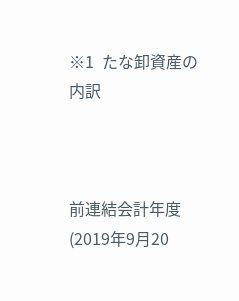※1  たな卸資産の内訳



前連結会計年度
(2019年9月20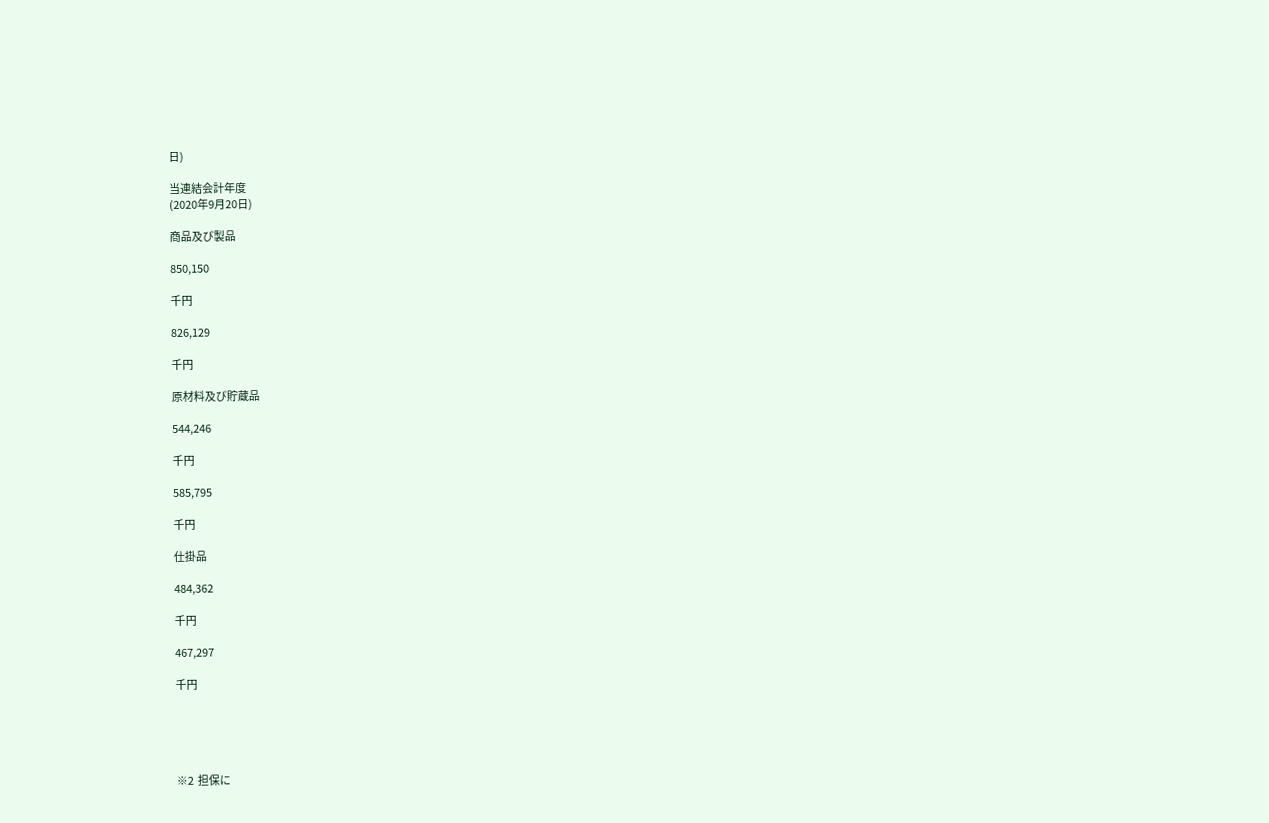日)

当連結会計年度
(2020年9月20日)

商品及び製品

850,150

千円

826,129

千円

原材料及び貯蔵品

544,246

千円

585,795

千円

仕掛品

484,362

千円

467,297

千円





※2  担保に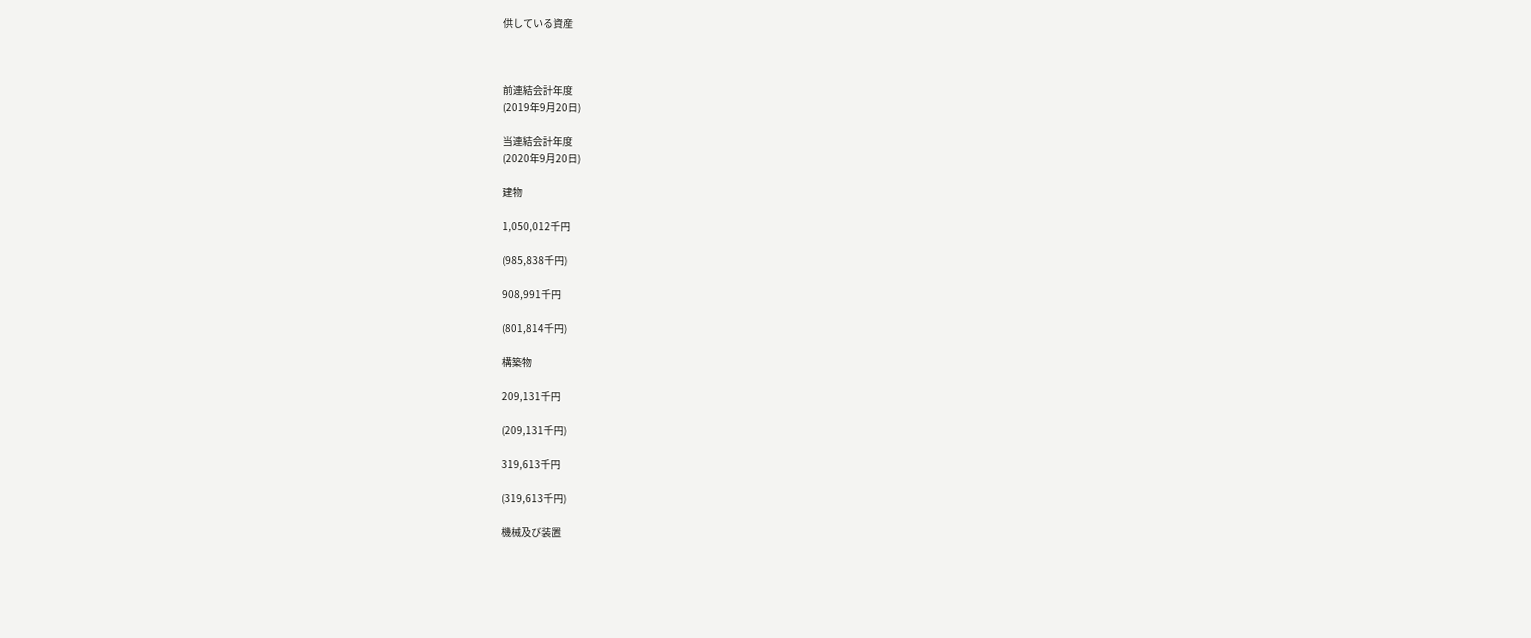供している資産



前連結会計年度
(2019年9月20日)

当連結会計年度
(2020年9月20日)

建物

1,050,012千円

(985,838千円)

908,991千円

(801,814千円)

構築物

209,131千円

(209,131千円)

319,613千円

(319,613千円)

機械及び装置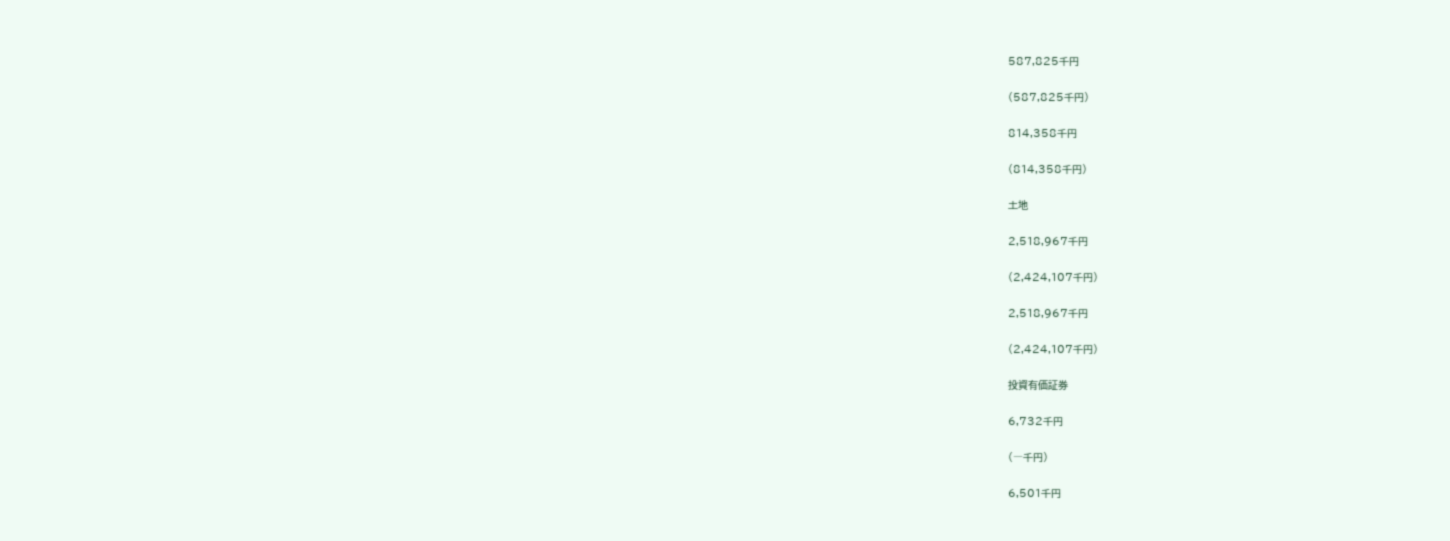587,825千円

(587,825千円)

814,358千円

(814,358千円)

土地

2,518,967千円

(2,424,107千円)

2,518,967千円

(2,424,107千円)

投資有価証券

6,732千円

(―千円)

6,501千円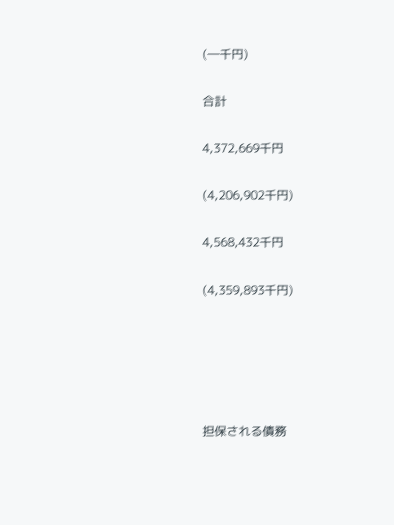(―千円)

合計

4,372,669千円

(4,206,902千円)

4,568,432千円

(4,359,893千円)





担保される債務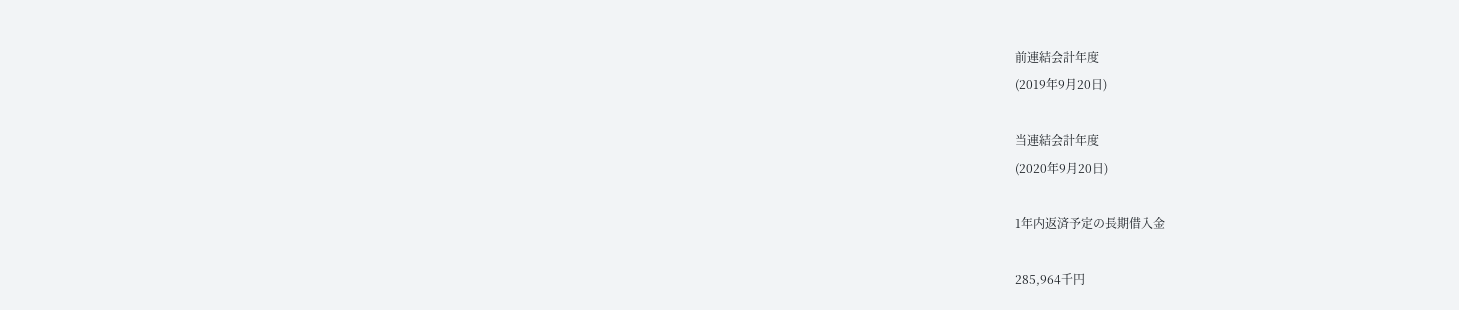前連結会計年度
(2019年9月20日)

当連結会計年度
(2020年9月20日)

1年内返済予定の長期借入金

285,964千円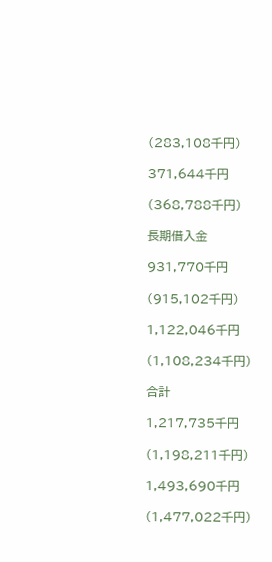(283,108千円)

371,644千円

(368,788千円)

長期借入金

931,770千円

(915,102千円)

1,122,046千円

(1,108,234千円)

合計

1,217,735千円

(1,198,211千円)

1,493,690千円

(1,477,022千円)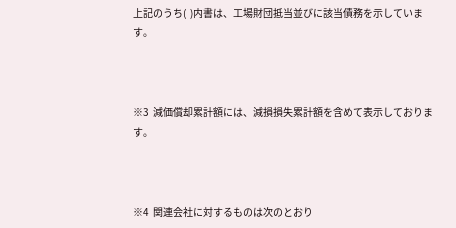上記のうち(  )内書は、工場財団抵当並びに該当債務を示しています。



※3  減価償却累計額には、減損損失累計額を含めて表示しております。



※4  関連会社に対するものは次のとおり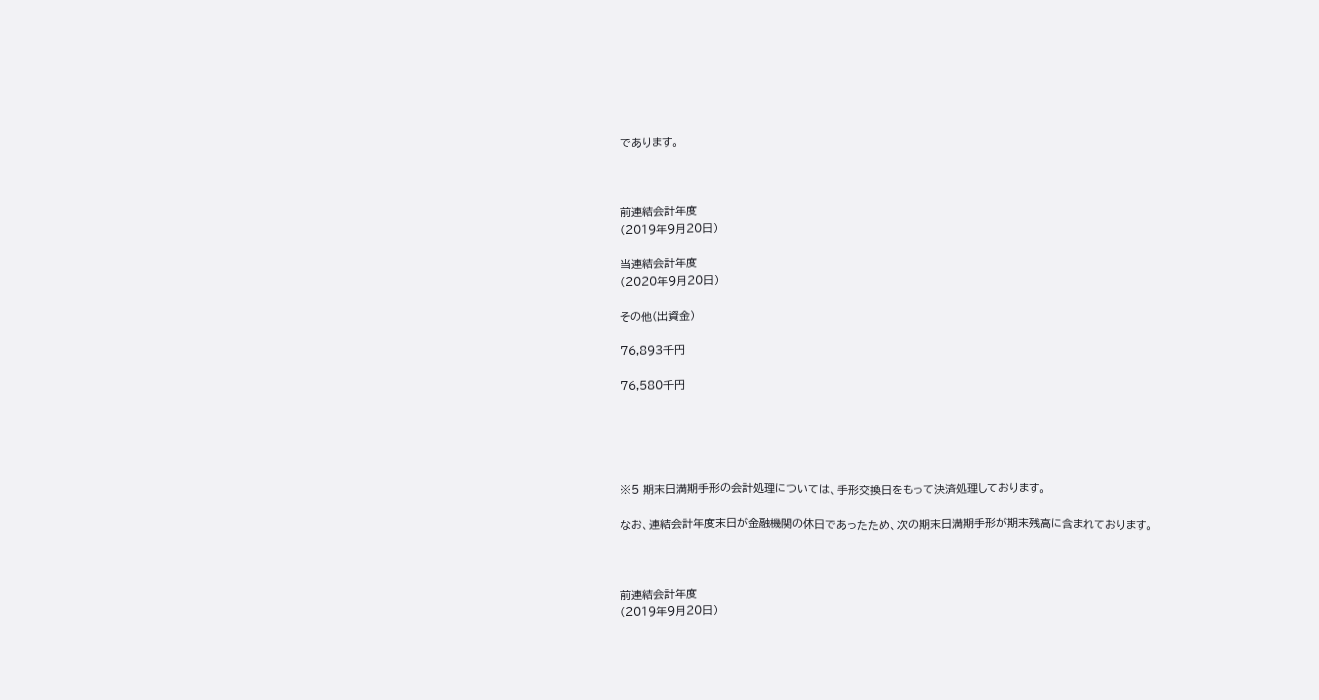であります。



前連結会計年度
(2019年9月20日)

当連結会計年度
(2020年9月20日)

その他(出資金)

76,893千円

76,580千円





※5 期末日満期手形の会計処理については、手形交換日をもって決済処理しております。

なお、連結会計年度末日が金融機関の休日であったため、次の期末日満期手形が期末残高に含まれております。



前連結会計年度
(2019年9月20日)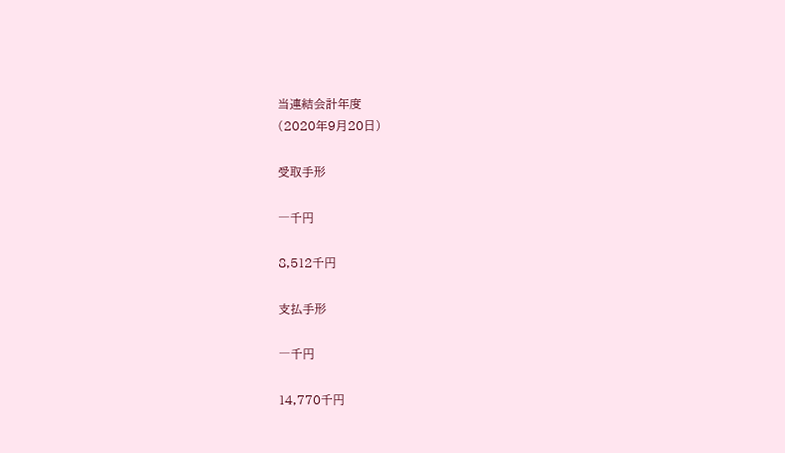当連結会計年度
(2020年9月20日)

受取手形

―千円

8,512千円

支払手形

―千円

14,770千円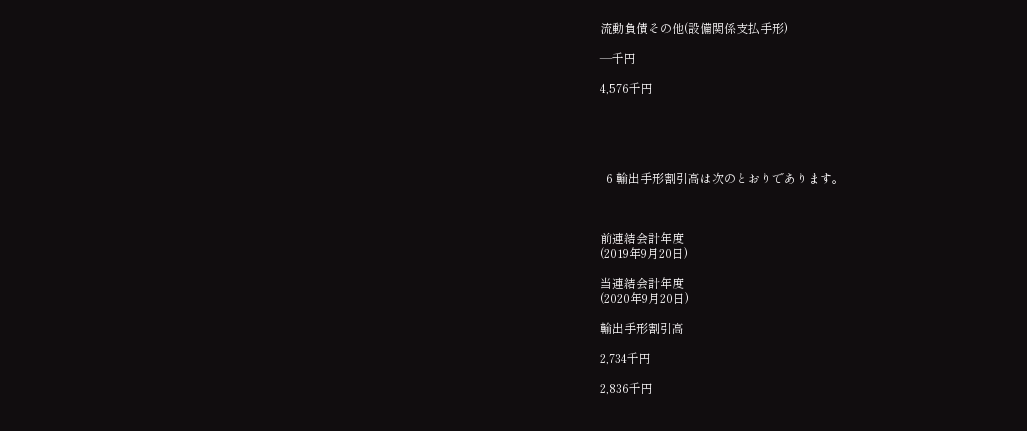流動負債その他(設備関係支払手形)

―千円

4,576千円





  6 輸出手形割引高は次のとおりであります。



前連結会計年度
(2019年9月20日)

当連結会計年度
(2020年9月20日)

輸出手形割引高

2,734千円

2,836千円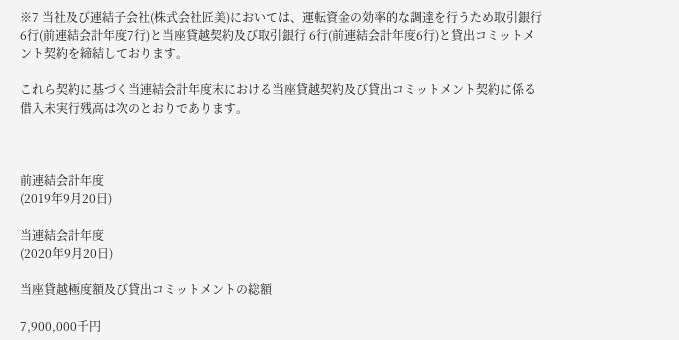※7 当社及び連結子会社(株式会社匠美)においては、運転資金の効率的な調達を行うため取引銀行 6行(前連結会計年度7行)と当座貸越契約及び取引銀行 6行(前連結会計年度6行)と貸出コミットメント契約を締結しております。

これら契約に基づく当連結会計年度末における当座貸越契約及び貸出コミットメント契約に係る借入未実行残高は次のとおりであります。



前連結会計年度
(2019年9月20日)

当連結会計年度
(2020年9月20日)

当座貸越極度額及び貸出コミットメントの総額

7,900,000千円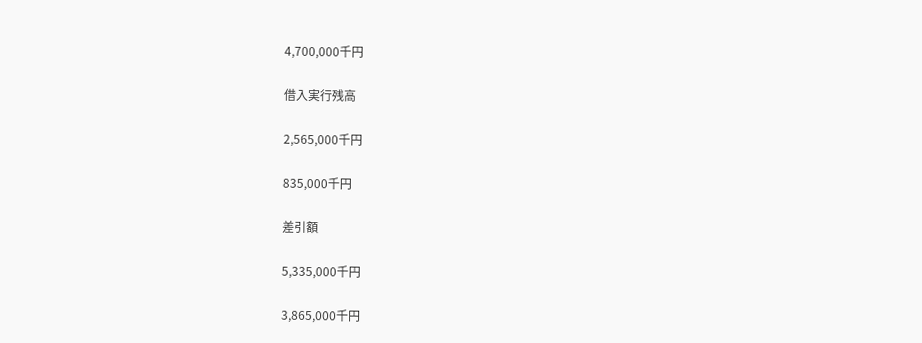4,700,000千円

借入実行残高

2,565,000千円

835,000千円

差引額

5,335,000千円

3,865,000千円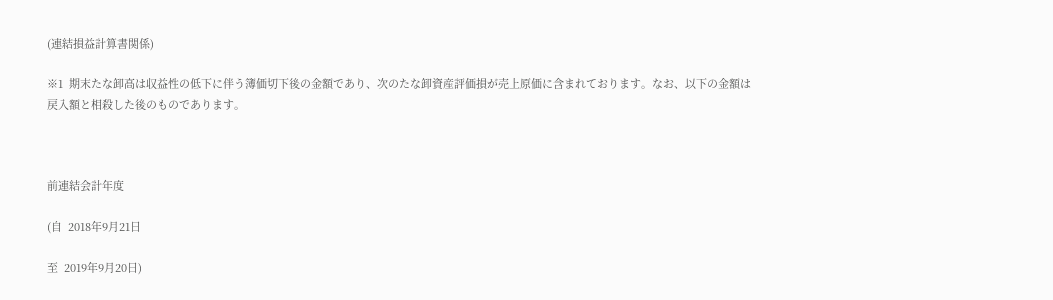(連結損益計算書関係)

※1  期末たな卸高は収益性の低下に伴う簿価切下後の金額であり、次のたな卸資産評価損が売上原価に含まれております。なお、以下の金額は戻入額と相殺した後のものであります。



前連結会計年度

(自  2018年9月21日

至  2019年9月20日)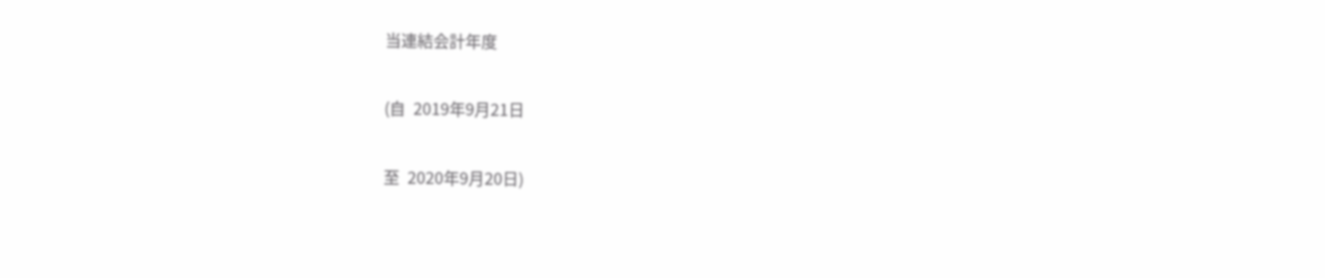当連結会計年度

(自  2019年9月21日

至  2020年9月20日)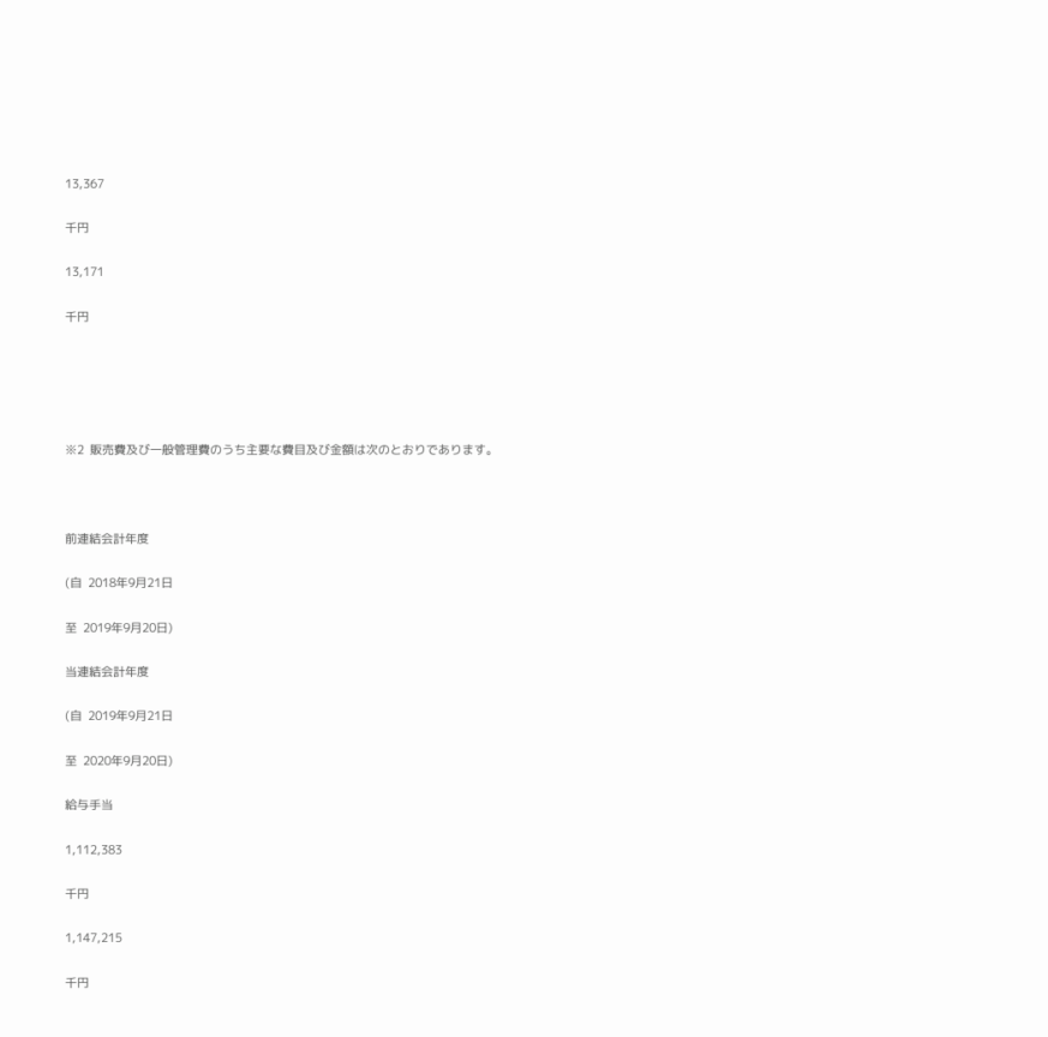13,367

千円

13,171

千円





※2  販売費及び一般管理費のうち主要な費目及び金額は次のとおりであります。



前連結会計年度

(自  2018年9月21日

至  2019年9月20日)

当連結会計年度

(自  2019年9月21日

至  2020年9月20日)

給与手当

1,112,383

千円

1,147,215

千円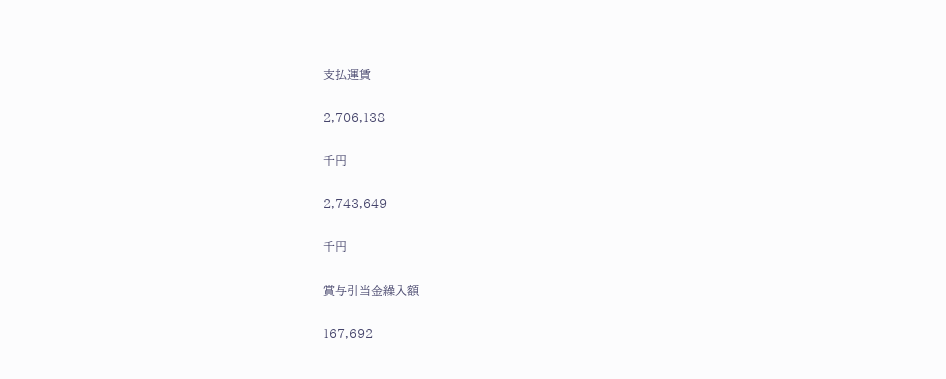支払運賃

2,706,138

千円

2,743,649

千円

賞与引当金繰入額

167,692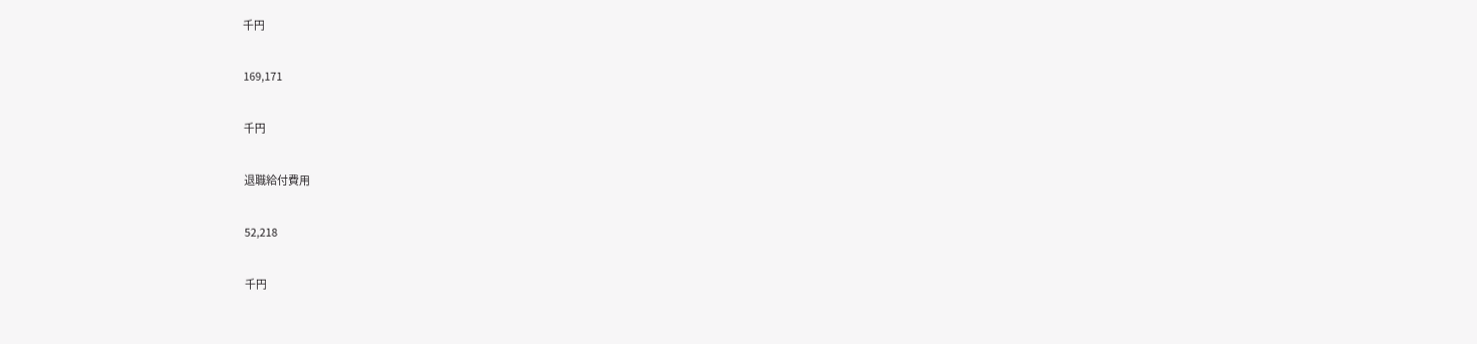千円

169,171

千円

退職給付費用

52,218

千円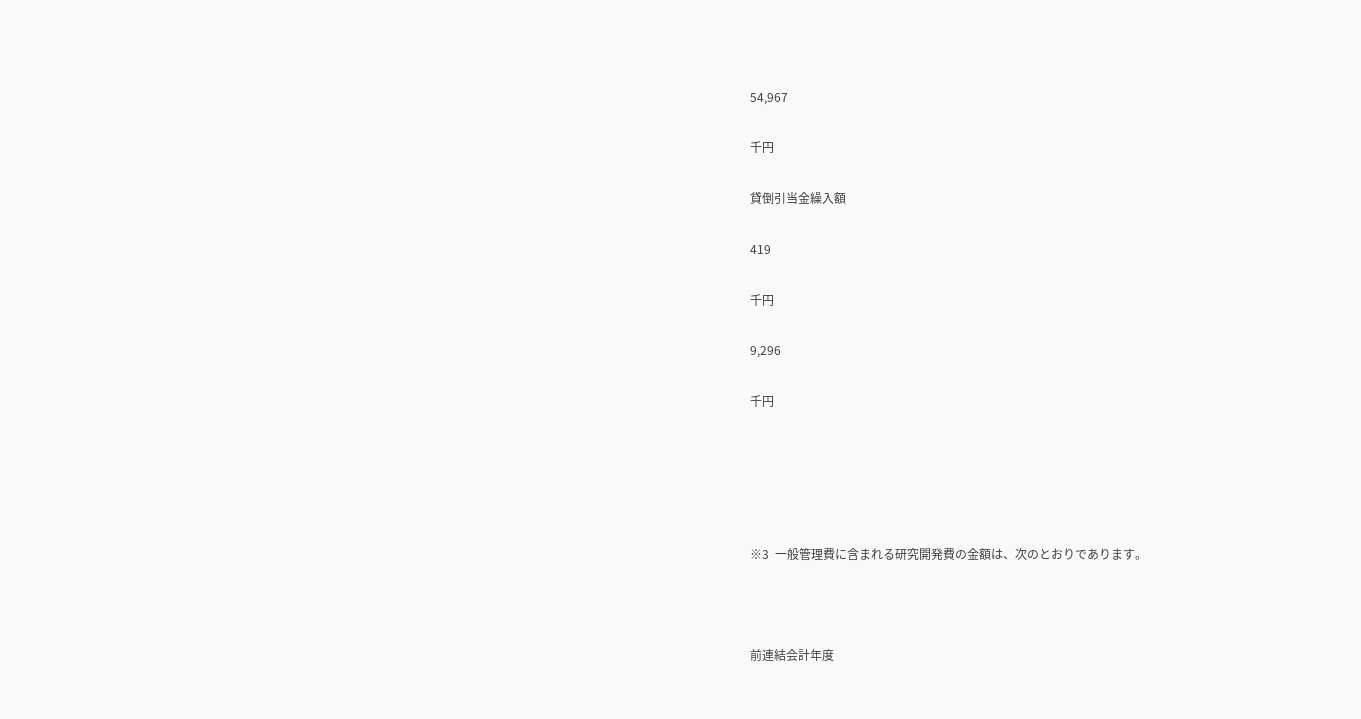54,967

千円

貸倒引当金繰入額

419

千円

9,296

千円





※3  一般管理費に含まれる研究開発費の金額は、次のとおりであります。



前連結会計年度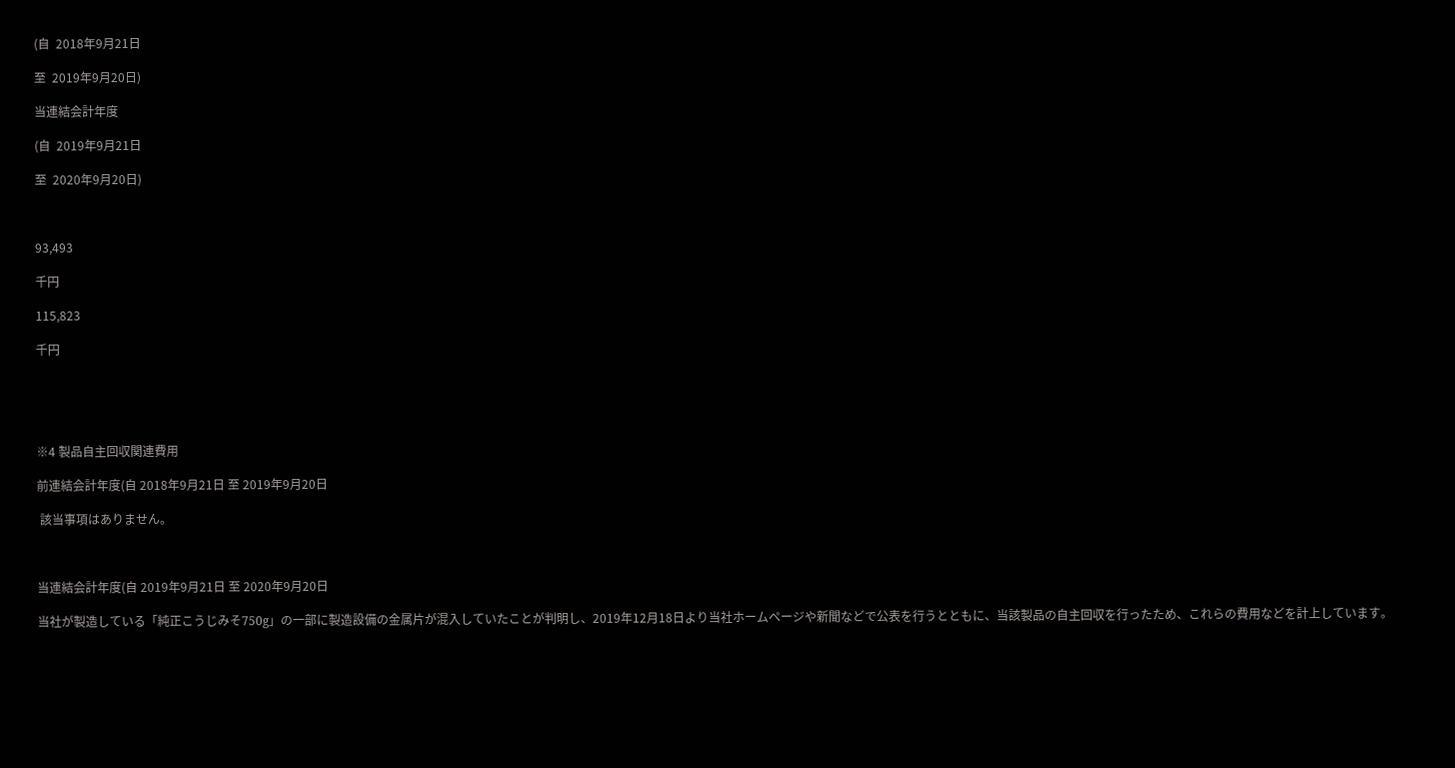(自  2018年9月21日

至  2019年9月20日)

当連結会計年度

(自  2019年9月21日

至  2020年9月20日)



93,493

千円

115,823

千円





※4 製品自主回収関連費用

前連結会計年度(自 2018年9月21日 至 2019年9月20日

 該当事項はありません。



当連結会計年度(自 2019年9月21日 至 2020年9月20日

当社が製造している「純正こうじみそ750g」の一部に製造設備の金属片が混入していたことが判明し、2019年12月18日より当社ホームページや新聞などで公表を行うとともに、当該製品の自主回収を行ったため、これらの費用などを計上しています。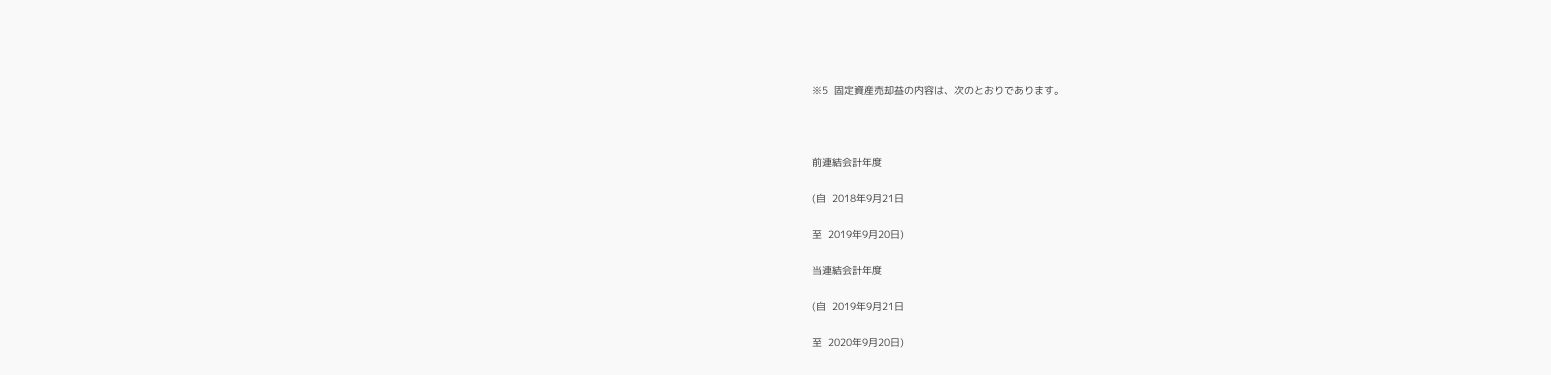※5  固定資産売却益の内容は、次のとおりであります。



前連結会計年度

(自  2018年9月21日

至  2019年9月20日)

当連結会計年度

(自  2019年9月21日

至  2020年9月20日)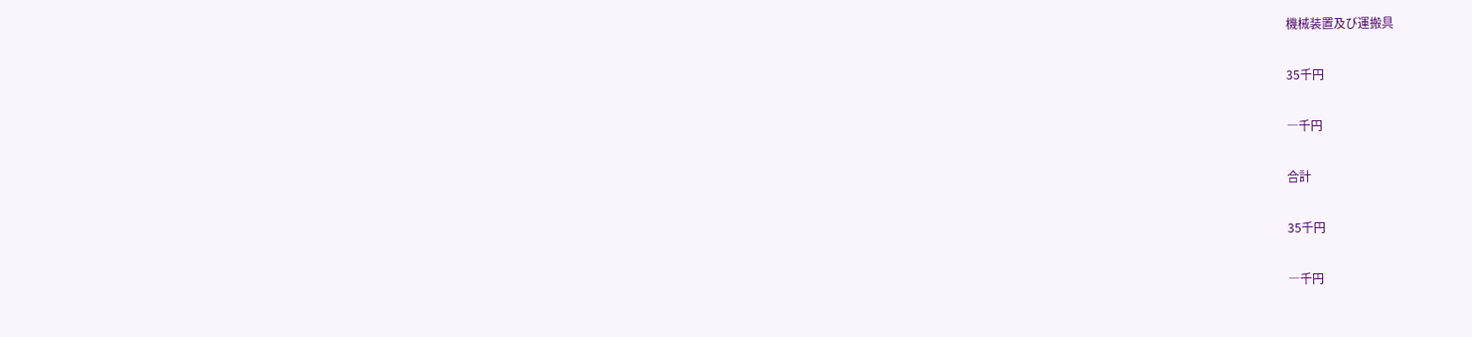機械装置及び運搬具

35千円

―千円

合計

35千円

―千円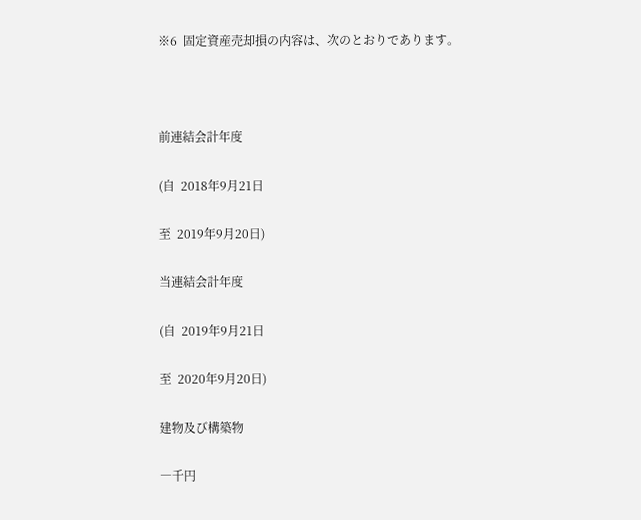※6  固定資産売却損の内容は、次のとおりであります。



前連結会計年度

(自  2018年9月21日

至  2019年9月20日)

当連結会計年度

(自  2019年9月21日

至  2020年9月20日)

建物及び構築物

―千円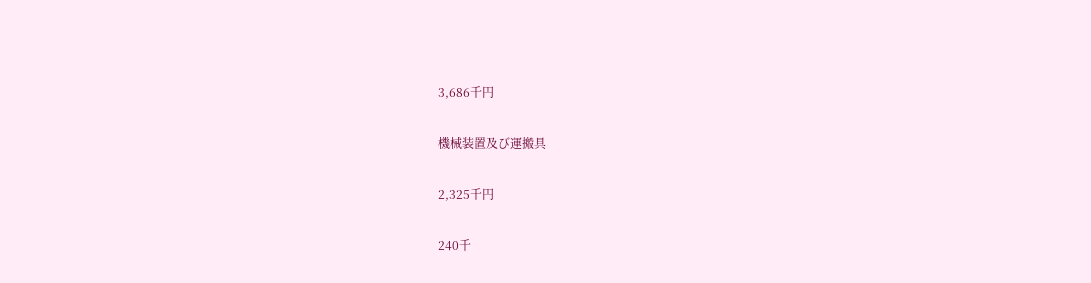3,686千円

機械装置及び運搬具

2,325千円

240千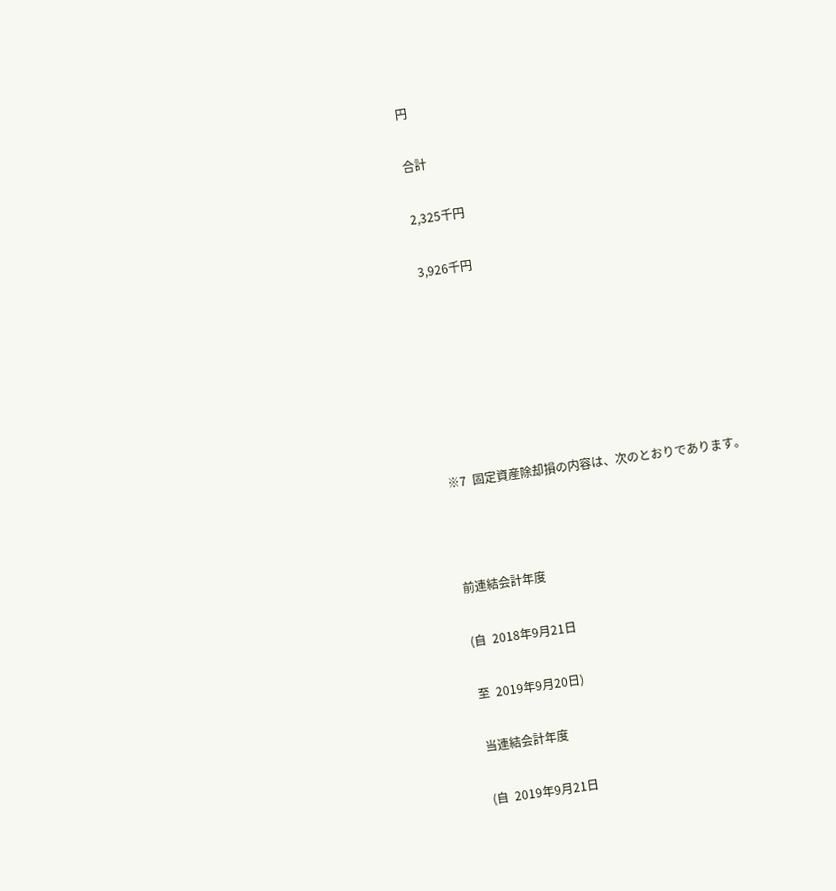円

合計

2,325千円

3,926千円







※7  固定資産除却損の内容は、次のとおりであります。



前連結会計年度

(自  2018年9月21日

至  2019年9月20日)

当連結会計年度

(自  2019年9月21日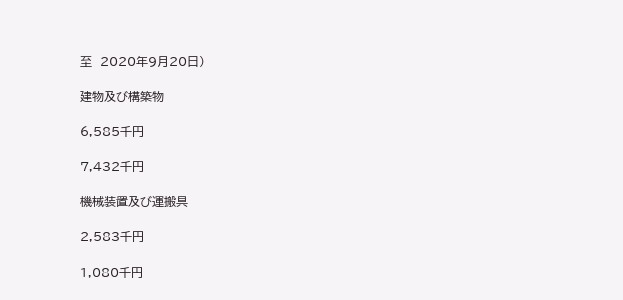至  2020年9月20日)

建物及び構築物

6,585千円

7,432千円

機械装置及び運搬具

2,583千円

1,080千円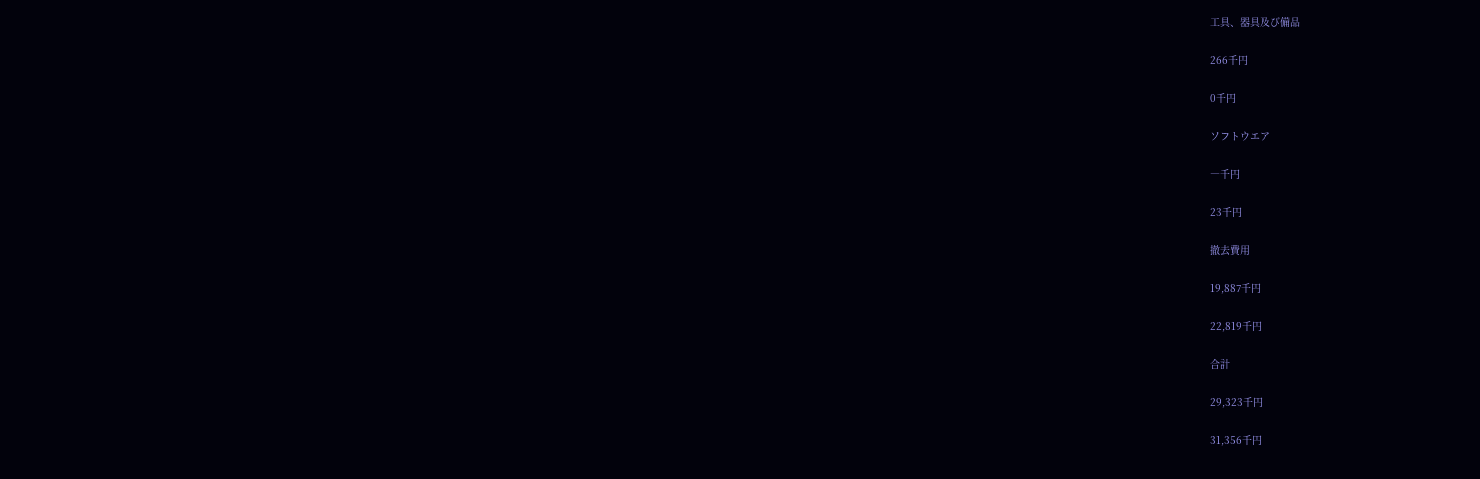工具、器具及び備品

266千円

0千円

ソフトウエア

―千円

23千円

撤去費用

19,887千円

22,819千円

合計

29,323千円

31,356千円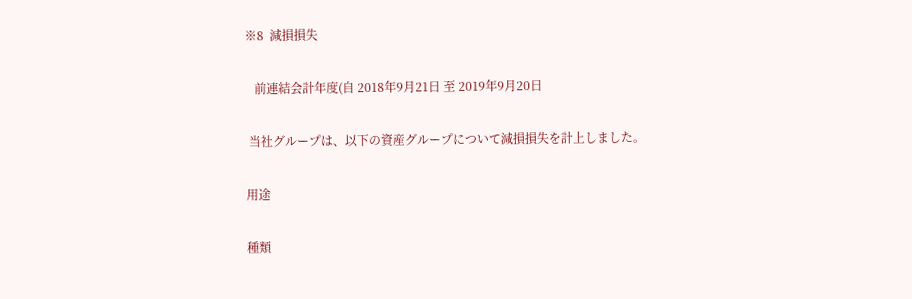※8  減損損失

   前連結会計年度(自 2018年9月21日 至 2019年9月20日

 当社グループは、以下の資産グループについて減損損失を計上しました。

用途

種類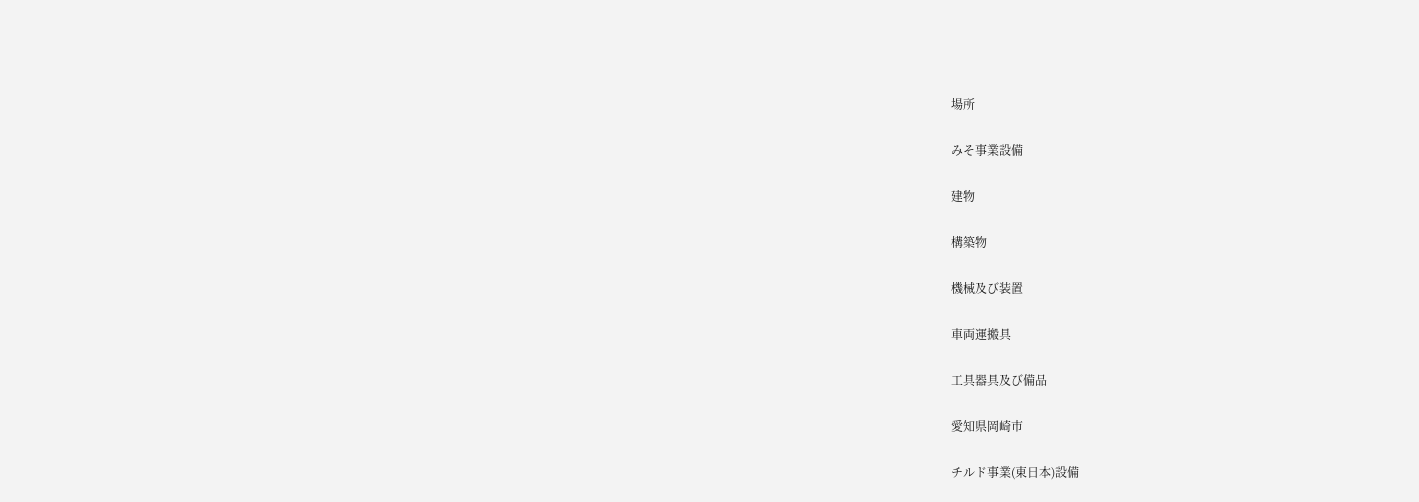場所

みそ事業設備

建物

構築物

機械及び装置

車両運搬具

工具器具及び備品

愛知県岡崎市

チルド事業(東日本)設備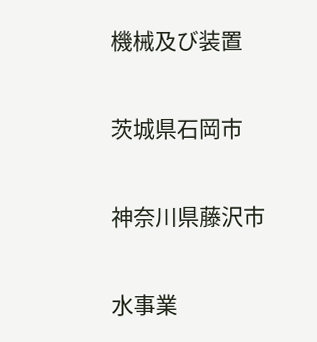機械及び装置

茨城県石岡市

神奈川県藤沢市

水事業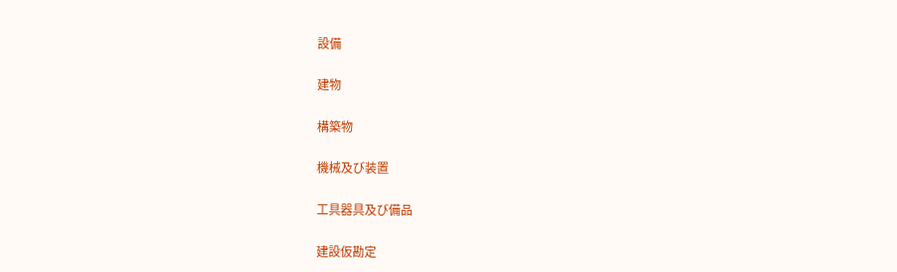設備

建物

構築物

機械及び装置

工具器具及び備品

建設仮勘定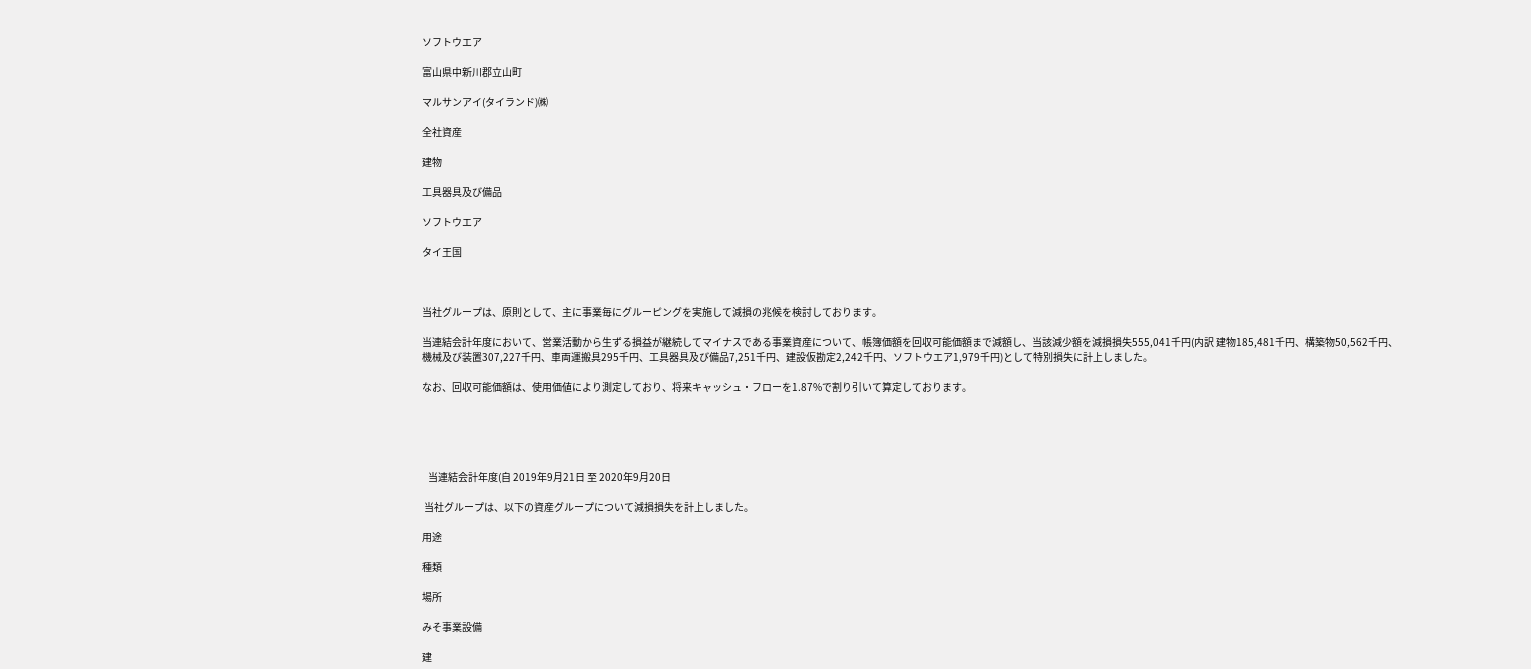ソフトウエア

富山県中新川郡立山町

マルサンアイ(タイランド)㈱

全社資産

建物

工具器具及び備品

ソフトウエア

タイ王国



当社グループは、原則として、主に事業毎にグルーピングを実施して減損の兆候を検討しております。

当連結会計年度において、営業活動から生ずる損益が継続してマイナスである事業資産について、帳簿価額を回収可能価額まで減額し、当該減少額を減損損失555,041千円(内訳 建物185,481千円、構築物50,562千円、機械及び装置307,227千円、車両運搬具295千円、工具器具及び備品7,251千円、建設仮勘定2,242千円、ソフトウエア1,979千円)として特別損失に計上しました。

なお、回収可能価額は、使用価値により測定しており、将来キャッシュ・フローを1.87%で割り引いて算定しております。





   当連結会計年度(自 2019年9月21日 至 2020年9月20日

 当社グループは、以下の資産グループについて減損損失を計上しました。

用途

種類

場所

みそ事業設備

建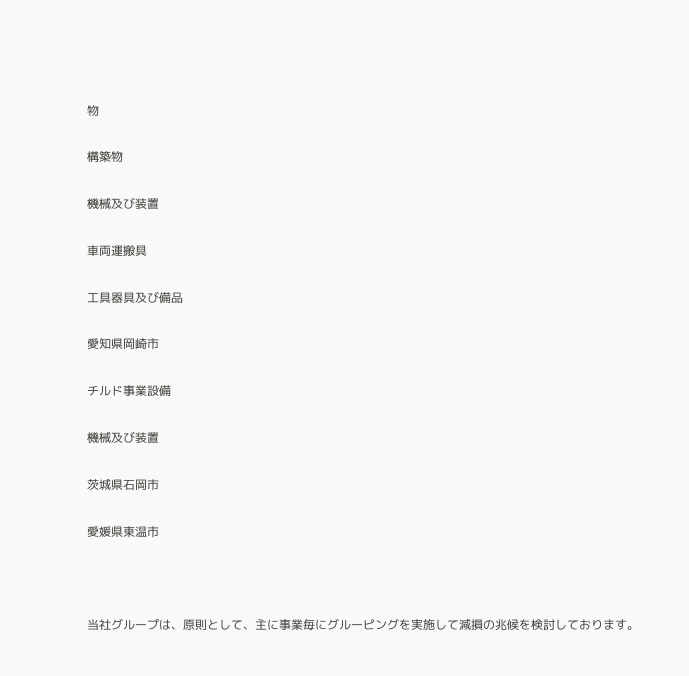物

構築物

機械及び装置

車両運搬具

工具器具及び備品

愛知県岡崎市

チルド事業設備

機械及び装置

茨城県石岡市

愛媛県東温市



当社グループは、原則として、主に事業毎にグルーピングを実施して減損の兆候を検討しております。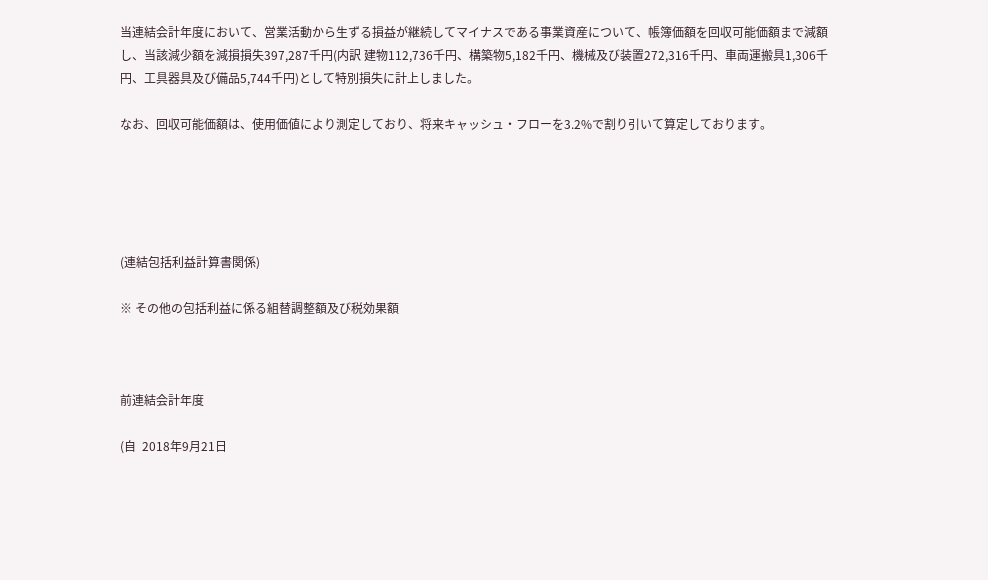当連結会計年度において、営業活動から生ずる損益が継続してマイナスである事業資産について、帳簿価額を回収可能価額まで減額し、当該減少額を減損損失397,287千円(内訳 建物112,736千円、構築物5,182千円、機械及び装置272,316千円、車両運搬具1,306千円、工具器具及び備品5,744千円)として特別損失に計上しました。

なお、回収可能価額は、使用価値により測定しており、将来キャッシュ・フローを3.2%で割り引いて算定しております。





(連結包括利益計算書関係)

※ その他の包括利益に係る組替調整額及び税効果額



前連結会計年度

(自  2018年9月21日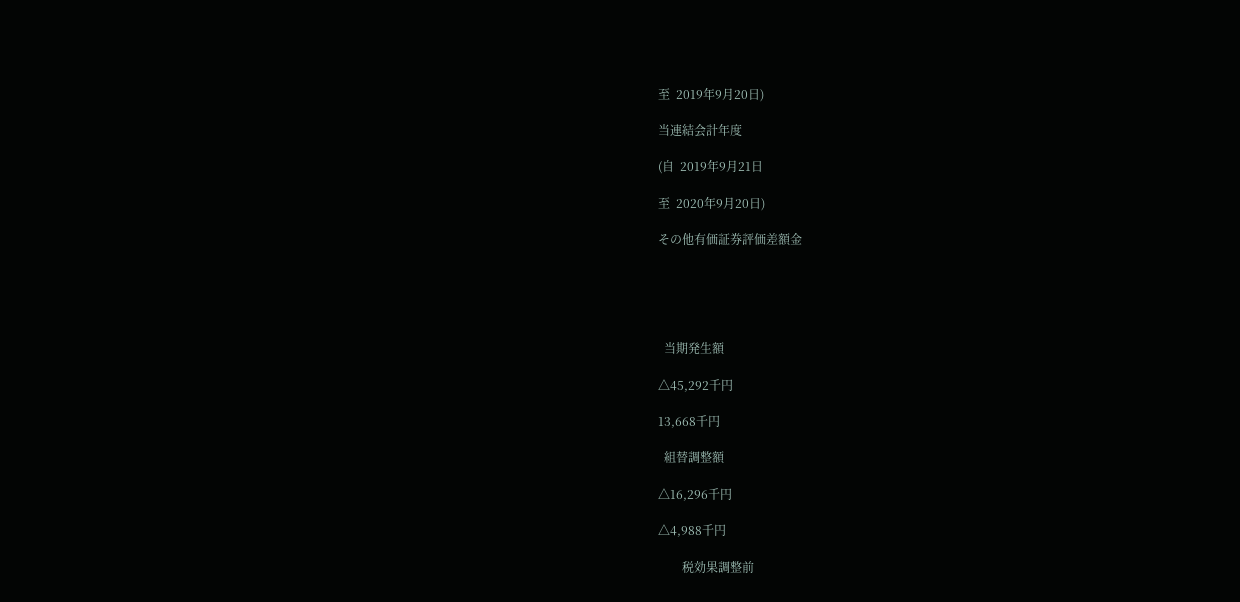至  2019年9月20日)

当連結会計年度

(自  2019年9月21日

至  2020年9月20日)

その他有価証券評価差額金





  当期発生額

△45,292千円

13,668千円

  組替調整額

△16,296千円

△4,988千円

        税効果調整前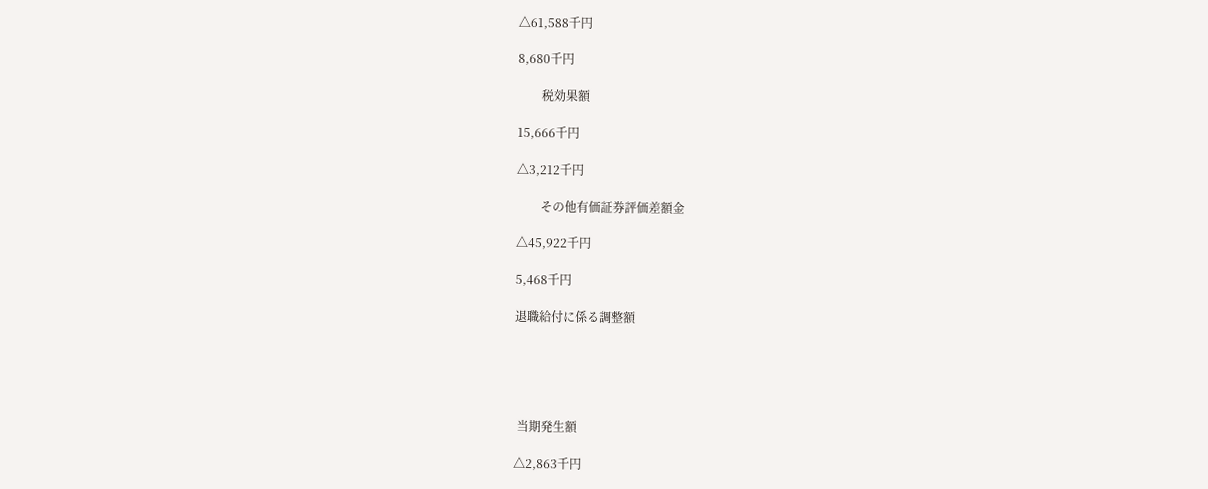△61,588千円

8,680千円

        税効果額

15,666千円

△3,212千円

        その他有価証券評価差額金

△45,922千円

5,468千円

退職給付に係る調整額





 当期発生額

△2,863千円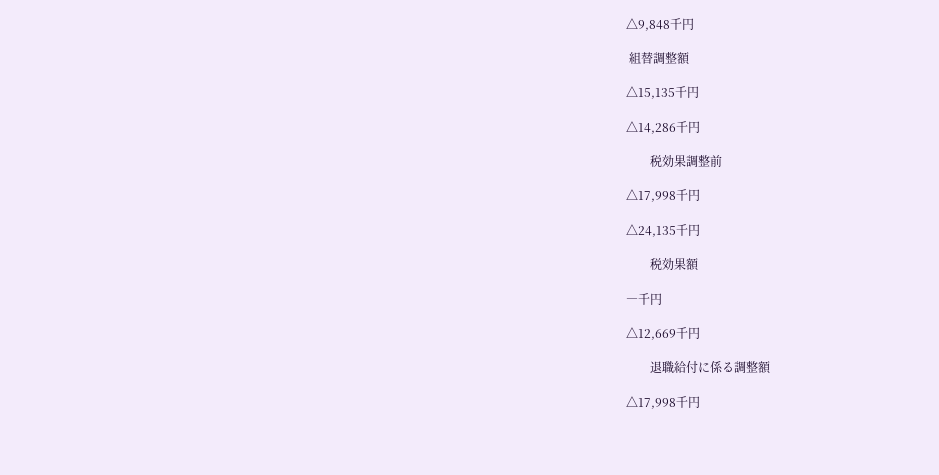△9,848千円

 組替調整額

△15,135千円

△14,286千円

        税効果調整前

△17,998千円

△24,135千円

        税効果額

―千円

△12,669千円

        退職給付に係る調整額

△17,998千円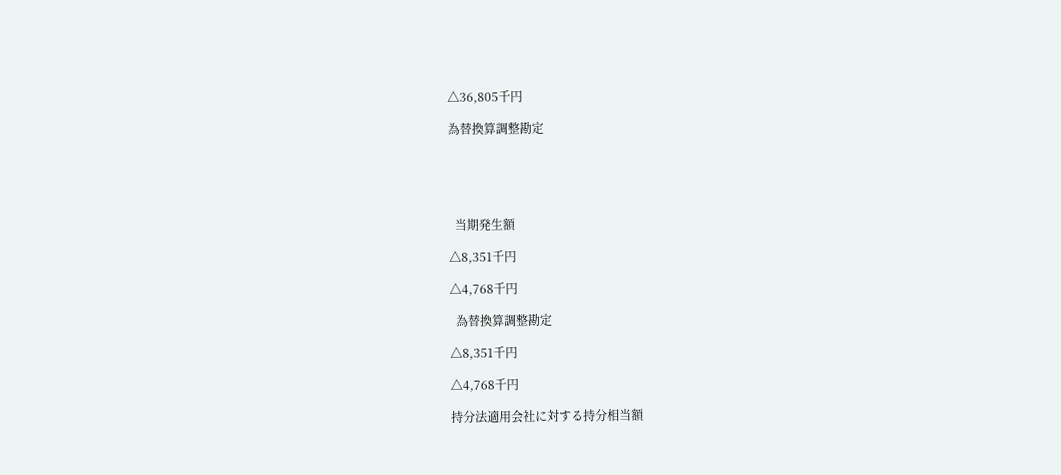△36,805千円

為替換算調整勘定





  当期発生額

△8,351千円

△4,768千円

  為替換算調整勘定

△8,351千円

△4,768千円

持分法適用会社に対する持分相当額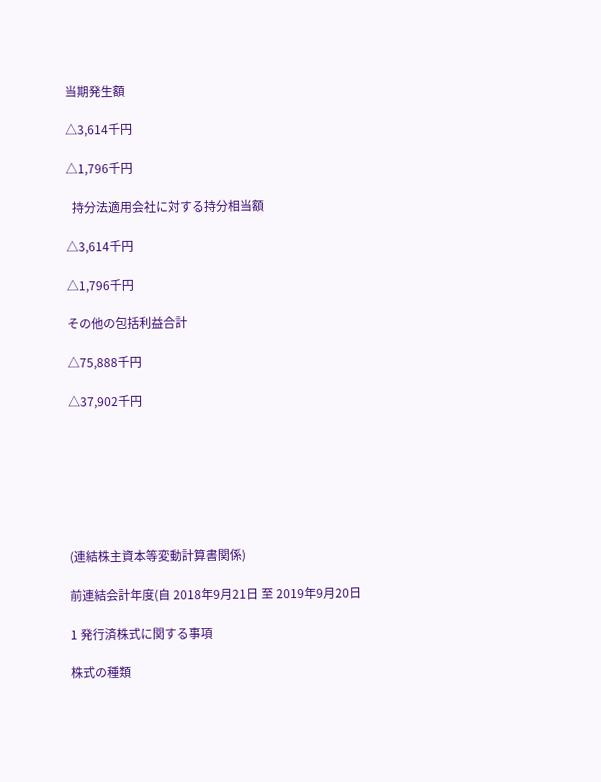当期発生額

△3,614千円

△1,796千円

  持分法適用会社に対する持分相当額

△3,614千円

△1,796千円

その他の包括利益合計

△75,888千円

△37,902千円







(連結株主資本等変動計算書関係)

前連結会計年度(自 2018年9月21日 至 2019年9月20日

1 発行済株式に関する事項

株式の種類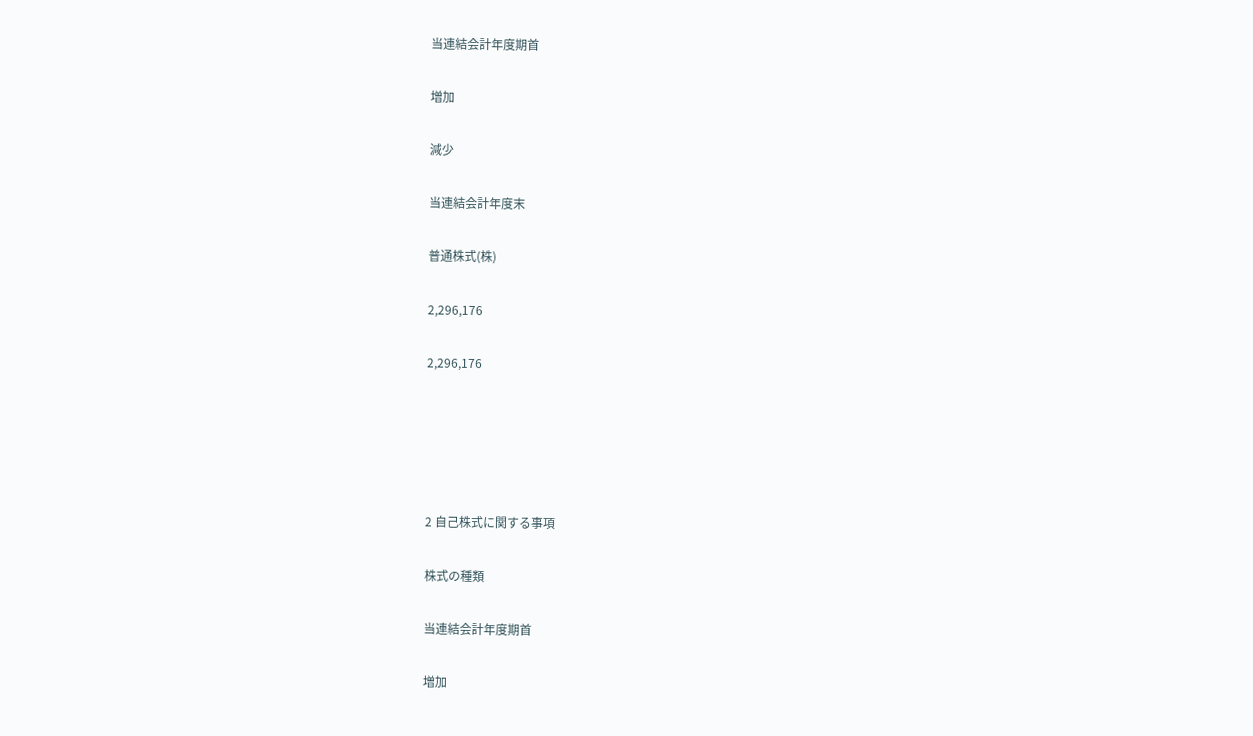当連結会計年度期首

増加

減少

当連結会計年度末

普通株式(株)

2,296,176

2,296,176





2 自己株式に関する事項

株式の種類

当連結会計年度期首

増加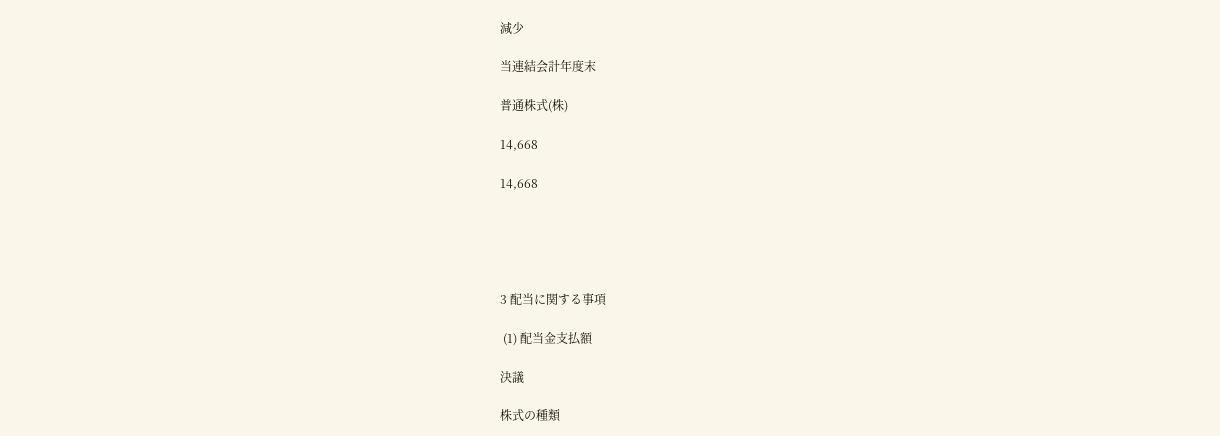減少

当連結会計年度末

普通株式(株)

14,668

14,668





3 配当に関する事項

 (1) 配当金支払額

決議

株式の種類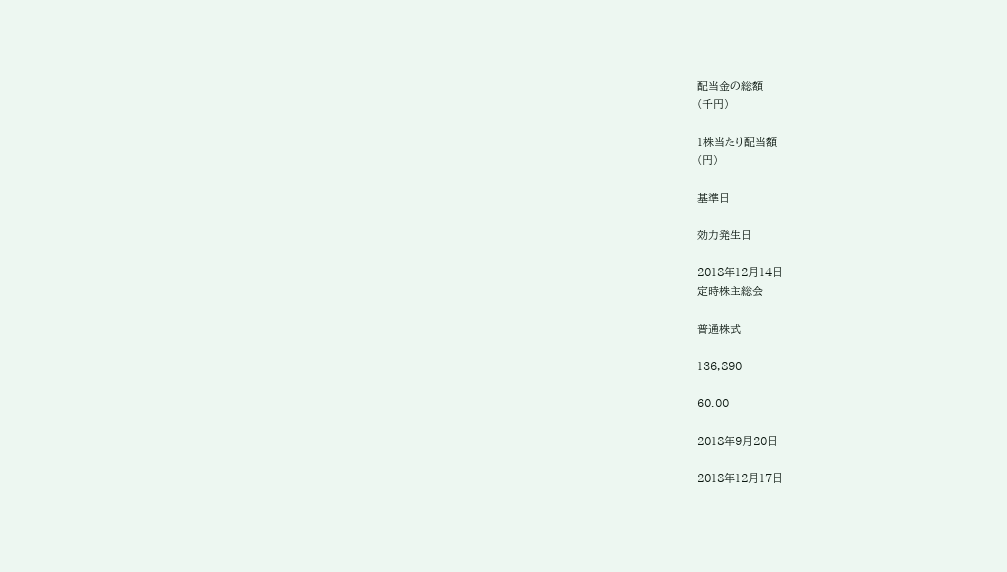配当金の総額
(千円)

1株当たり配当額
(円)

基準日

効力発生日

2018年12月14日
定時株主総会

普通株式

136,890

60.00

2018年9月20日

2018年12月17日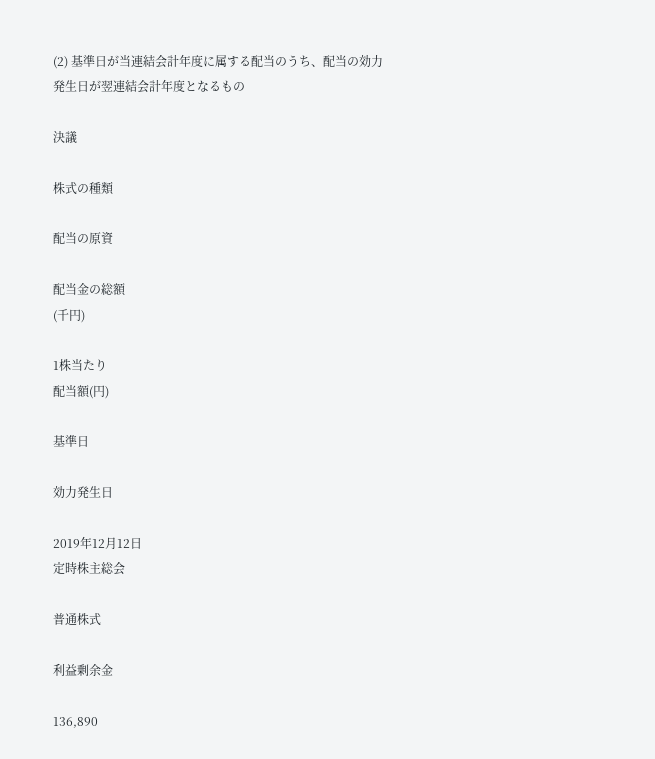(2) 基準日が当連結会計年度に属する配当のうち、配当の効力発生日が翌連結会計年度となるもの

決議

株式の種類

配当の原資

配当金の総額
(千円)

1株当たり
配当額(円)

基準日

効力発生日

2019年12月12日
定時株主総会

普通株式

利益剰余金

136,890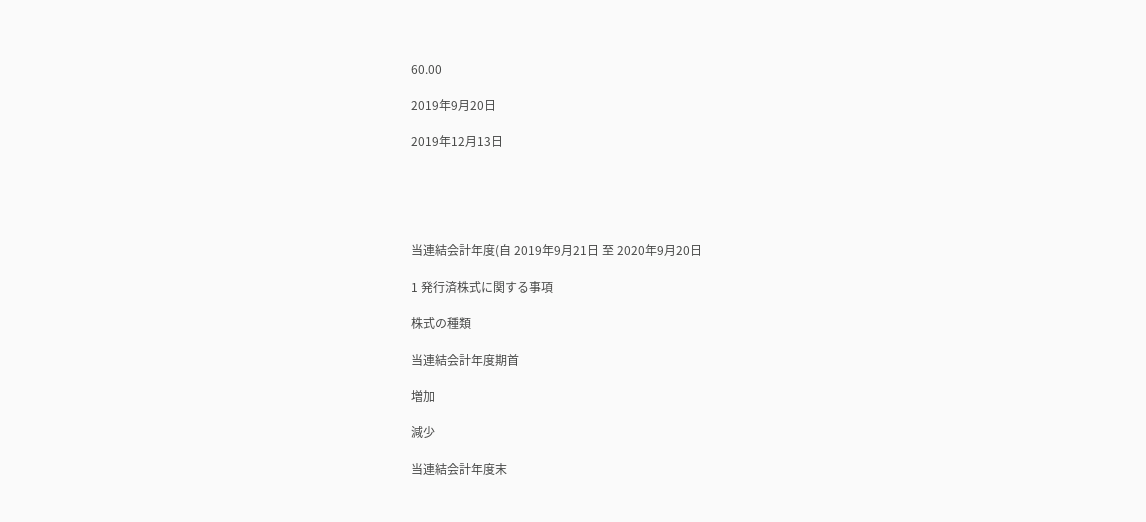60.00

2019年9月20日

2019年12月13日





当連結会計年度(自 2019年9月21日 至 2020年9月20日

1 発行済株式に関する事項

株式の種類

当連結会計年度期首

増加

減少

当連結会計年度末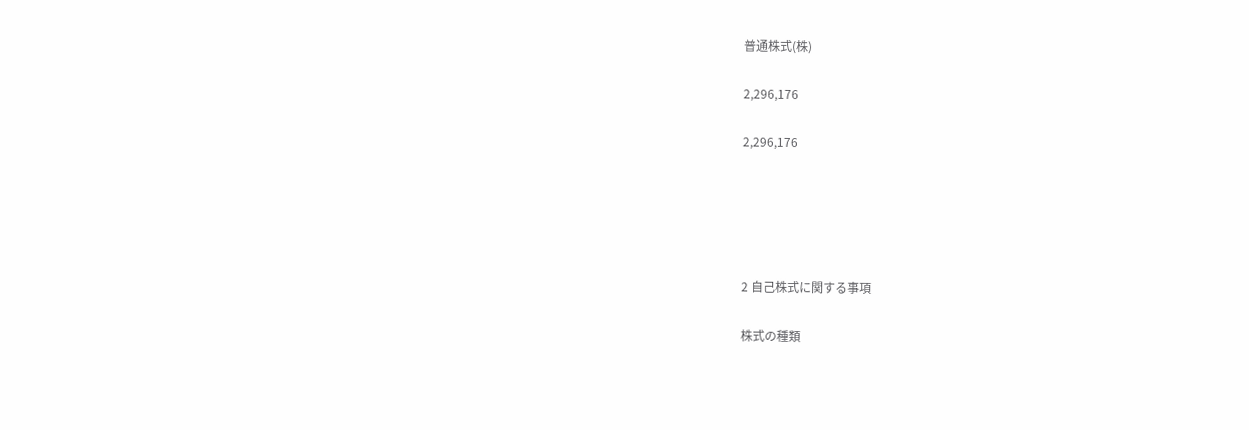普通株式(株)

2,296,176

2,296,176





2 自己株式に関する事項

株式の種類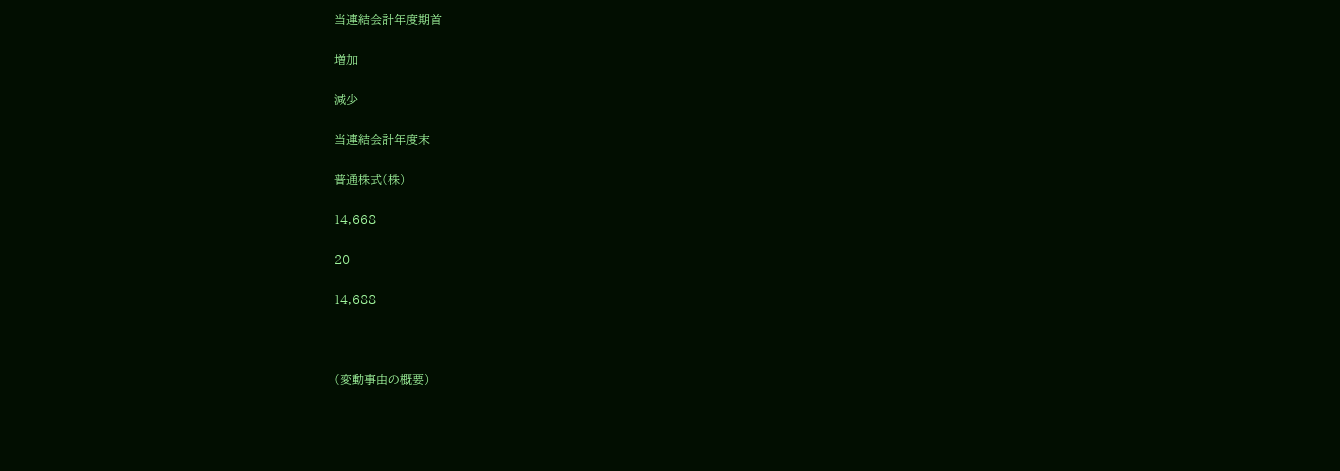当連結会計年度期首

増加

減少

当連結会計年度末

普通株式(株)

14,668

20

14,688



(変動事由の概要)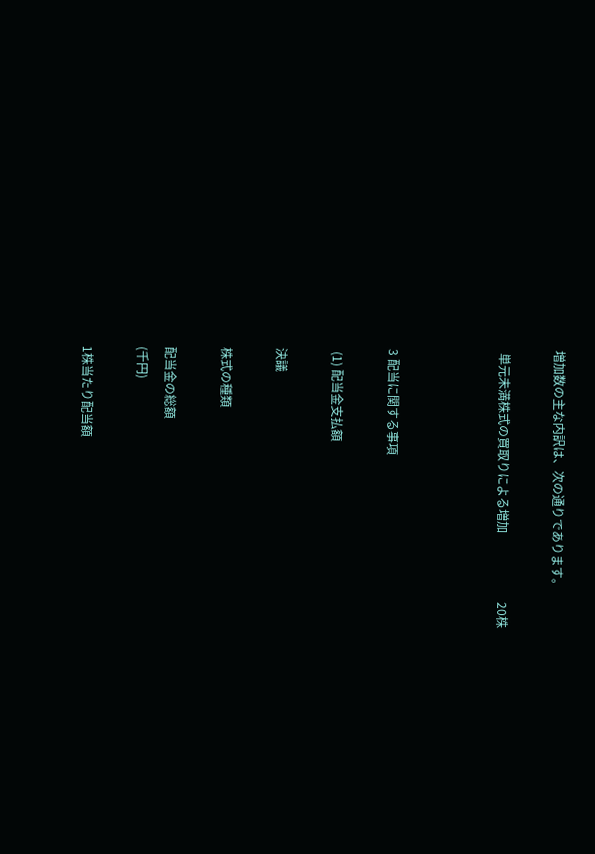増加数の主な内訳は、次の通りであります。

 単元未満株式の買取りによる増加                       20株



3 配当に関する事項

 (1) 配当金支払額

決議

株式の種類

配当金の総額
(千円)

1株当たり配当額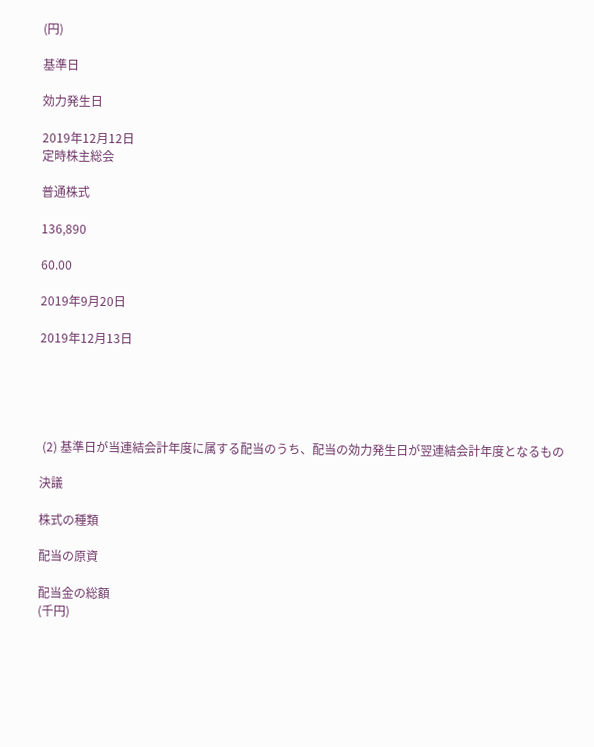(円)

基準日

効力発生日

2019年12月12日
定時株主総会

普通株式

136,890

60.00

2019年9月20日

2019年12月13日





 (2) 基準日が当連結会計年度に属する配当のうち、配当の効力発生日が翌連結会計年度となるもの

決議

株式の種類

配当の原資

配当金の総額
(千円)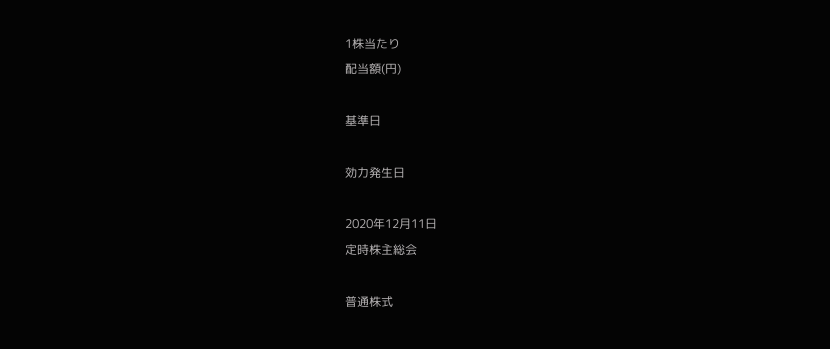1株当たり
配当額(円)

基準日

効力発生日

2020年12月11日
定時株主総会

普通株式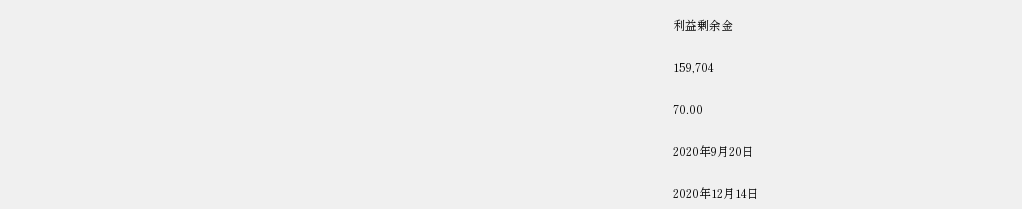利益剰余金

159,704

70.00

2020年9月20日

2020年12月14日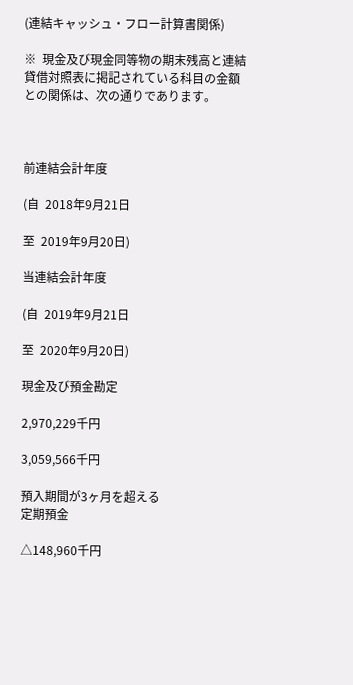(連結キャッシュ・フロー計算書関係)

※  現金及び現金同等物の期末残高と連結貸借対照表に掲記されている科目の金額との関係は、次の通りであります。



前連結会計年度

(自  2018年9月21日

至  2019年9月20日)

当連結会計年度

(自  2019年9月21日

至  2020年9月20日)

現金及び預金勘定

2,970,229千円

3,059,566千円

預入期間が3ヶ月を超える
定期預金

△148,960千円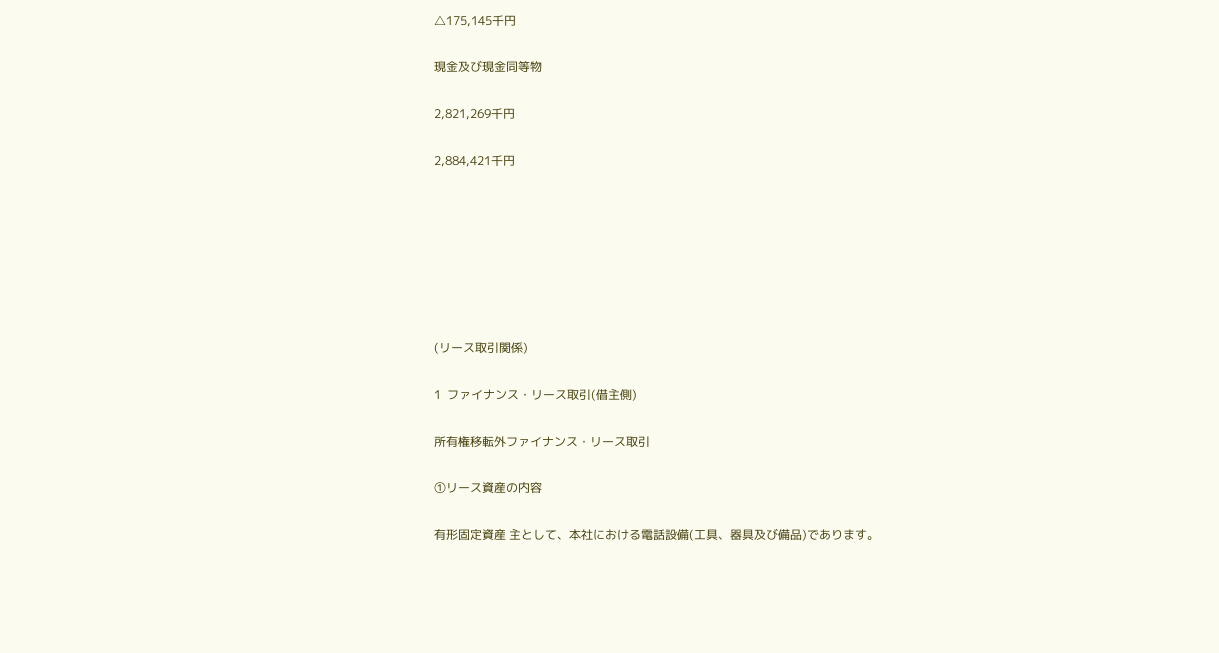△175,145千円

現金及び現金同等物

2,821,269千円

2,884,421千円







(リース取引関係)

1  ファイナンス・リース取引(借主側)

所有権移転外ファイナンス・リース取引

①リース資産の内容

有形固定資産 主として、本社における電話設備(工具、器具及び備品)であります。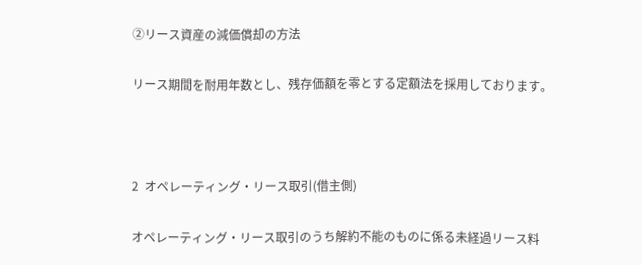②リース資産の減価償却の方法

リース期間を耐用年数とし、残存価額を零とする定額法を採用しております。



2  オペレーティング・リース取引(借主側)

オペレーティング・リース取引のうち解約不能のものに係る未経過リース料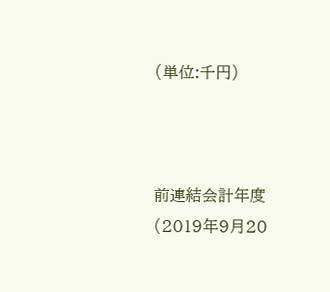(単位:千円)



前連結会計年度
(2019年9月20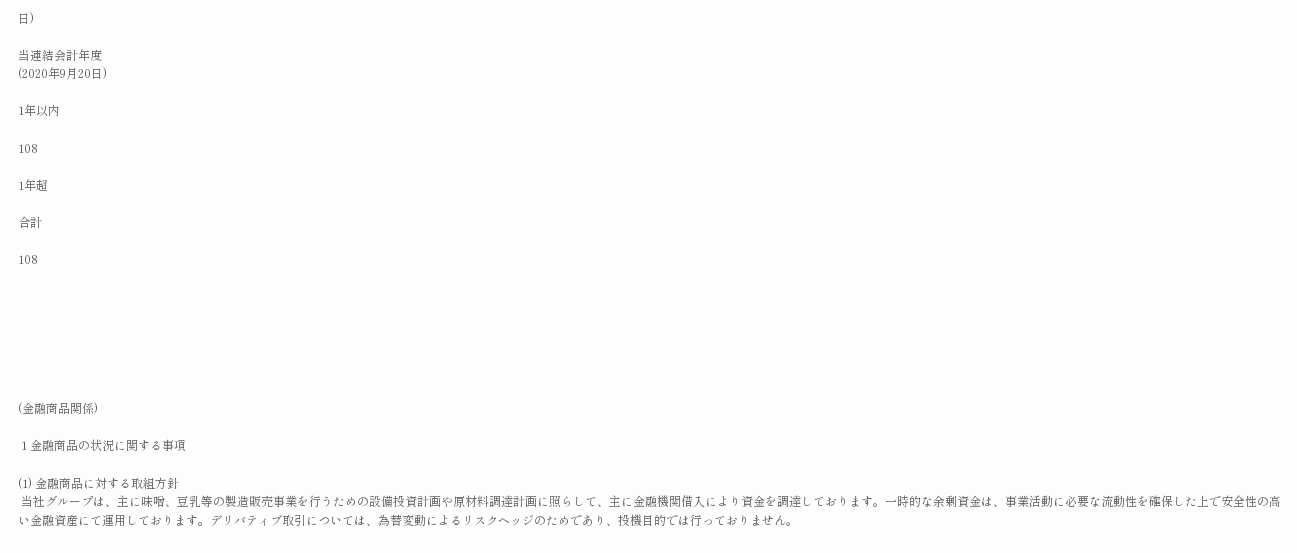日)

当連結会計年度
(2020年9月20日)

1年以内

108

1年超

合計

108







(金融商品関係)

 1 金融商品の状況に関する事項

(1) 金融商品に対する取組方針
 当社グループは、主に味噌、豆乳等の製造販売事業を行うための設備投資計画や原材料調達計画に照らして、主に金融機関借入により資金を調達しております。一時的な余剰資金は、事業活動に必要な流動性を確保した上で安全性の高い金融資産にて運用しております。デリバティブ取引については、為替変動によるリスクヘッジのためであり、投機目的では行っておりません。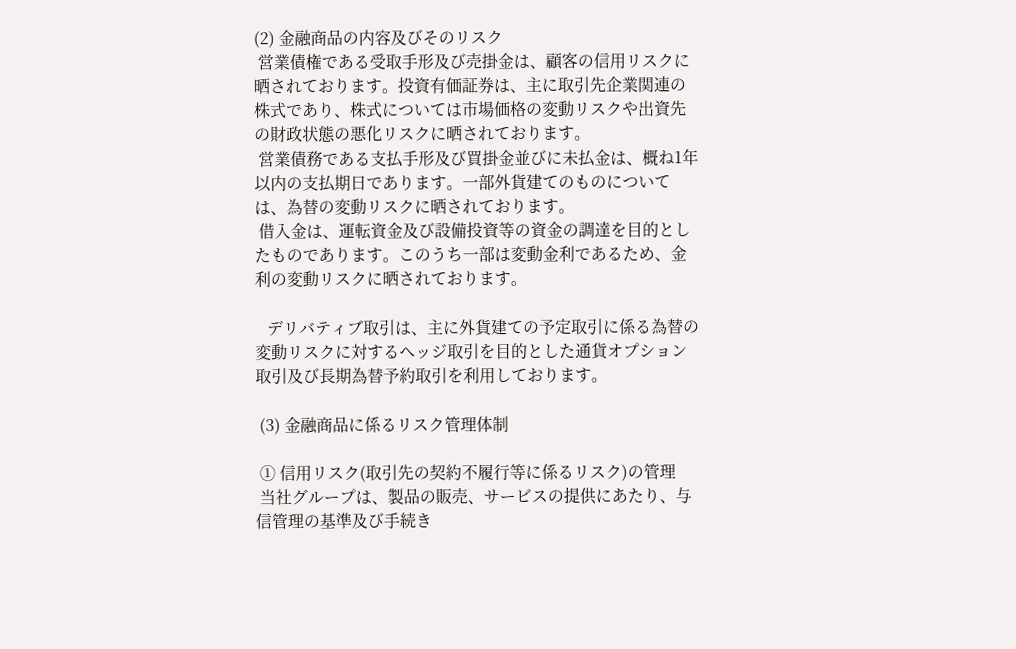(2) 金融商品の内容及びそのリスク
 営業債権である受取手形及び売掛金は、顧客の信用リスクに晒されております。投資有価証券は、主に取引先企業関連の株式であり、株式については市場価格の変動リスクや出資先の財政状態の悪化リスクに晒されております。
 営業債務である支払手形及び買掛金並びに未払金は、概ね1年以内の支払期日であります。一部外貨建てのものについては、為替の変動リスクに晒されております。
 借入金は、運転資金及び設備投資等の資金の調達を目的としたものであります。このうち一部は変動金利であるため、金利の変動リスクに晒されております。

   デリバティブ取引は、主に外貨建ての予定取引に係る為替の変動リスクに対するヘッジ取引を目的とした通貨オプション取引及び長期為替予約取引を利用しております。

 (3) 金融商品に係るリスク管理体制

 ① 信用リスク(取引先の契約不履行等に係るリスク)の管理
 当社グループは、製品の販売、サービスの提供にあたり、与信管理の基準及び手続き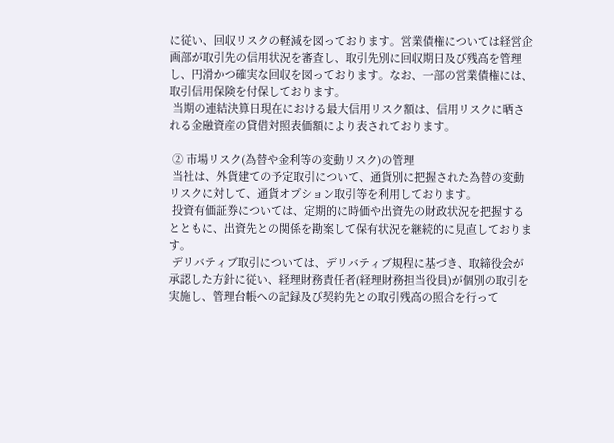に従い、回収リスクの軽減を図っております。営業債権については経営企画部が取引先の信用状況を審査し、取引先別に回収期日及び残高を管理し、円滑かつ確実な回収を図っております。なお、一部の営業債権には、取引信用保険を付保しております。
 当期の連結決算日現在における最大信用リスク額は、信用リスクに晒される金融資産の貸借対照表価額により表されております。

 ② 市場リスク(為替や金利等の変動リスク)の管理
 当社は、外貨建ての予定取引について、通貨別に把握された為替の変動リスクに対して、通貨オプション取引等を利用しております。
 投資有価証券については、定期的に時価や出資先の財政状況を把握するとともに、出資先との関係を勘案して保有状況を継続的に見直しております。
 デリバティブ取引については、デリバティブ規程に基づき、取締役会が承認した方針に従い、経理財務責任者(経理財務担当役員)が個別の取引を実施し、管理台帳への記録及び契約先との取引残高の照合を行って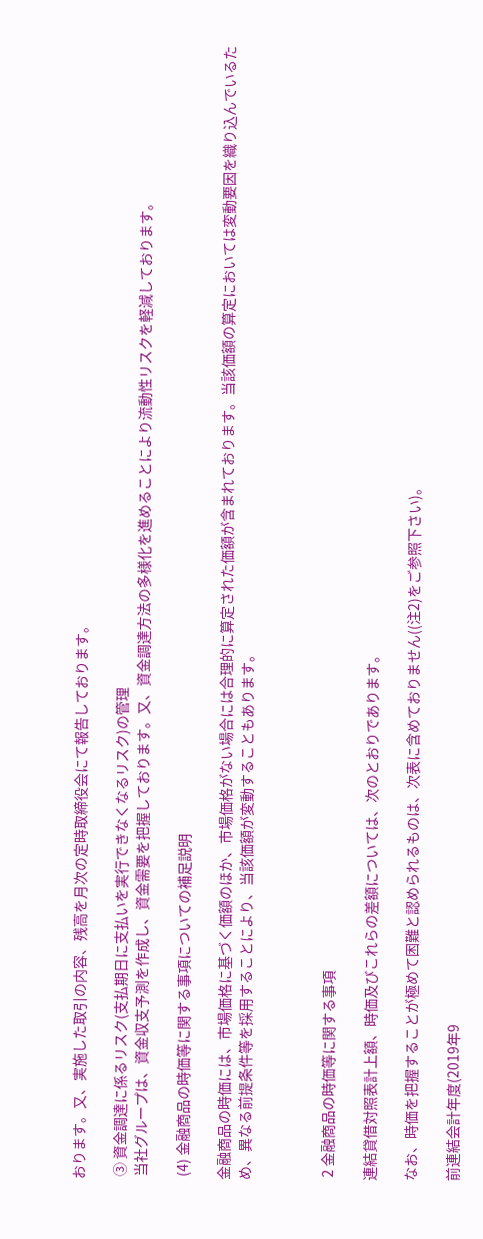おります。又、実施した取引の内容、残高を月次の定時取締役会にて報告しております。

 ③ 資金調達に係るリスク(支払期日に支払いを実行できなくなるリスク)の管理
 当社グループは、資金収支予測を作成し、資金需要を把握しております。又、資金調達方法の多様化を進めることにより流動性リスクを軽減しております。

 (4) 金融商品の時価等に関する事項についての補足説明

金融商品の時価には、市場価格に基づく価額のほか、市場価格がない場合には合理的に算定された価額が含まれております。当該価額の算定においては変動要因を織り込んでいるため、異なる前提条件等を採用することにより、当該価額が変動することもあります。



 2 金融商品の時価等に関する事項

連結貸借対照表計上額、時価及びこれらの差額については、次のとおりであります。

なお、時価を把握することが極めて困難と認められるものは、次表に含めておりません((注2)をご参照下さい)。

前連結会計年度(2019年9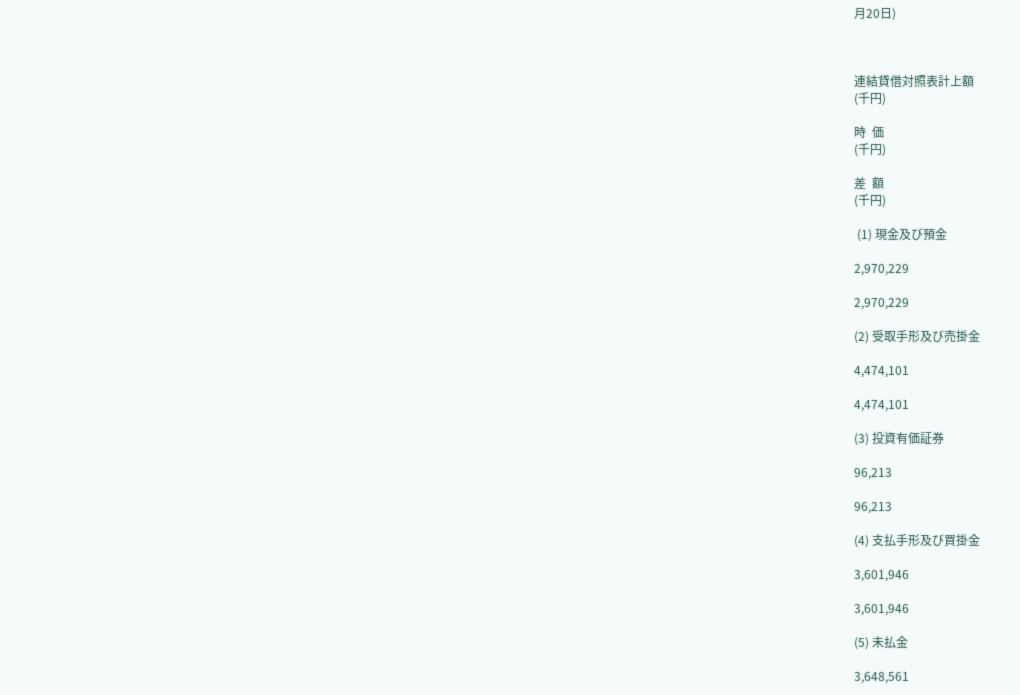月20日)



連結貸借対照表計上額
(千円)

時  価
(千円)

差  額
(千円)

 (1) 現金及び預金

2,970,229

2,970,229

(2) 受取手形及び売掛金

4,474,101

4,474,101

(3) 投資有価証券

96,213

96,213

(4) 支払手形及び買掛金

3,601,946

3,601,946

(5) 未払金

3,648,561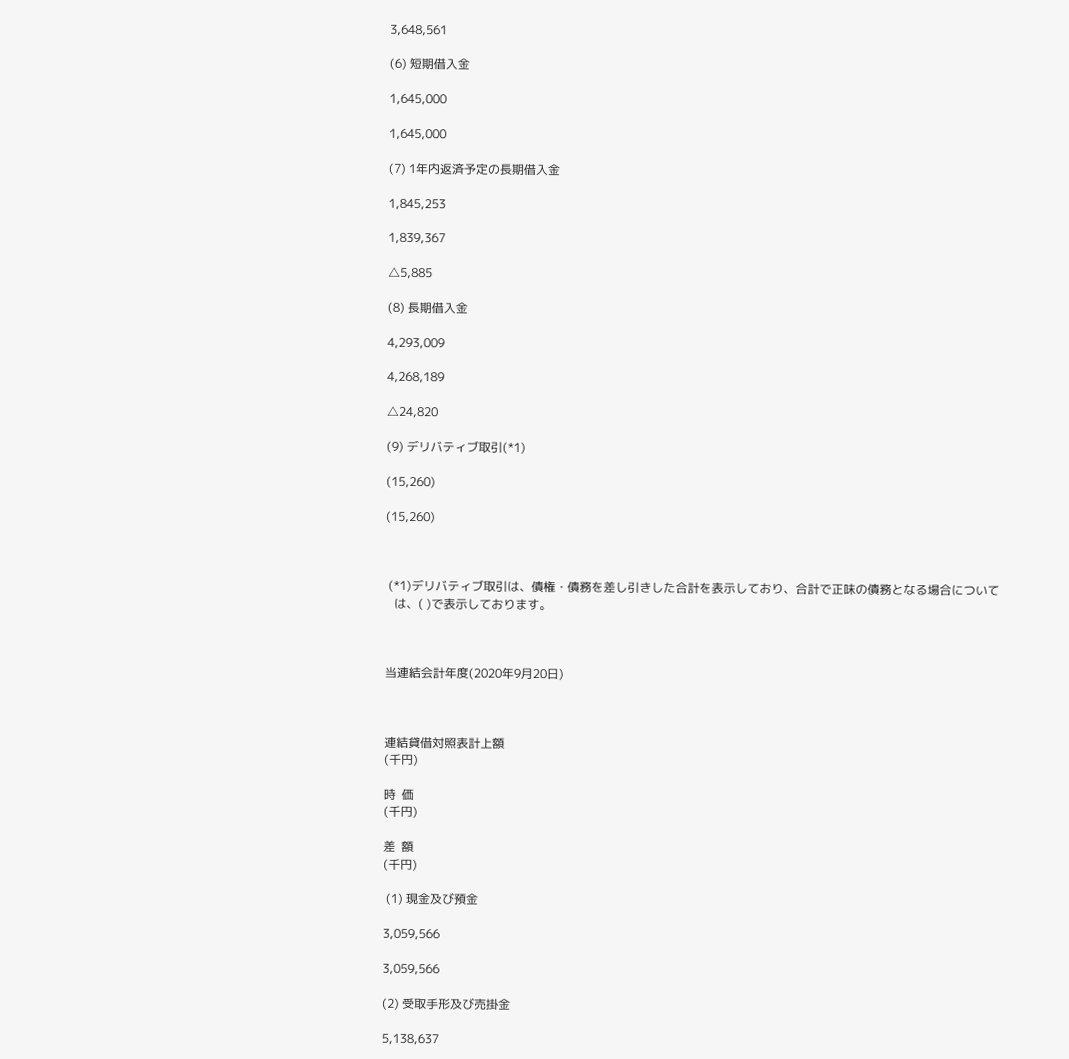3,648,561

(6) 短期借入金

1,645,000

1,645,000

(7) 1年内返済予定の長期借入金

1,845,253

1,839,367

△5,885

(8) 長期借入金

4,293,009

4,268,189

△24,820

(9) デリバティブ取引(*1)

(15,260)

(15,260)



 (*1)デリバティブ取引は、債権・債務を差し引きした合計を表示しており、合計で正味の債務となる場合について
   は、( )で表示しております。



当連結会計年度(2020年9月20日)



連結貸借対照表計上額
(千円)

時  価
(千円)

差  額
(千円)

 (1) 現金及び預金

3,059,566

3,059,566

(2) 受取手形及び売掛金

5,138,637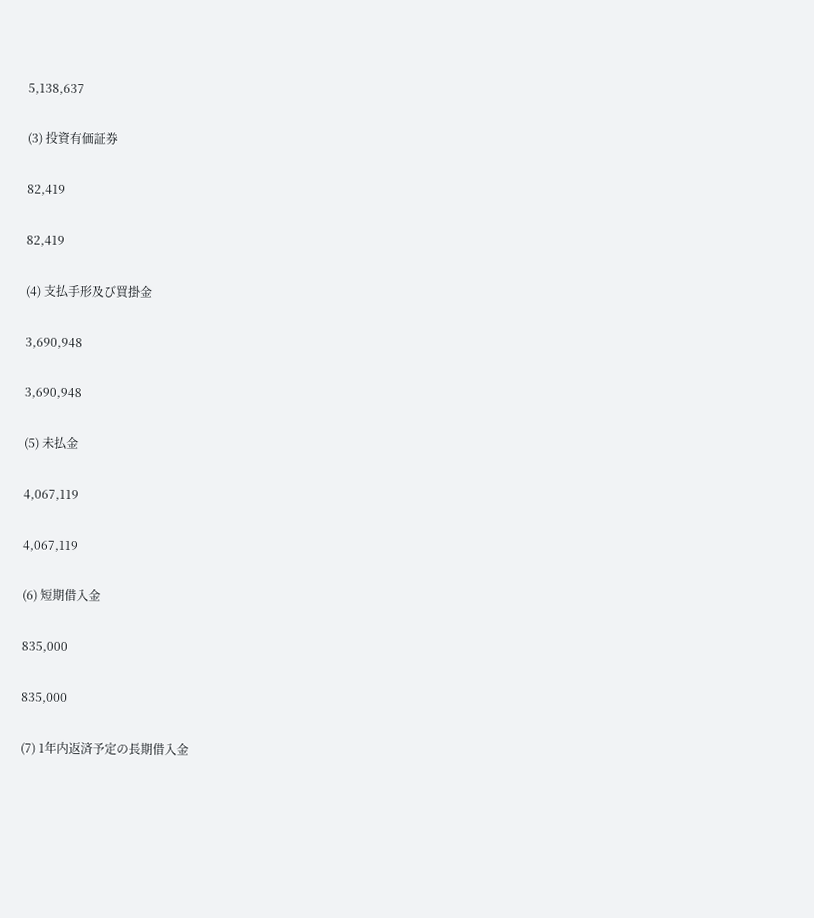5,138,637

(3) 投資有価証券

82,419

82,419

(4) 支払手形及び買掛金

3,690,948

3,690,948

(5) 未払金

4,067,119

4,067,119

(6) 短期借入金

835,000

835,000

(7) 1年内返済予定の長期借入金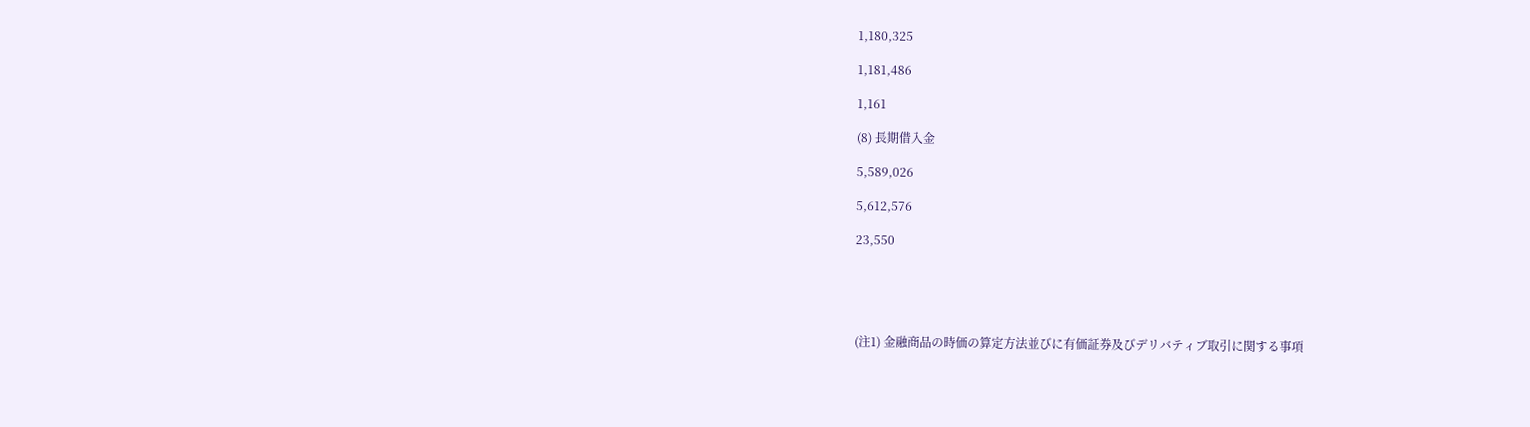1,180,325

1,181,486

1,161

(8) 長期借入金

5,589,026

5,612,576

23,550





(注1) 金融商品の時価の算定方法並びに有価証券及びデリバティブ取引に関する事項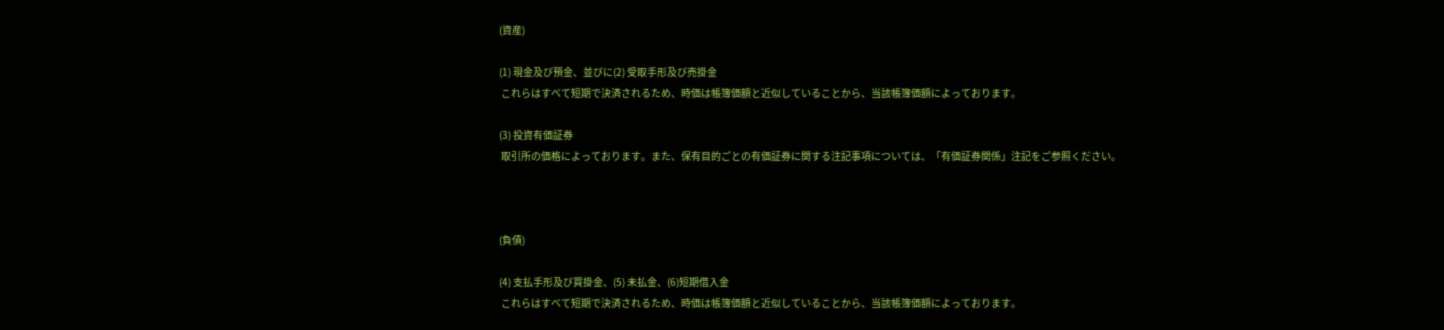(資産)

(1) 現金及び預金、並びに(2) 受取手形及び売掛金
 これらはすべて短期で決済されるため、時価は帳簿価額と近似していることから、当該帳簿価額によっております。

(3) 投資有価証券
 取引所の価格によっております。また、保有目的ごとの有価証券に関する注記事項については、「有価証券関係」注記をご参照ください。



(負債)

(4) 支払手形及び買掛金、(5) 未払金、(6)短期借入金
 これらはすべて短期で決済されるため、時価は帳簿価額と近似していることから、当該帳簿価額によっております。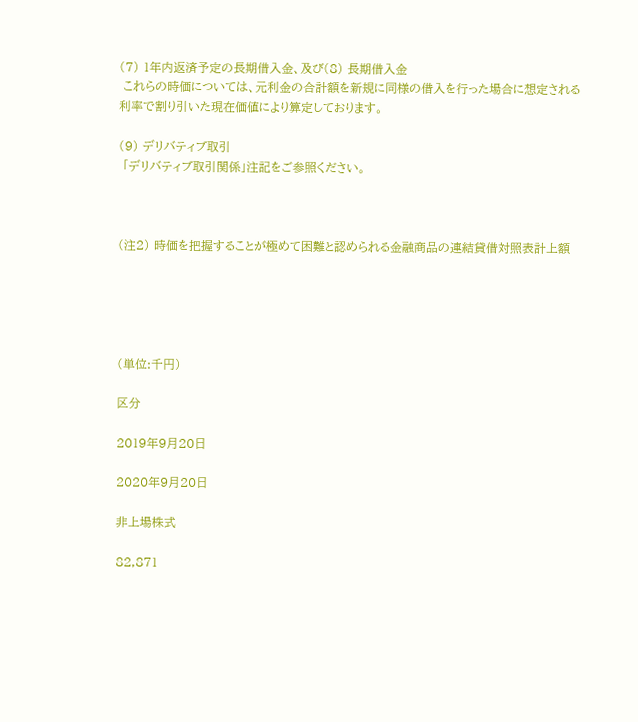(7) 1年内返済予定の長期借入金、及び(8) 長期借入金
 これらの時価については、元利金の合計額を新規に同様の借入を行った場合に想定される利率で割り引いた現在価値により算定しております。

(9) デリバティブ取引
 「デリバティブ取引関係」注記をご参照ください。



(注2) 時価を把握することが極めて困難と認められる金融商品の連結貸借対照表計上額





(単位:千円)

区分

2019年9月20日

2020年9月20日

非上場株式

82,871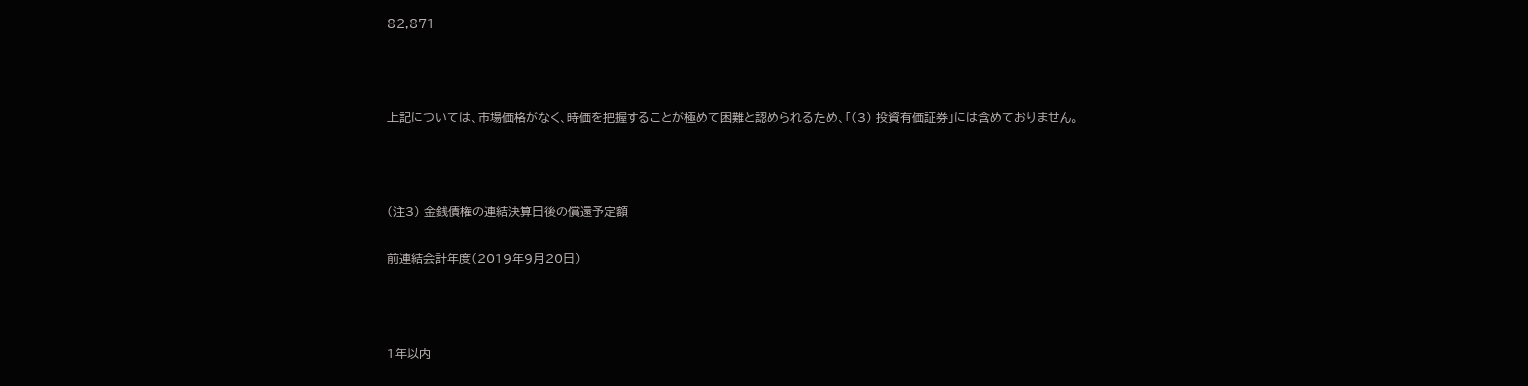82,871



上記については、市場価格がなく、時価を把握することが極めて困難と認められるため、「(3) 投資有価証券」には含めておりません。



(注3) 金銭債権の連結決算日後の償還予定額

前連結会計年度(2019年9月20日)



1年以内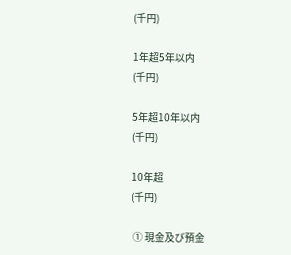(千円)

1年超5年以内
(千円)

5年超10年以内
(千円)

10年超
(千円)

 ① 現金及び預金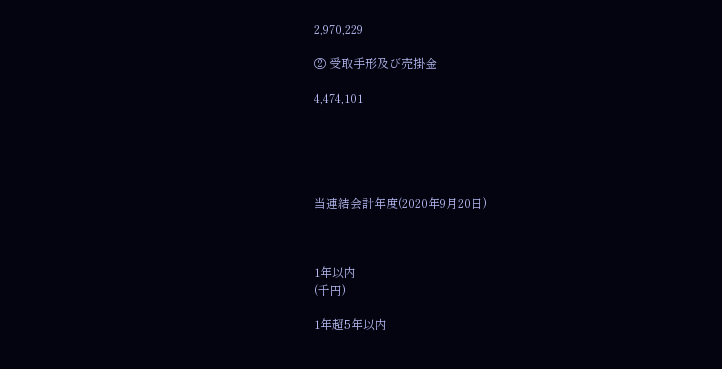2,970,229

② 受取手形及び売掛金

4,474,101





当連結会計年度(2020年9月20日)



1年以内
(千円)

1年超5年以内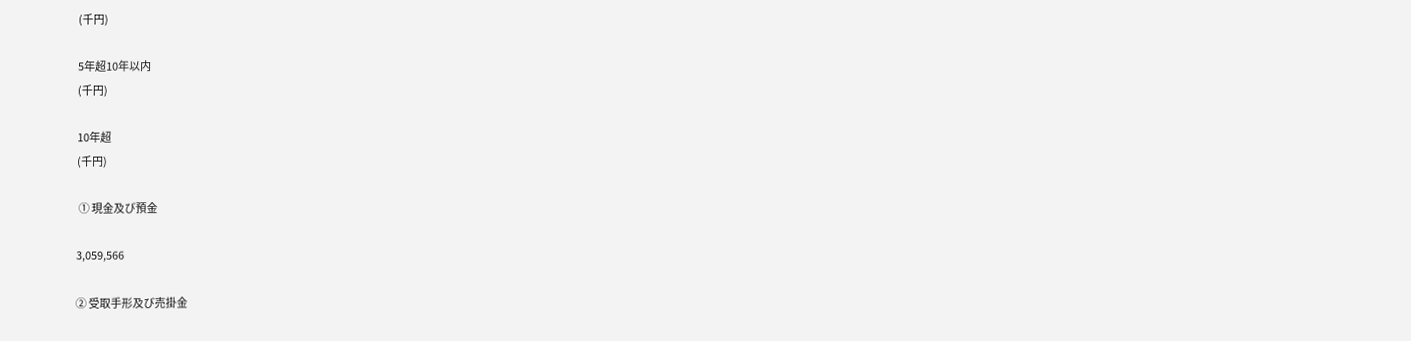(千円)

5年超10年以内
(千円)

10年超
(千円)

 ① 現金及び預金

3,059,566

② 受取手形及び売掛金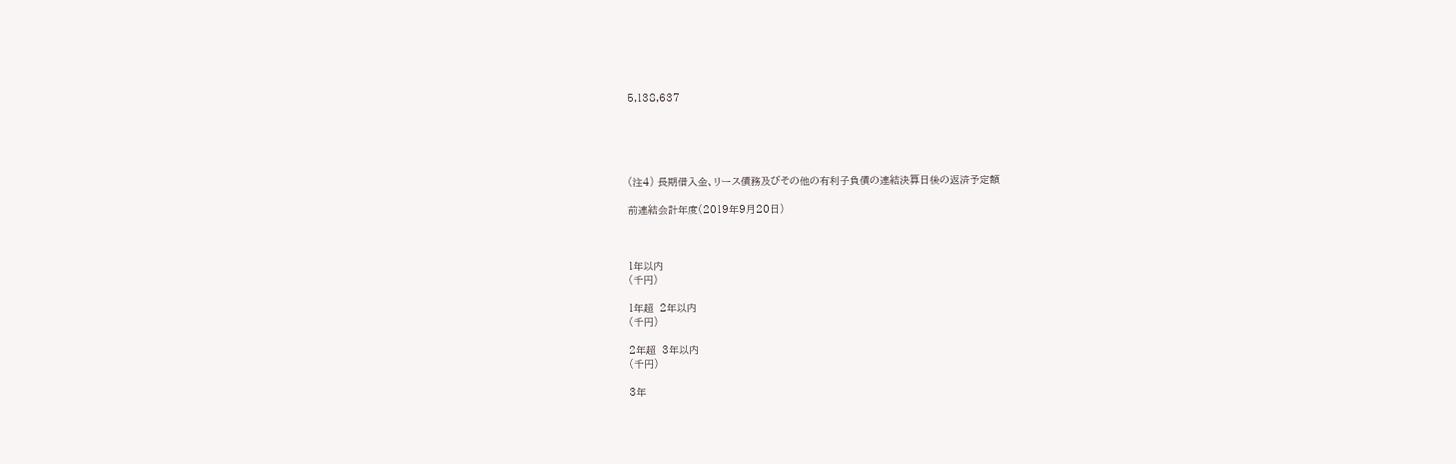5,138,637





(注4) 長期借入金、リース債務及びその他の有利子負債の連結決算日後の返済予定額

前連結会計年度(2019年9月20日)



1年以内
(千円)

1年超  2年以内
(千円)

2年超  3年以内
(千円)

3年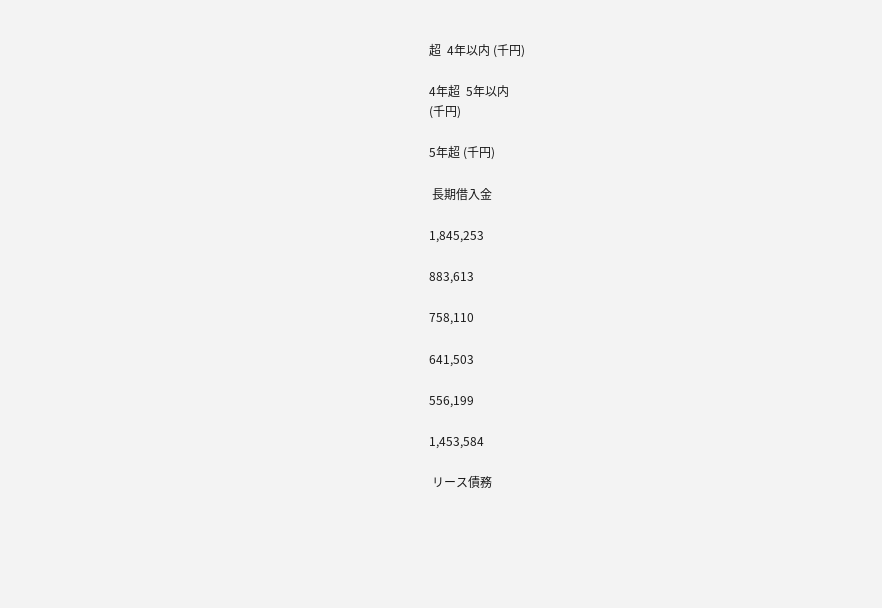超  4年以内 (千円)

4年超  5年以内
(千円)

5年超 (千円)

 長期借入金

1,845,253

883,613

758,110

641,503

556,199

1,453,584

 リース債務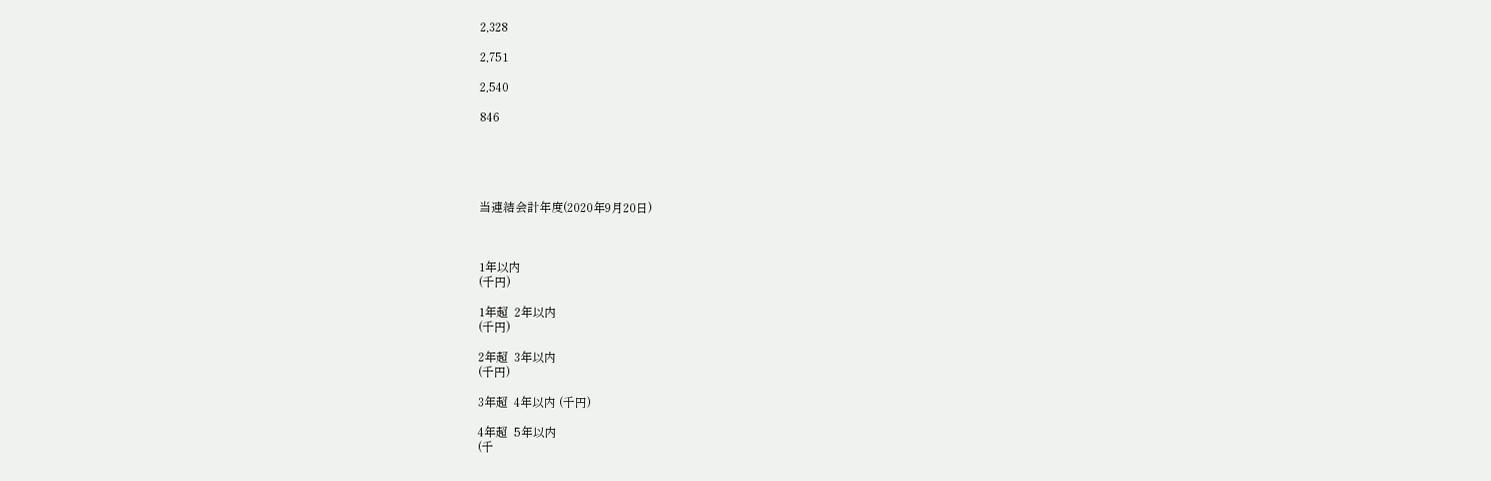2,328

2,751

2,540

846





当連結会計年度(2020年9月20日)



1年以内
(千円)

1年超  2年以内
(千円)

2年超  3年以内
(千円)

3年超  4年以内 (千円)

4年超  5年以内
(千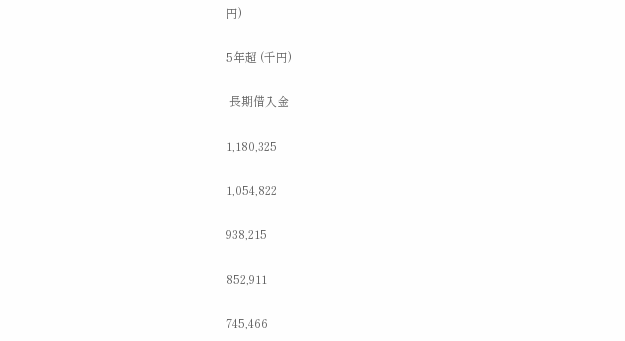円)

5年超 (千円)

 長期借入金

1,180,325

1,054,822

938,215

852,911

745,466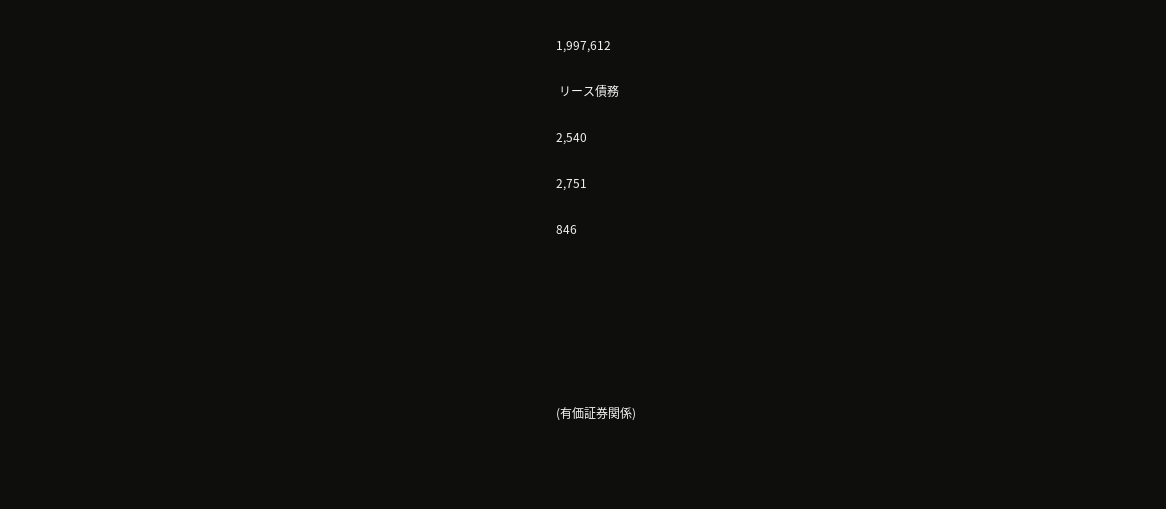1,997,612

 リース債務

2,540

2,751

846







(有価証券関係)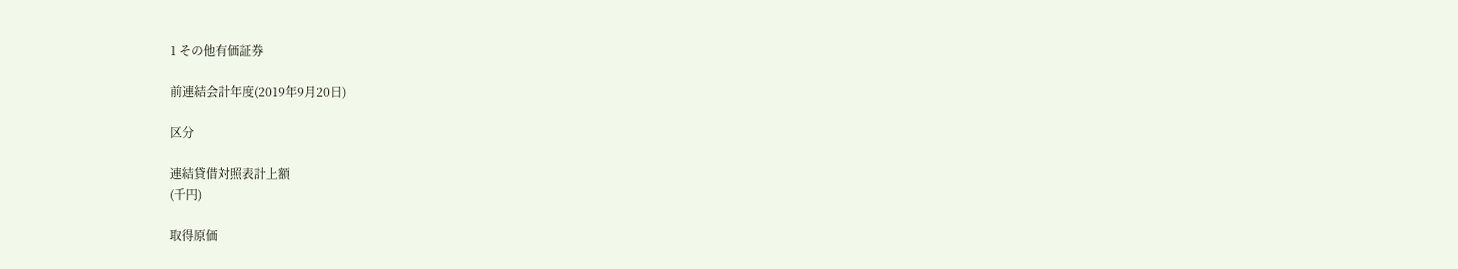1 その他有価証券

前連結会計年度(2019年9月20日)

区分

連結貸借対照表計上額
(千円)

取得原価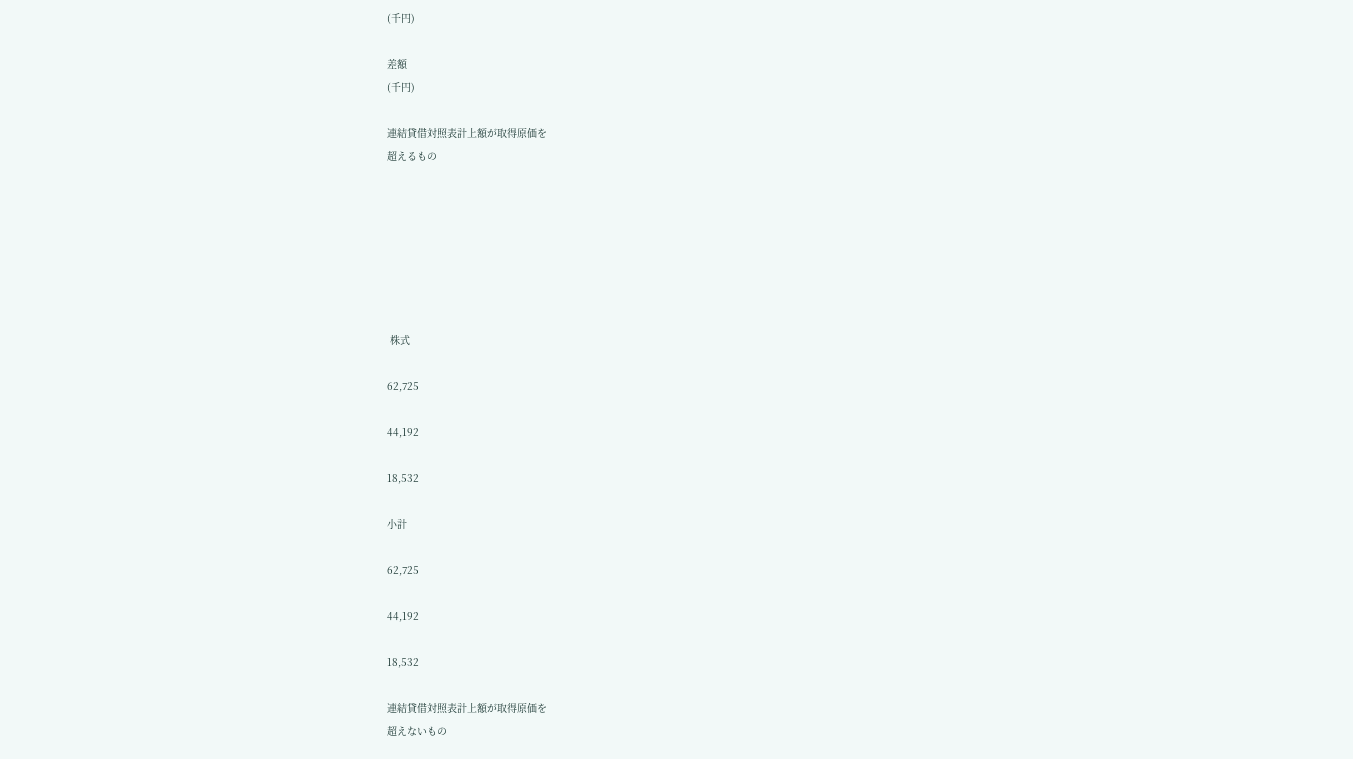(千円)

差額
(千円)

連結貸借対照表計上額が取得原価を
超えるもの







 株式

62,725

44,192

18,532

小計

62,725

44,192

18,532

連結貸借対照表計上額が取得原価を
超えないもの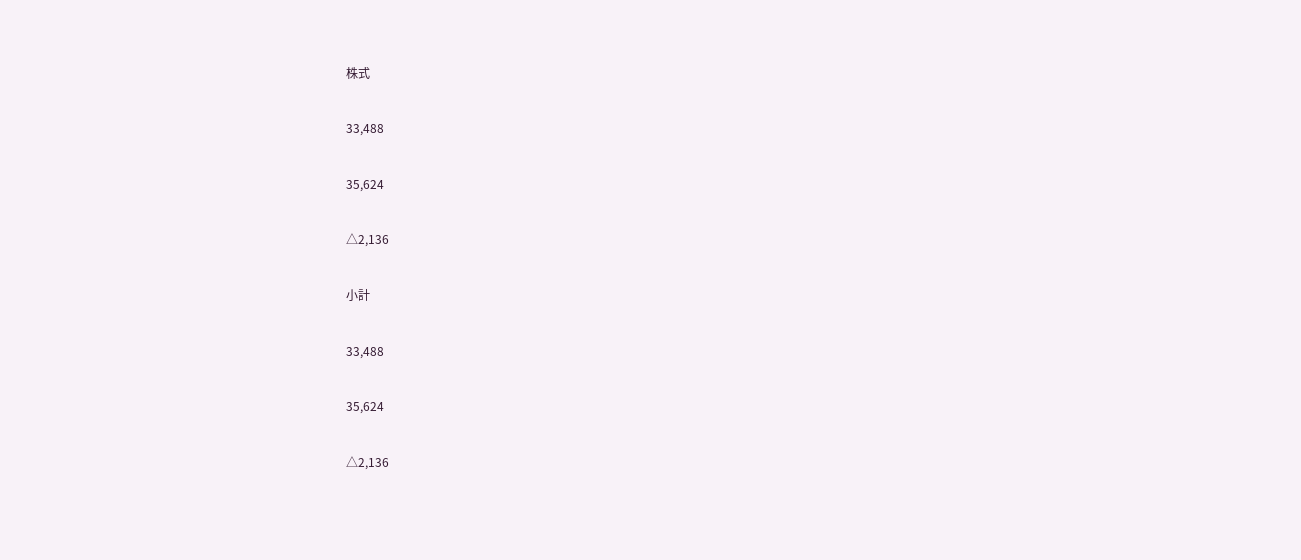株式

33,488

35,624

△2,136

小計

33,488

35,624

△2,136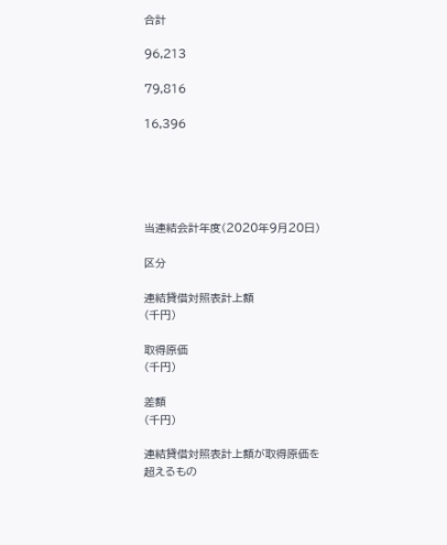合計

96,213

79,816

16,396





当連結会計年度(2020年9月20日)

区分

連結貸借対照表計上額
(千円)

取得原価
(千円)

差額
(千円)

連結貸借対照表計上額が取得原価を
超えるもの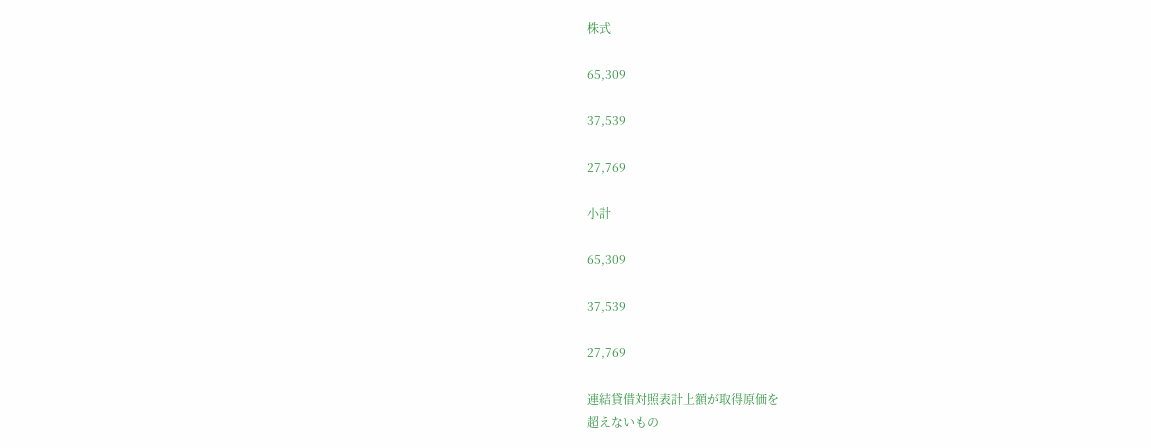株式

65,309

37,539

27,769

小計

65,309

37,539

27,769

連結貸借対照表計上額が取得原価を
超えないもの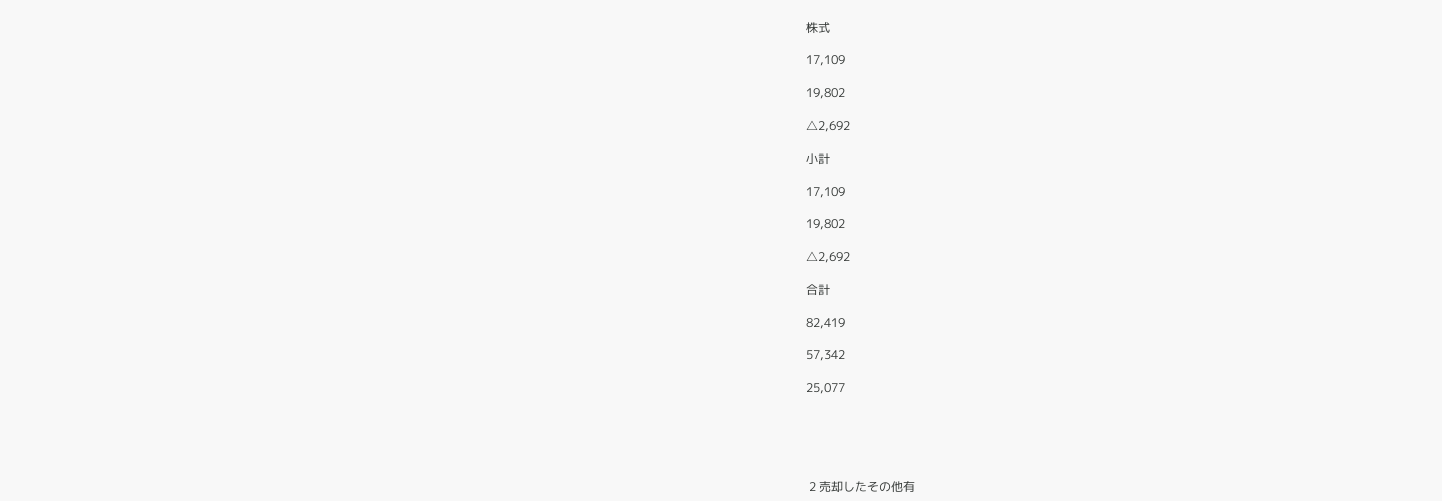株式

17,109

19,802

△2,692

小計

17,109

19,802

△2,692

合計

82,419

57,342

25,077





 2 売却したその他有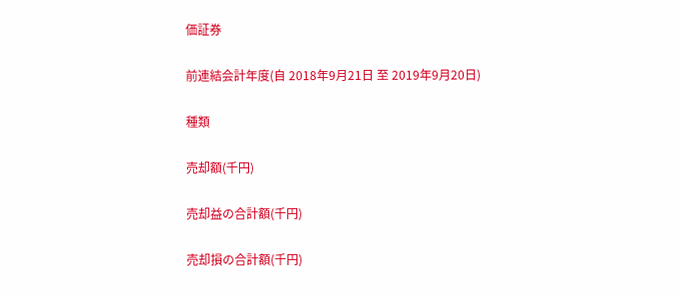価証券

前連結会計年度(自 2018年9月21日 至 2019年9月20日)

種類

売却額(千円)

売却益の合計額(千円)

売却損の合計額(千円)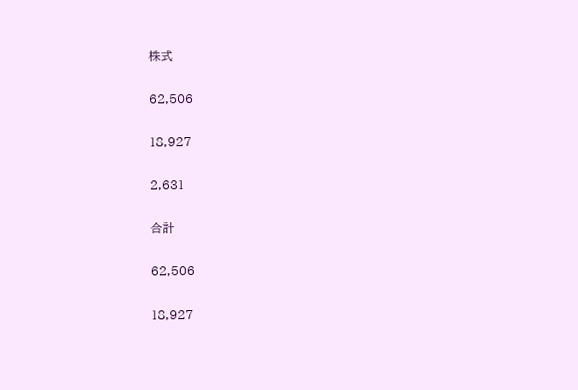株式

62,506

18,927

2,631

合計

62,506

18,927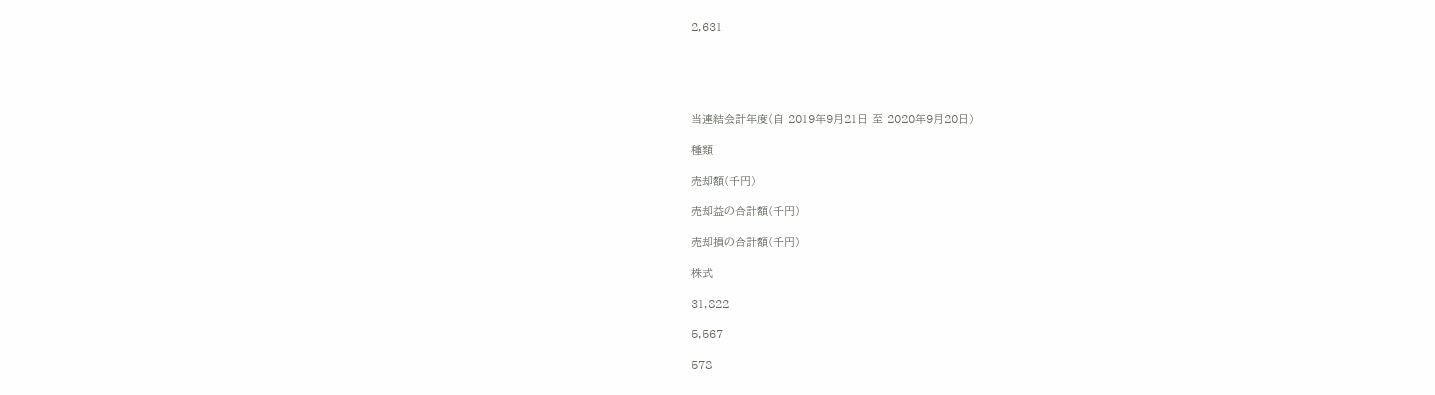2,631





当連結会計年度(自 2019年9月21日 至 2020年9月20日)

種類

売却額(千円)

売却益の合計額(千円)

売却損の合計額(千円)

株式

31,822

5,567

578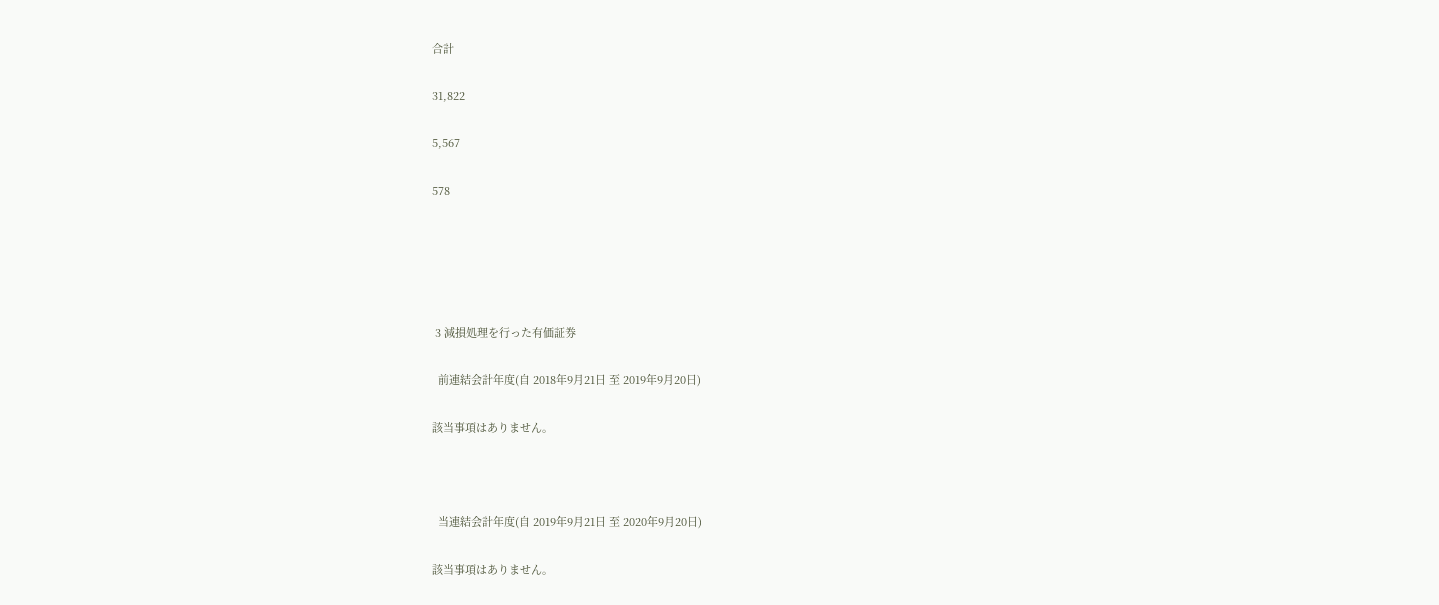合計

31,822

5,567

578





 3 減損処理を行った有価証券

  前連結会計年度(自 2018年9月21日 至 2019年9月20日)

該当事項はありません。



  当連結会計年度(自 2019年9月21日 至 2020年9月20日)

該当事項はありません。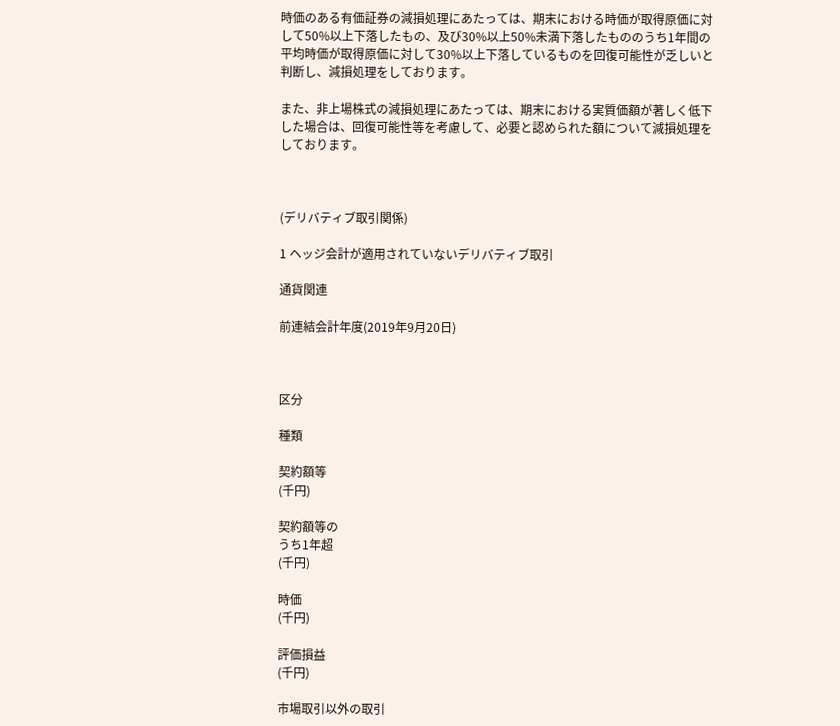時価のある有価証券の減損処理にあたっては、期末における時価が取得原価に対して50%以上下落したもの、及び30%以上50%未満下落したもののうち1年間の平均時価が取得原価に対して30%以上下落しているものを回復可能性が乏しいと判断し、減損処理をしております。

また、非上場株式の減損処理にあたっては、期末における実質価額が著しく低下した場合は、回復可能性等を考慮して、必要と認められた額について減損処理をしております。



(デリバティブ取引関係)

1 ヘッジ会計が適用されていないデリバティブ取引

通貨関連

前連結会計年度(2019年9月20日)



区分

種類

契約額等
(千円)

契約額等の
うち1年超
(千円)

時価
(千円)

評価損益
(千円)

市場取引以外の取引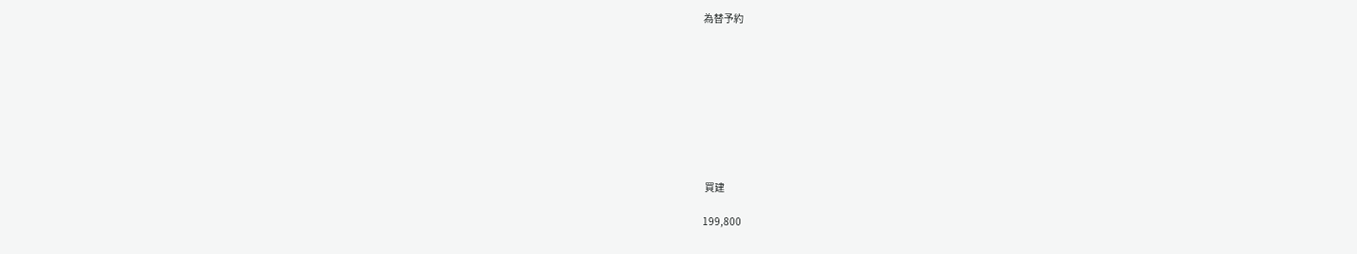為替予約









 買建

199,800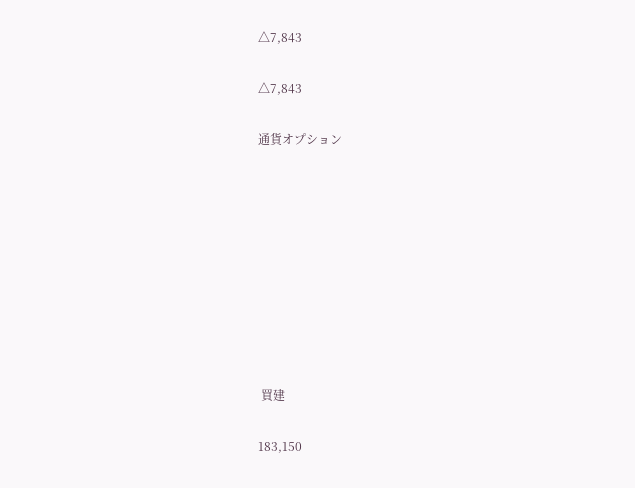△7,843

△7,843

通貨オプション









 買建

183,150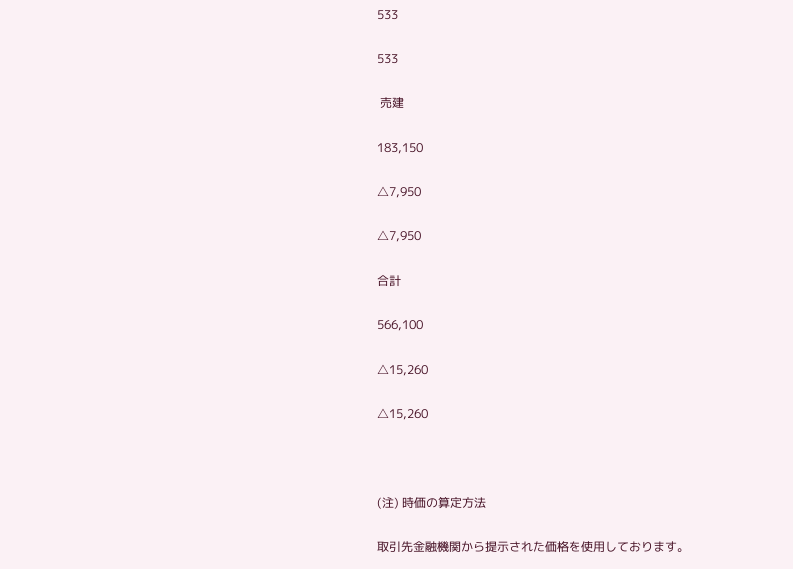533

533

 売建

183,150

△7,950

△7,950

合計

566,100

△15,260

△15,260



(注) 時価の算定方法

取引先金融機関から提示された価格を使用しております。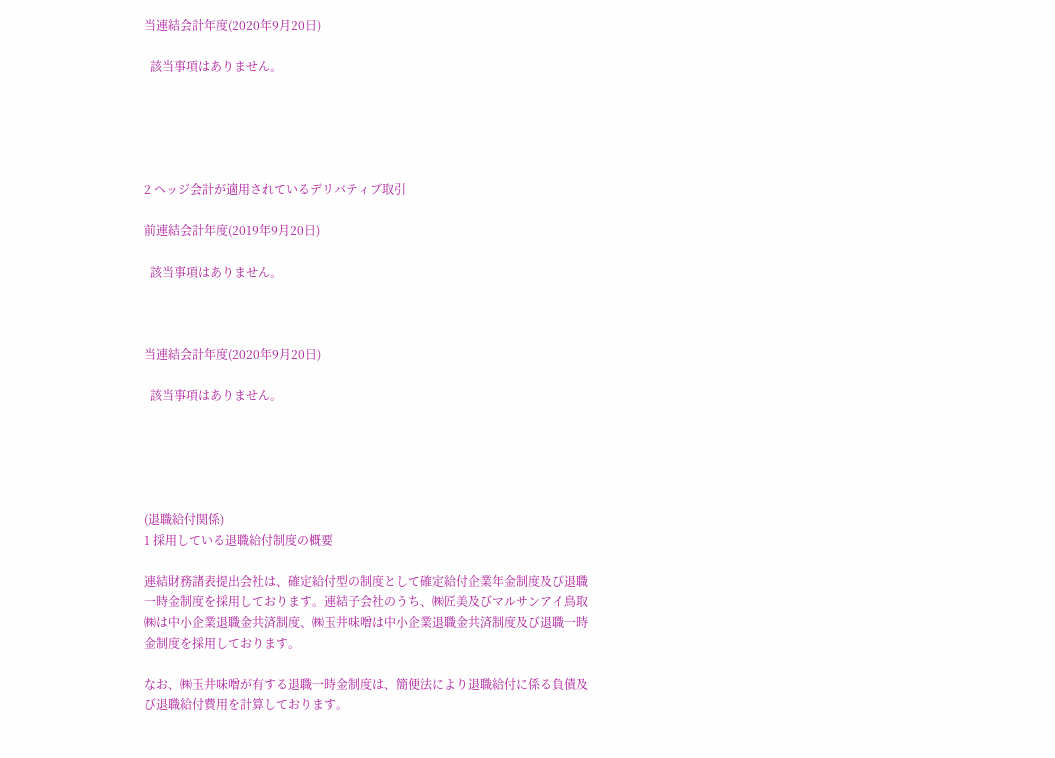当連結会計年度(2020年9月20日)

  該当事項はありません。





2 ヘッジ会計が適用されているデリバティブ取引

前連結会計年度(2019年9月20日)

  該当事項はありません。



当連結会計年度(2020年9月20日)

  該当事項はありません。





(退職給付関係)
1 採用している退職給付制度の概要

連結財務諸表提出会社は、確定給付型の制度として確定給付企業年金制度及び退職一時金制度を採用しております。連結子会社のうち、㈱匠美及びマルサンアイ鳥取㈱は中小企業退職金共済制度、㈱玉井味噌は中小企業退職金共済制度及び退職一時金制度を採用しております。

なお、㈱玉井味噌が有する退職一時金制度は、簡便法により退職給付に係る負債及び退職給付費用を計算しております。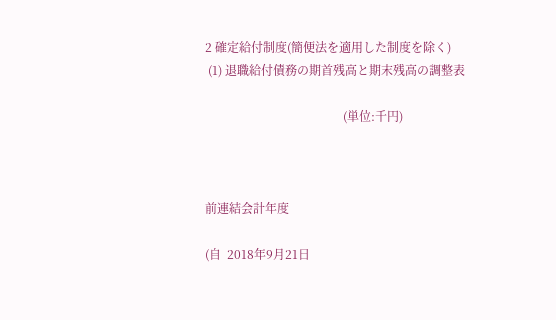2 確定給付制度(簡便法を適用した制度を除く)
 (1) 退職給付債務の期首残高と期末残高の調整表

                                              (単位:千円)



前連結会計年度

(自  2018年9月21日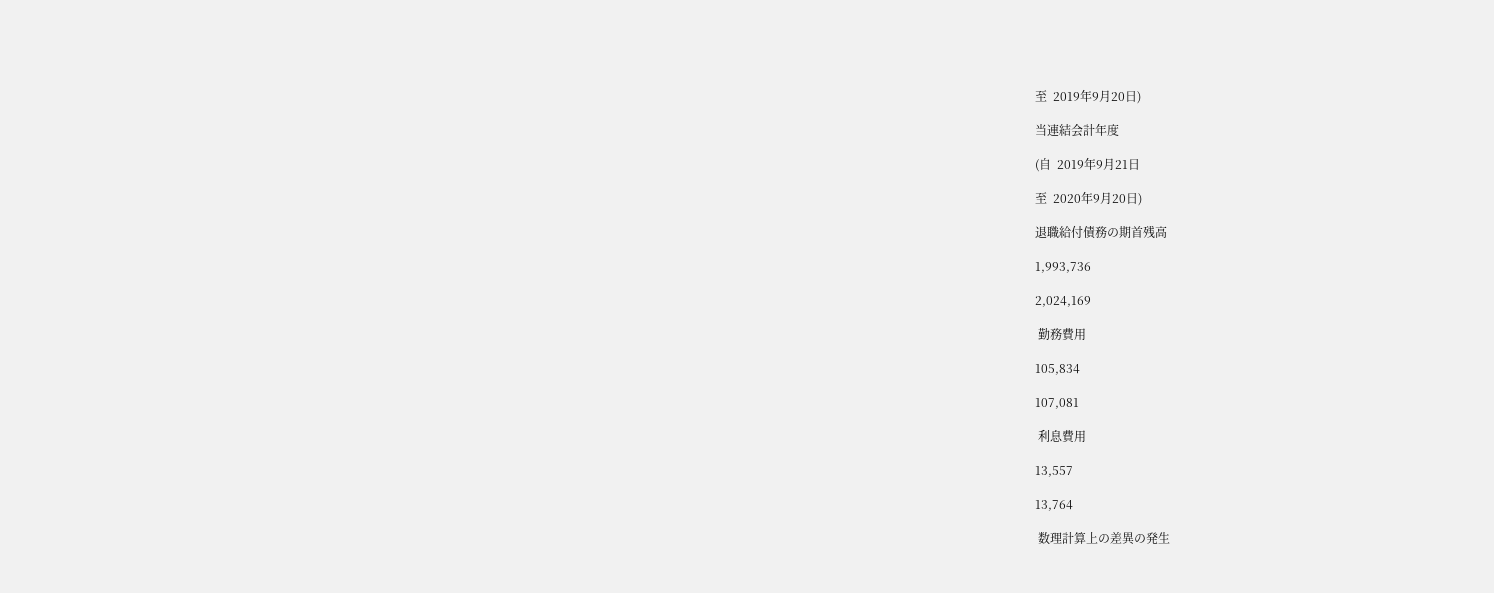至  2019年9月20日)

当連結会計年度

(自  2019年9月21日

至  2020年9月20日)

退職給付債務の期首残高

1,993,736

2,024,169

 勤務費用

105,834

107,081

 利息費用

13,557

13,764

 数理計算上の差異の発生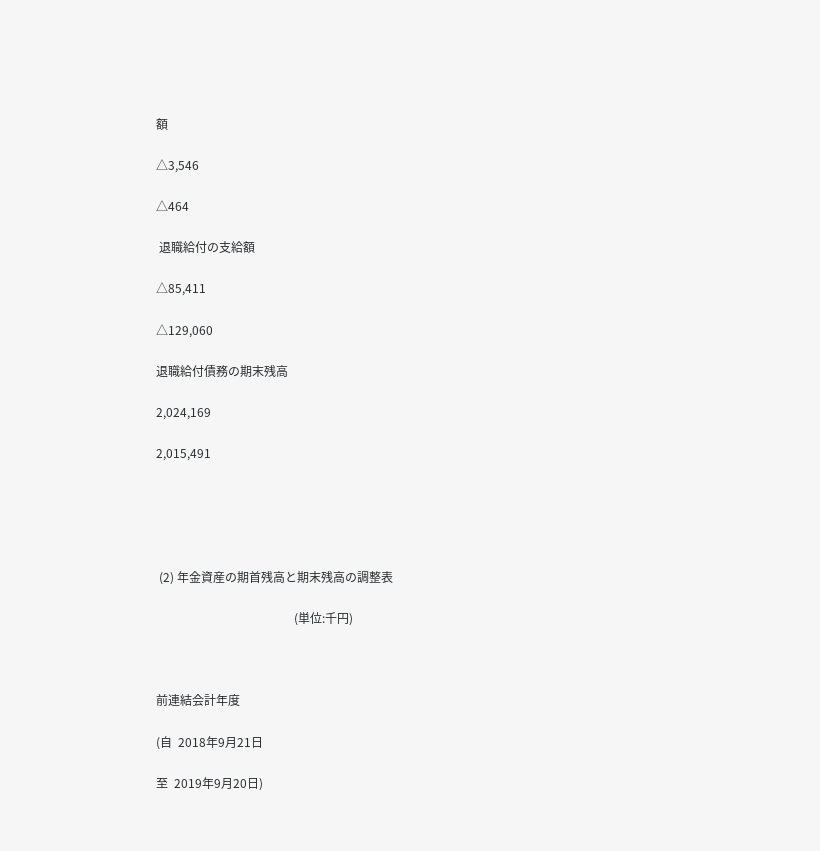額

△3,546

△464

 退職給付の支給額

△85,411

△129,060

退職給付債務の期末残高

2,024,169

2,015,491





 (2) 年金資産の期首残高と期末残高の調整表

                                              (単位:千円)



前連結会計年度

(自  2018年9月21日

至  2019年9月20日)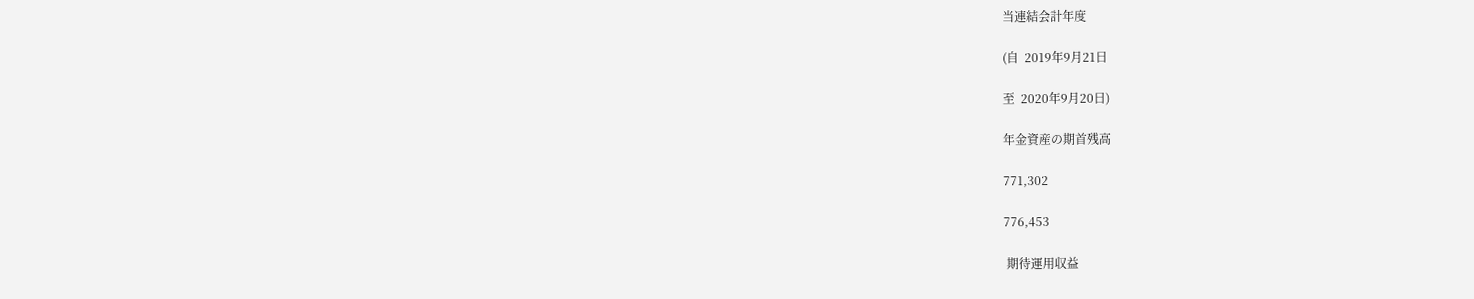当連結会計年度

(自  2019年9月21日

至  2020年9月20日)

年金資産の期首残高

771,302

776,453

 期待運用収益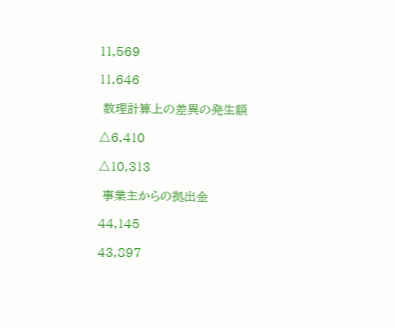11,569

11,646

 数理計算上の差異の発生額

△6,410

△10,313

 事業主からの拠出金

44,145

43,897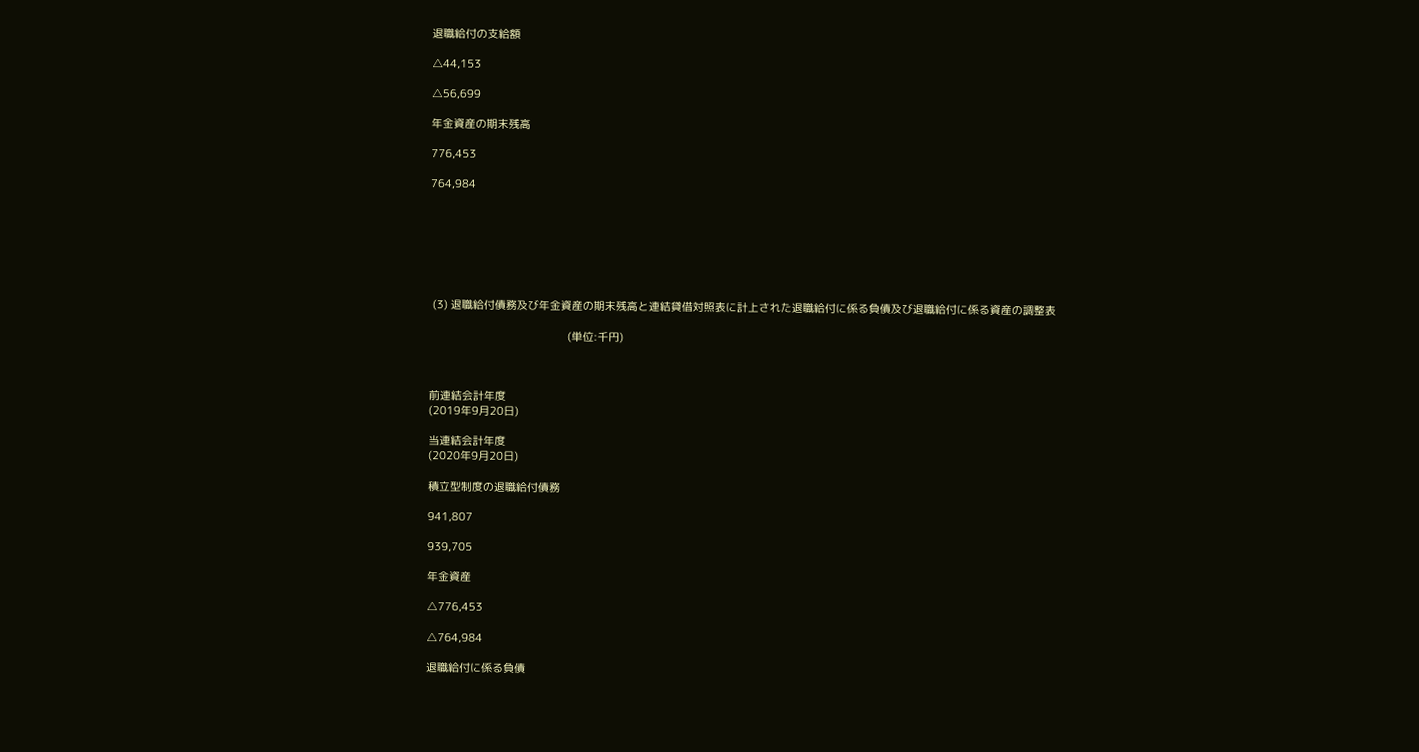退職給付の支給額

△44,153

△56,699

年金資産の期末残高

776,453

764,984







 (3) 退職給付債務及び年金資産の期末残高と連結貸借対照表に計上された退職給付に係る負債及び退職給付に係る資産の調整表

                                              (単位:千円)



前連結会計年度
(2019年9月20日)

当連結会計年度
(2020年9月20日)

積立型制度の退職給付債務

941,807

939,705

年金資産

△776,453

△764,984

退職給付に係る負債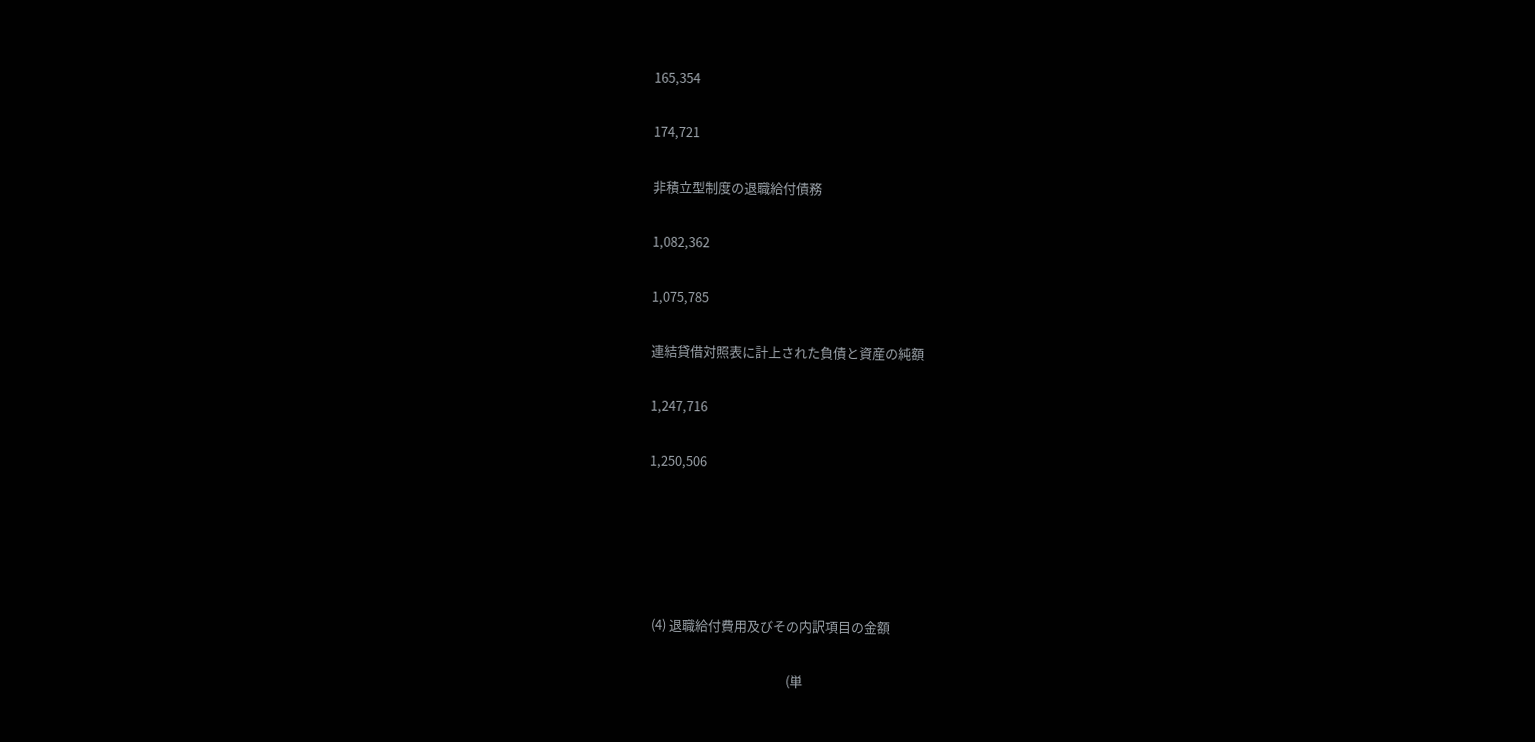165,354

174,721

非積立型制度の退職給付債務

1,082,362

1,075,785

連結貸借対照表に計上された負債と資産の純額

1,247,716

1,250,506





 (4) 退職給付費用及びその内訳項目の金額

                                              (単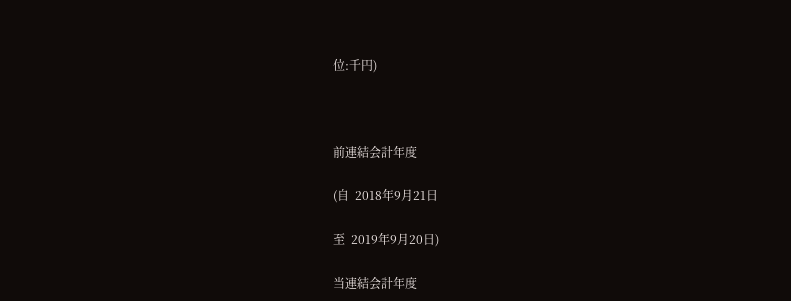位:千円)



前連結会計年度

(自  2018年9月21日

至  2019年9月20日)

当連結会計年度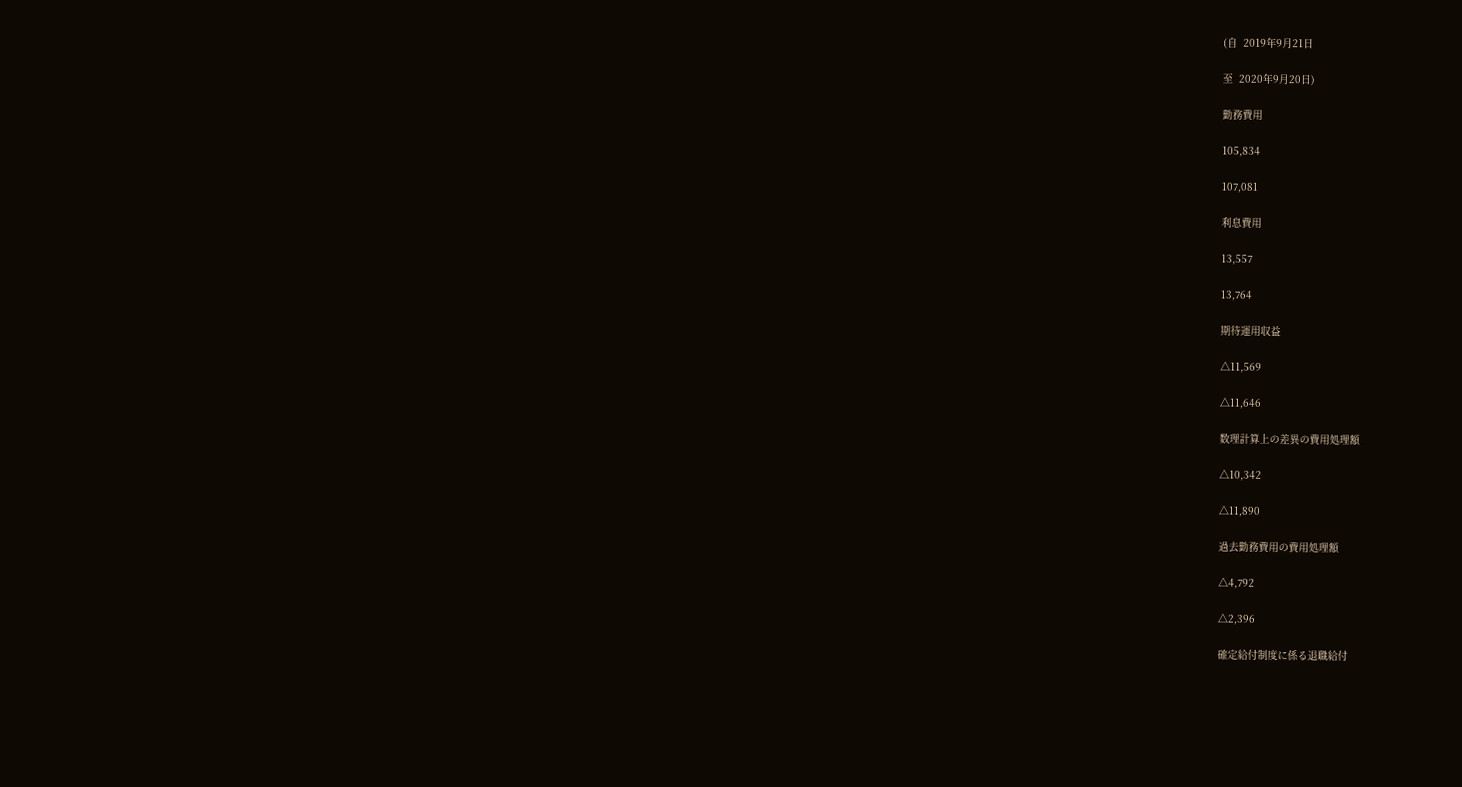(自  2019年9月21日

至  2020年9月20日)

勤務費用

105,834

107,081

利息費用

13,557

13,764

期待運用収益

△11,569

△11,646

数理計算上の差異の費用処理額

△10,342

△11,890

過去勤務費用の費用処理額

△4,792

△2,396

確定給付制度に係る退職給付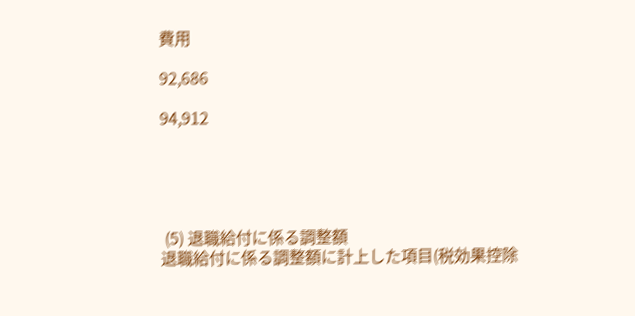費用

92,686

94,912





 (5) 退職給付に係る調整額
退職給付に係る調整額に計上した項目(税効果控除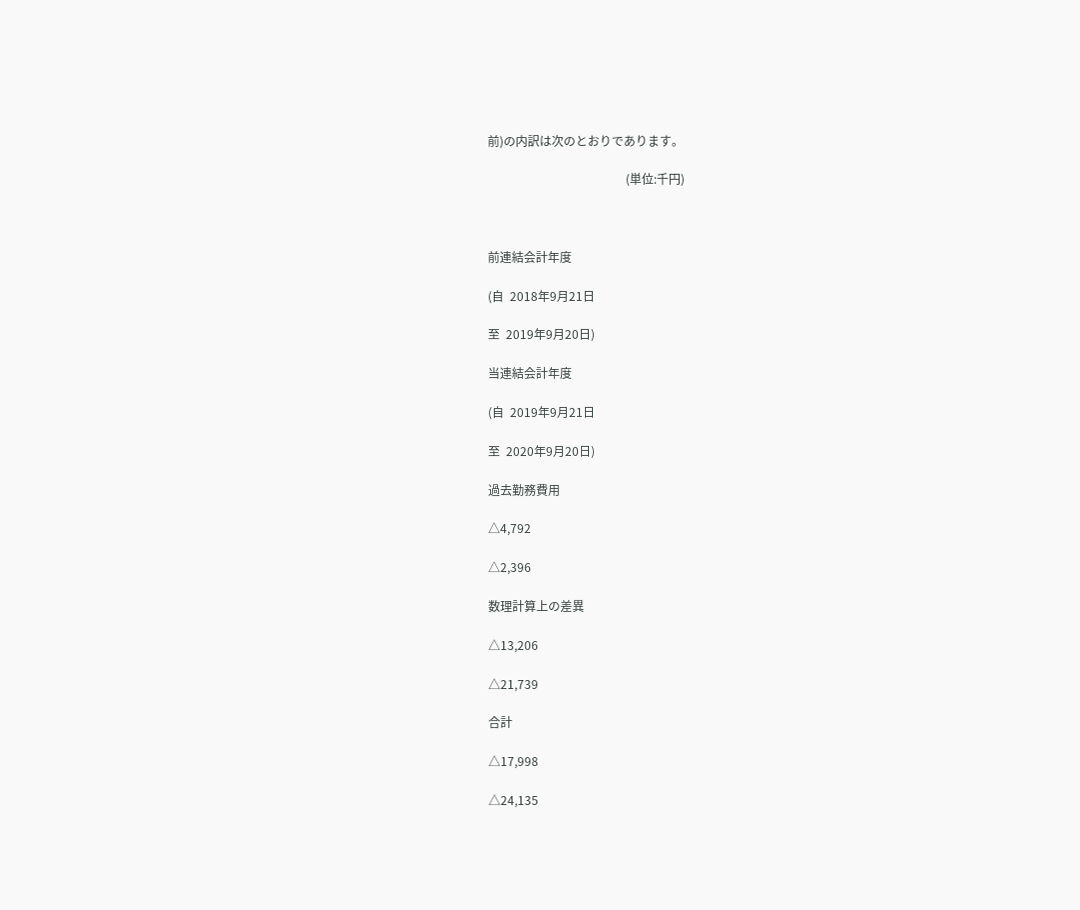前)の内訳は次のとおりであります。

                                              (単位:千円)



前連結会計年度

(自  2018年9月21日

至  2019年9月20日)

当連結会計年度

(自  2019年9月21日

至  2020年9月20日)

過去勤務費用

△4,792

△2,396

数理計算上の差異

△13,206

△21,739

合計

△17,998

△24,135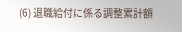(6) 退職給付に係る調整累計額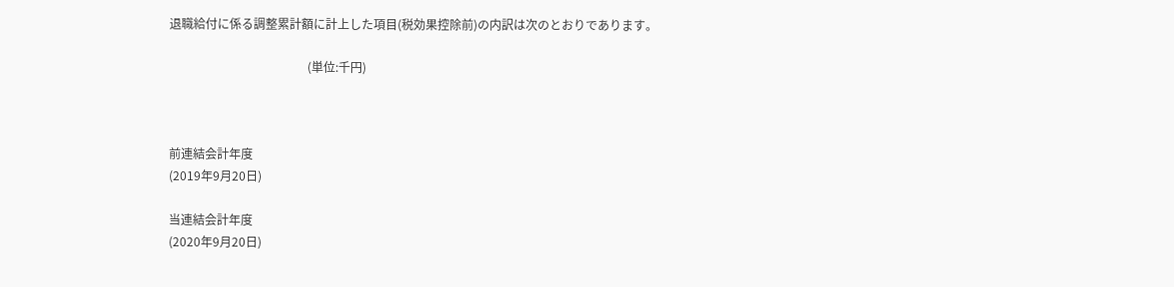退職給付に係る調整累計額に計上した項目(税効果控除前)の内訳は次のとおりであります。

                                              (単位:千円)



前連結会計年度
(2019年9月20日)

当連結会計年度
(2020年9月20日)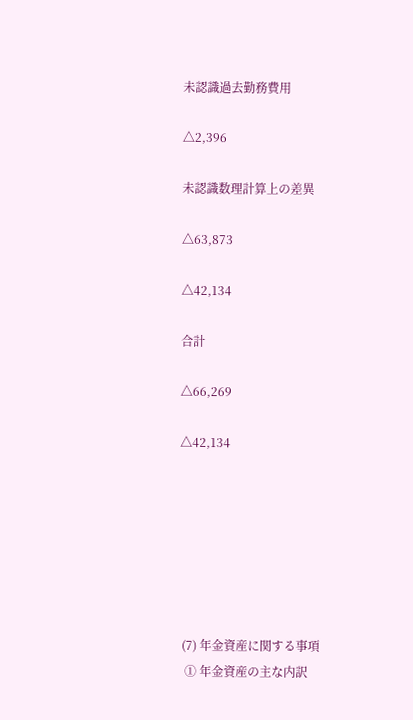未認識過去勤務費用

△2,396

未認識数理計算上の差異

△63,873

△42,134

合計

△66,269

△42,134







 (7) 年金資産に関する事項
  ① 年金資産の主な内訳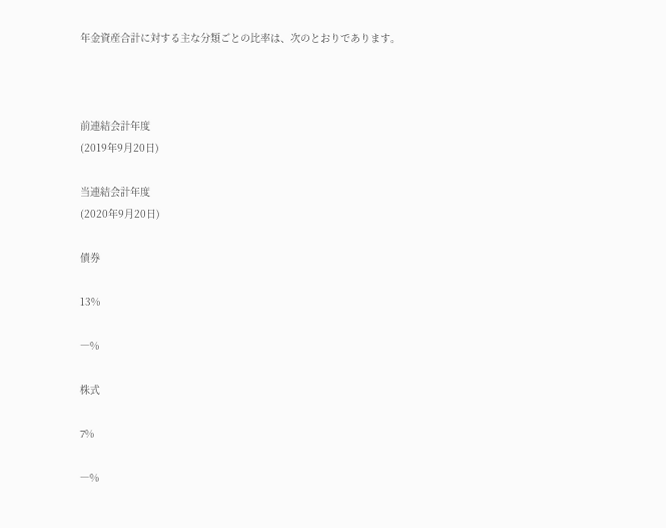年金資産合計に対する主な分類ごとの比率は、次のとおりであります。



前連結会計年度
(2019年9月20日)

当連結会計年度
(2020年9月20日)

債券

13%

―%

株式

7%

―%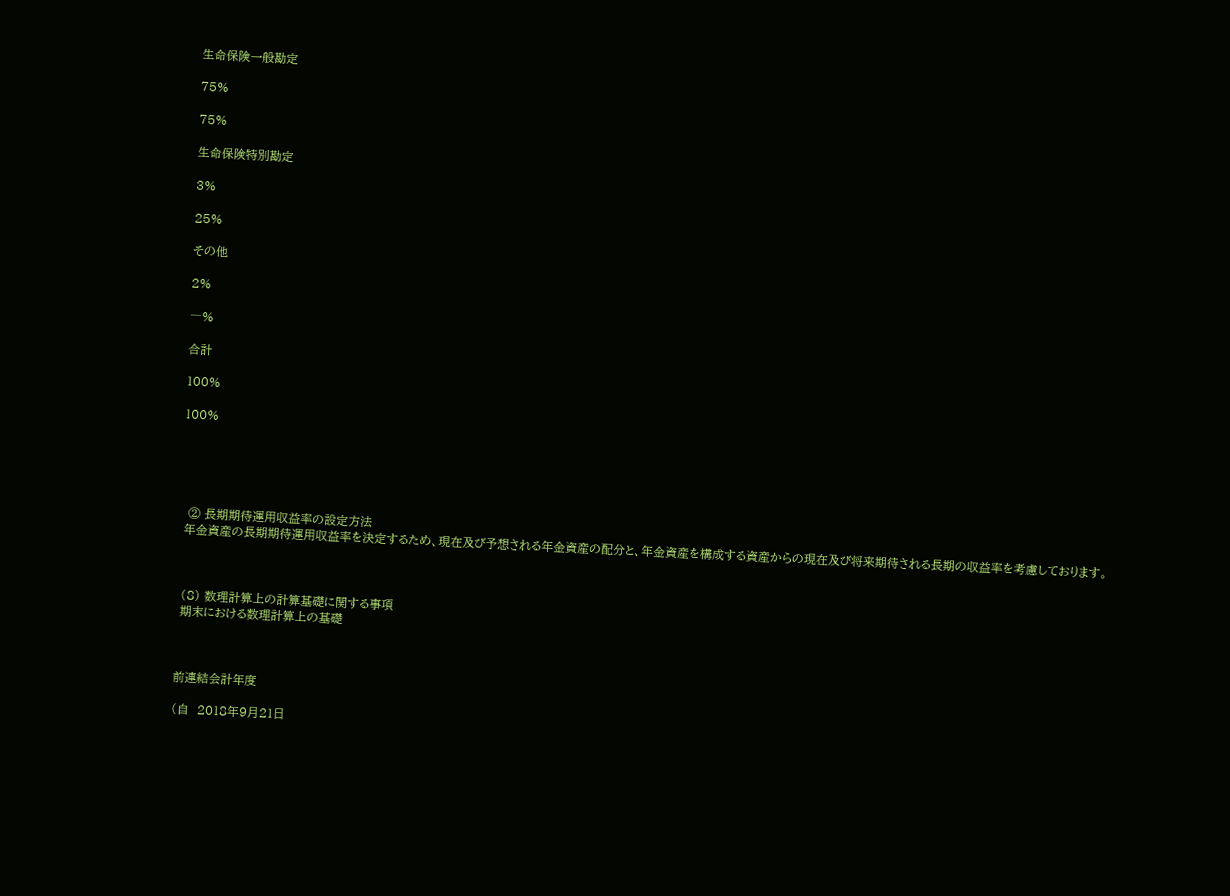生命保険一般勘定

75%

75%

生命保険特別勘定

3%

25%

その他

2%

―%

合計

100%

100%





  ② 長期期待運用収益率の設定方法
 年金資産の長期期待運用収益率を決定するため、現在及び予想される年金資産の配分と、年金資産を構成する資産からの現在及び将来期待される長期の収益率を考慮しております。



 (8) 数理計算上の計算基礎に関する事項
 期末における数理計算上の基礎



前連結会計年度

(自  2018年9月21日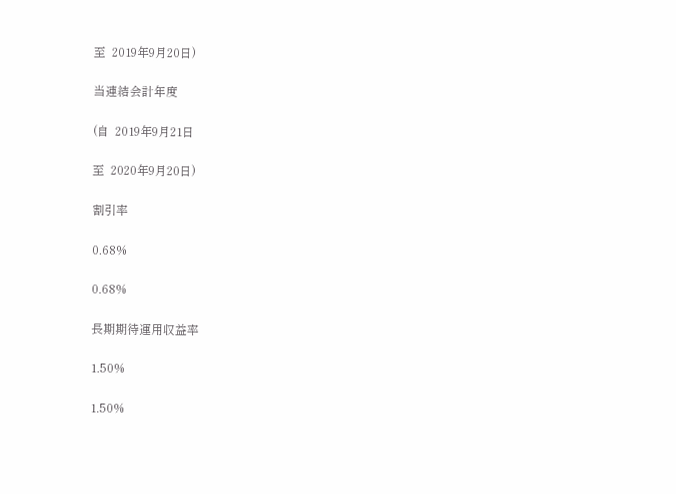至  2019年9月20日)

当連結会計年度

(自  2019年9月21日

至  2020年9月20日)

割引率

0.68%

0.68%

長期期待運用収益率

1.50%

1.50%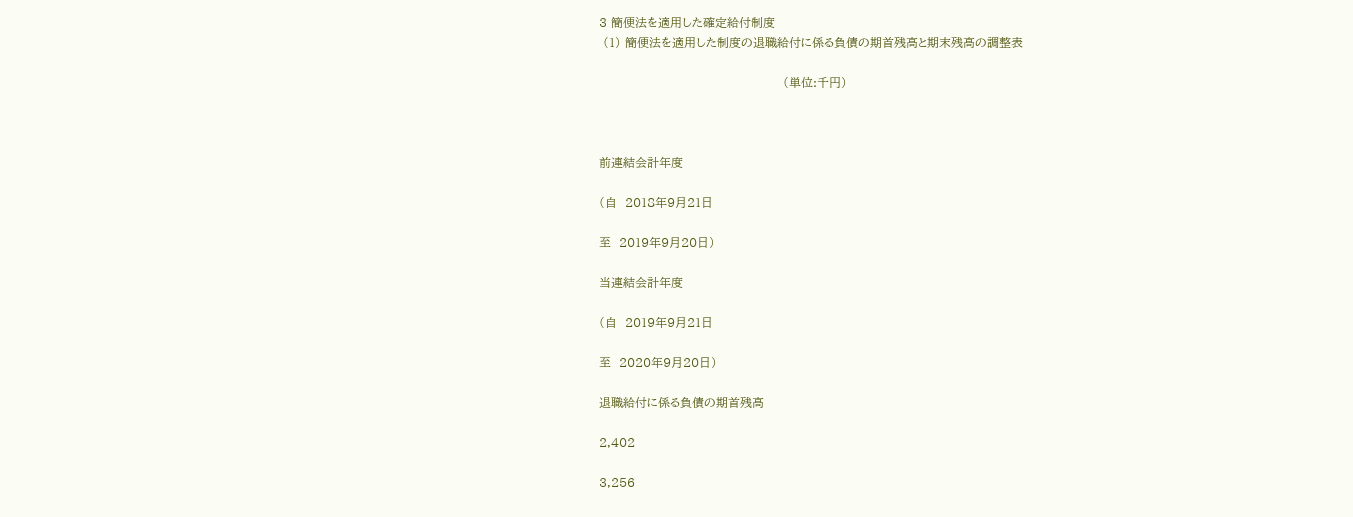3 簡便法を適用した確定給付制度
 (1) 簡便法を適用した制度の退職給付に係る負債の期首残高と期末残高の調整表

                                              (単位:千円)



前連結会計年度

(自  2018年9月21日

至  2019年9月20日)

当連結会計年度

(自  2019年9月21日

至  2020年9月20日)

退職給付に係る負債の期首残高

2,402

3,256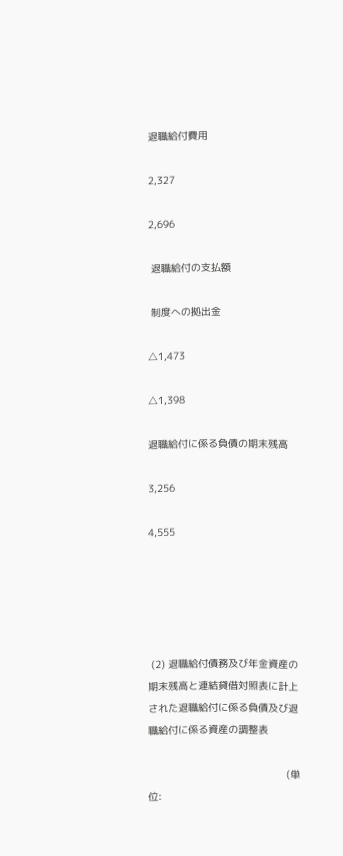退職給付費用

2,327

2,696

 退職給付の支払額

 制度への拠出金

△1,473

△1,398

退職給付に係る負債の期末残高

3,256

4,555





 (2) 退職給付債務及び年金資産の期末残高と連結貸借対照表に計上された退職給付に係る負債及び退職給付に係る資産の調整表

                                              (単位: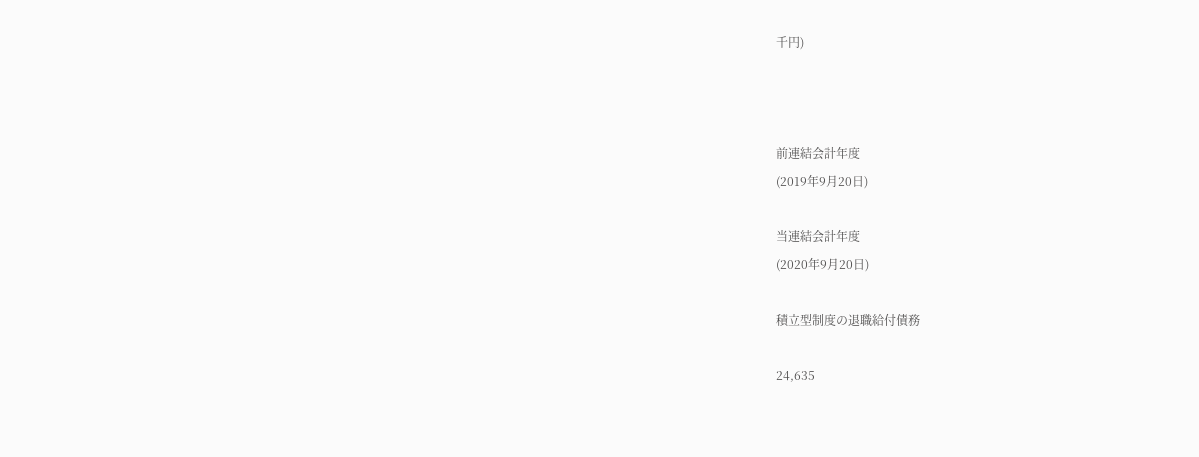千円)



前連結会計年度
(2019年9月20日)

当連結会計年度
(2020年9月20日)

積立型制度の退職給付債務

24,635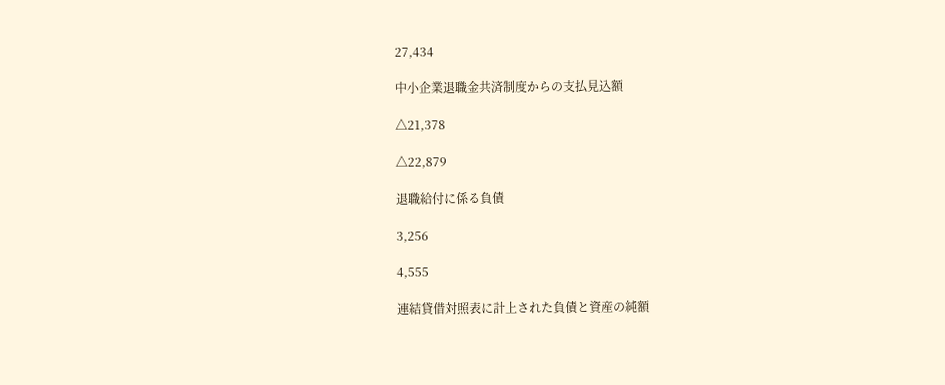27,434

中小企業退職金共済制度からの支払見込額

△21,378

△22,879

退職給付に係る負債

3,256

4,555

連結貸借対照表に計上された負債と資産の純額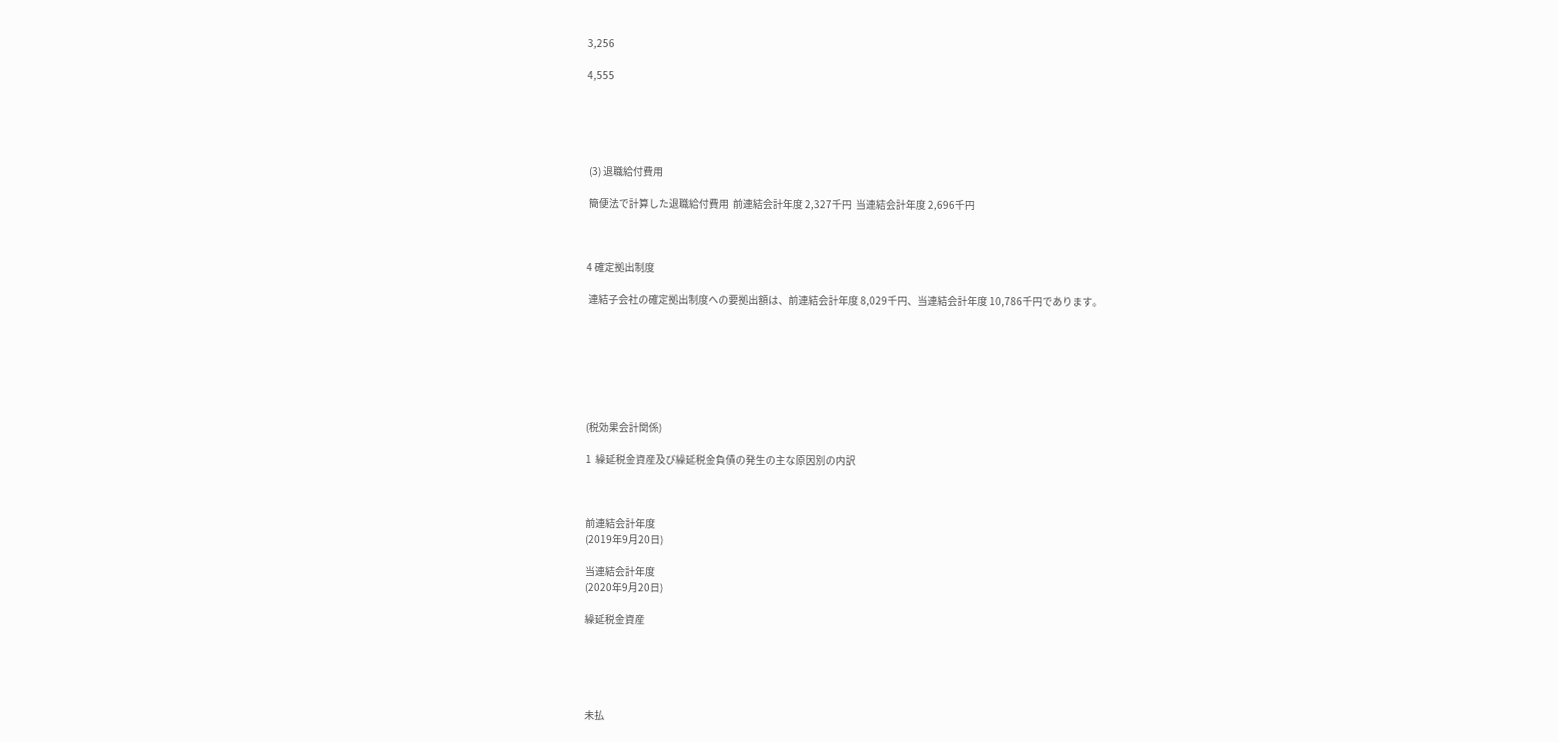3,256

4,555





 (3) 退職給付費用

 簡便法で計算した退職給付費用  前連結会計年度 2,327千円  当連結会計年度 2,696千円



4 確定拠出制度

 連結子会社の確定拠出制度への要拠出額は、前連結会計年度 8,029千円、当連結会計年度 10,786千円であります。







(税効果会計関係)

1  繰延税金資産及び繰延税金負債の発生の主な原因別の内訳



前連結会計年度
(2019年9月20日)

当連結会計年度
(2020年9月20日)

繰延税金資産





未払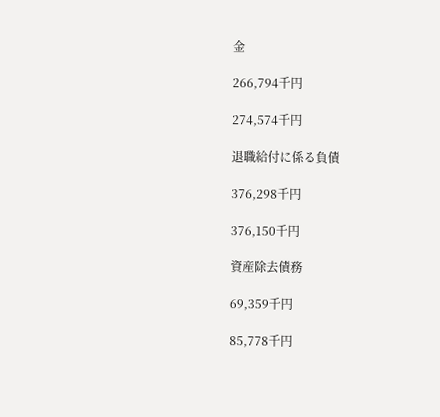金

266,794千円

274,574千円

退職給付に係る負債

376,298千円

376,150千円

資産除去債務

69,359千円

85,778千円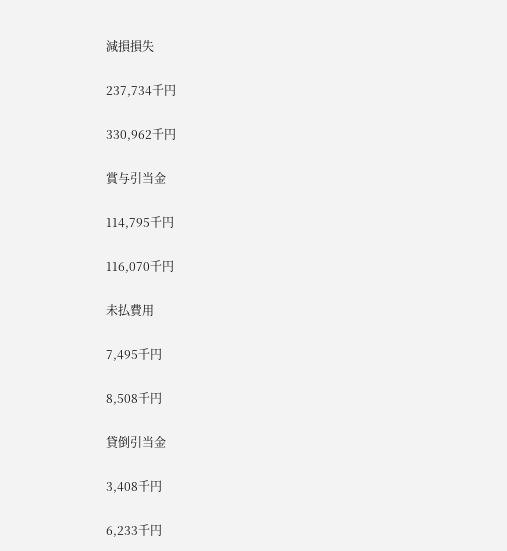減損損失

237,734千円

330,962千円

賞与引当金

114,795千円

116,070千円

未払費用

7,495千円

8,508千円

貸倒引当金

3,408千円

6,233千円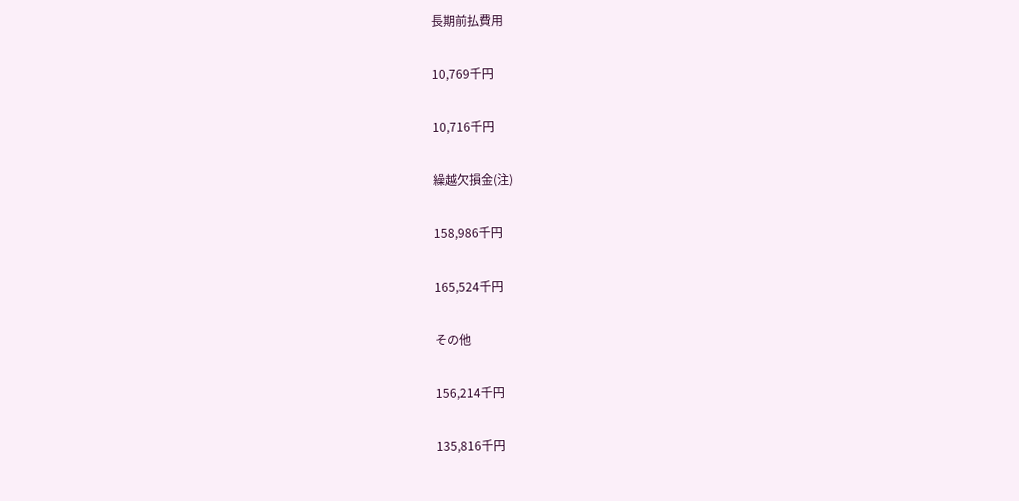長期前払費用

10,769千円

10,716千円

繰越欠損金(注)

158,986千円

165,524千円

その他

156,214千円

135,816千円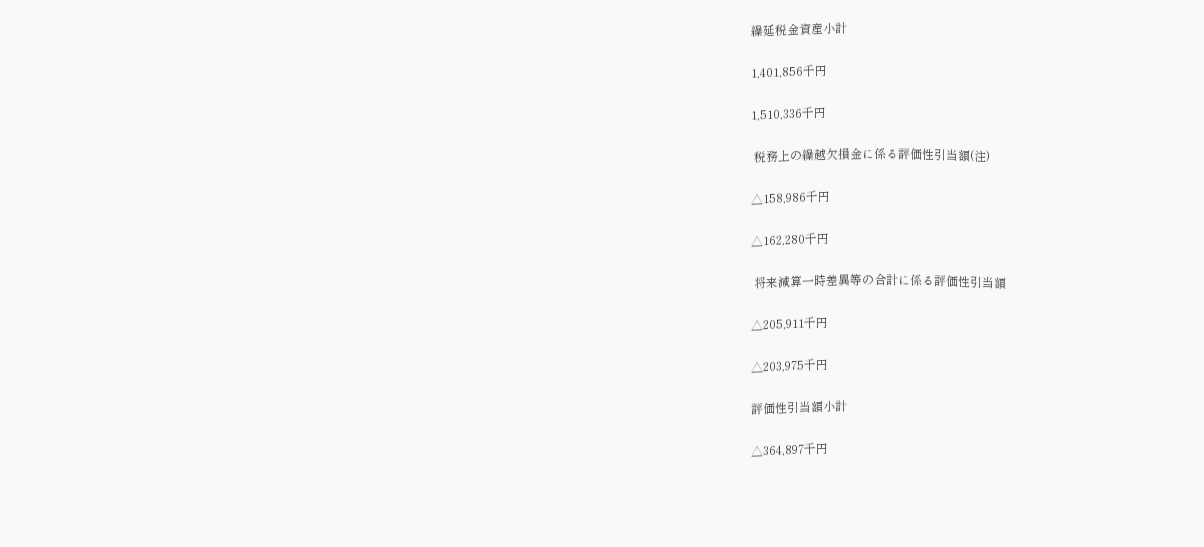繰延税金資産小計

1,401,856千円

1,510,336千円

 税務上の繰越欠損金に係る評価性引当額(注)

△158,986千円

△162,280千円

 将来減算一時差異等の合計に係る評価性引当額

△205,911千円

△203,975千円

評価性引当額小計

△364,897千円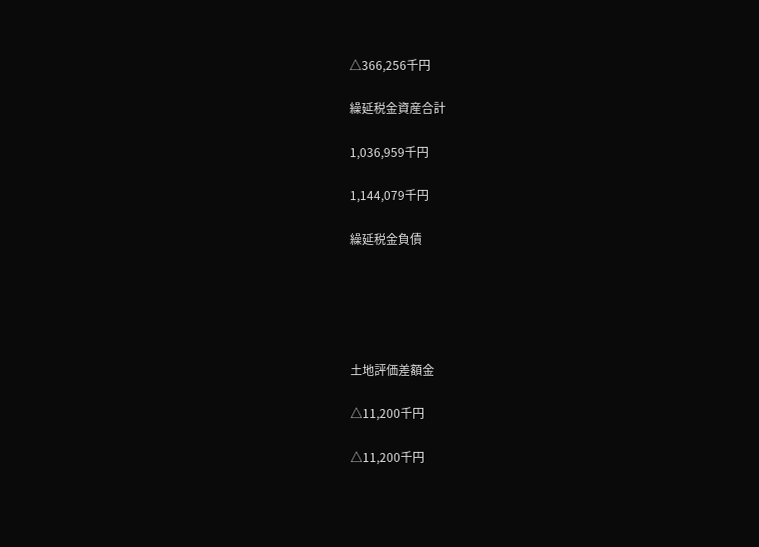△366,256千円

繰延税金資産合計

1,036,959千円

1,144,079千円

繰延税金負債





土地評価差額金

△11,200千円

△11,200千円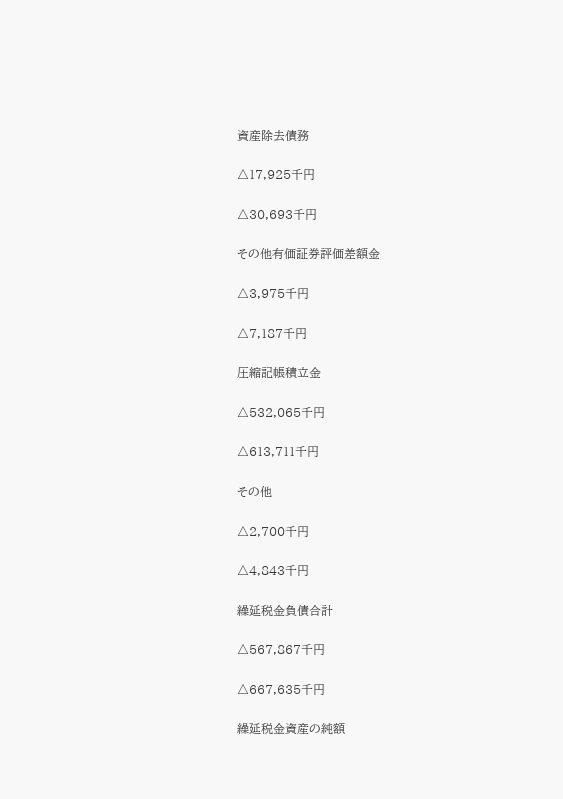資産除去債務

△17,925千円

△30,693千円

その他有価証券評価差額金

△3,975千円

△7,187千円

圧縮記帳積立金

△532,065千円

△613,711千円

その他

△2,700千円

△4,843千円

繰延税金負債合計

△567,867千円

△667,635千円

繰延税金資産の純額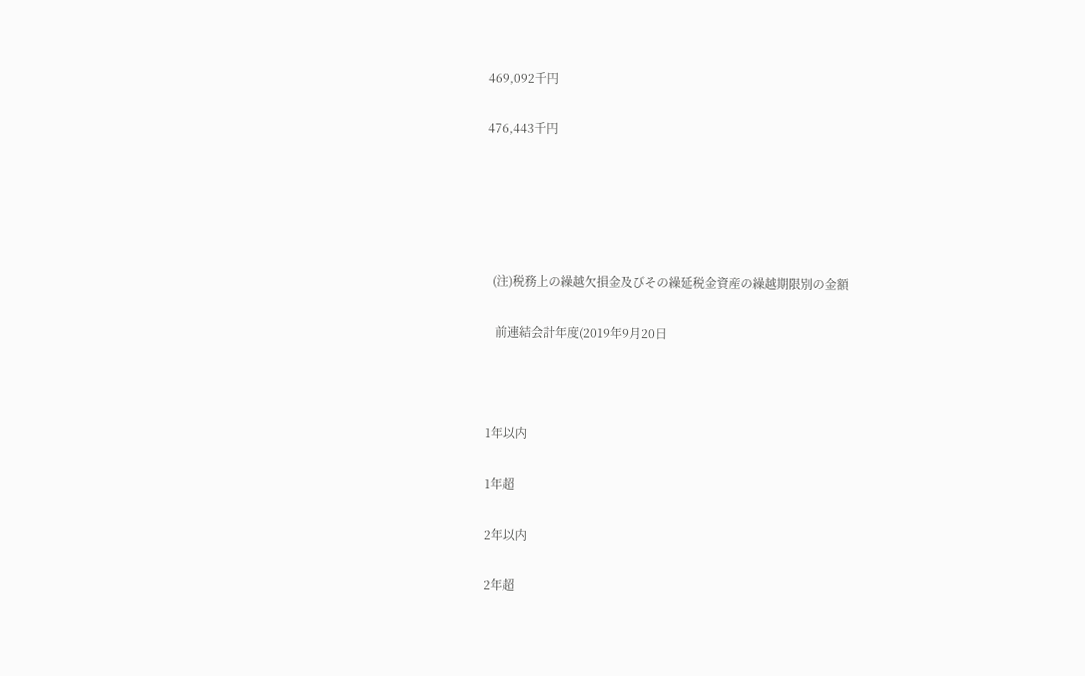469,092千円

476,443千円





  (注)税務上の繰越欠損金及びその繰延税金資産の繰越期限別の金額

   前連結会計年度(2019年9月20日



1年以内

1年超

2年以内

2年超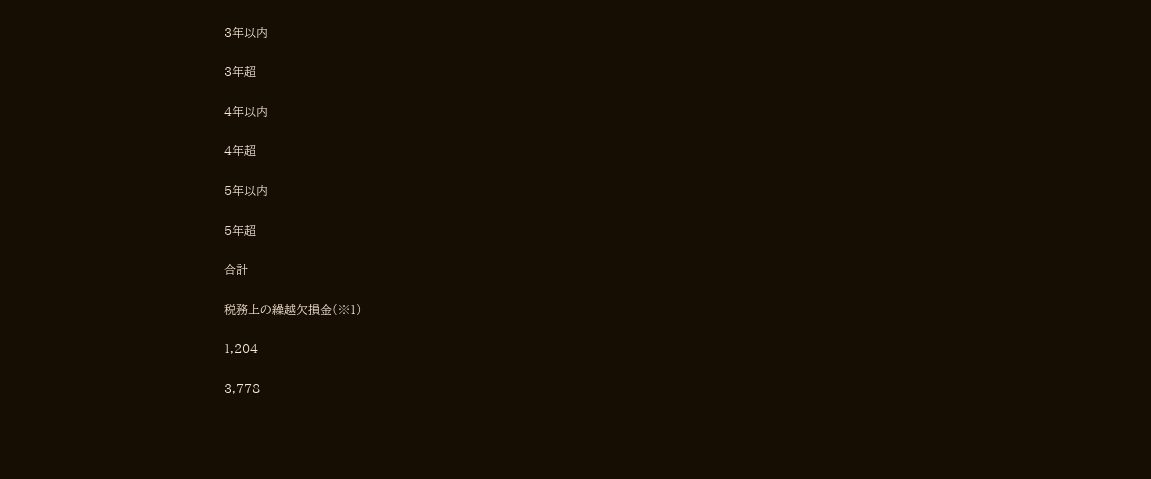3年以内

3年超

4年以内

4年超

5年以内

5年超

合計

税務上の繰越欠損金(※1)

1,204

3,778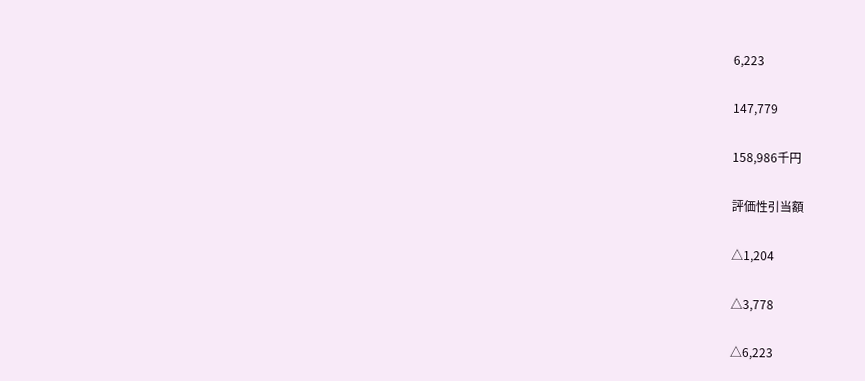6,223

147,779

158,986千円

評価性引当額

△1,204

△3,778

△6,223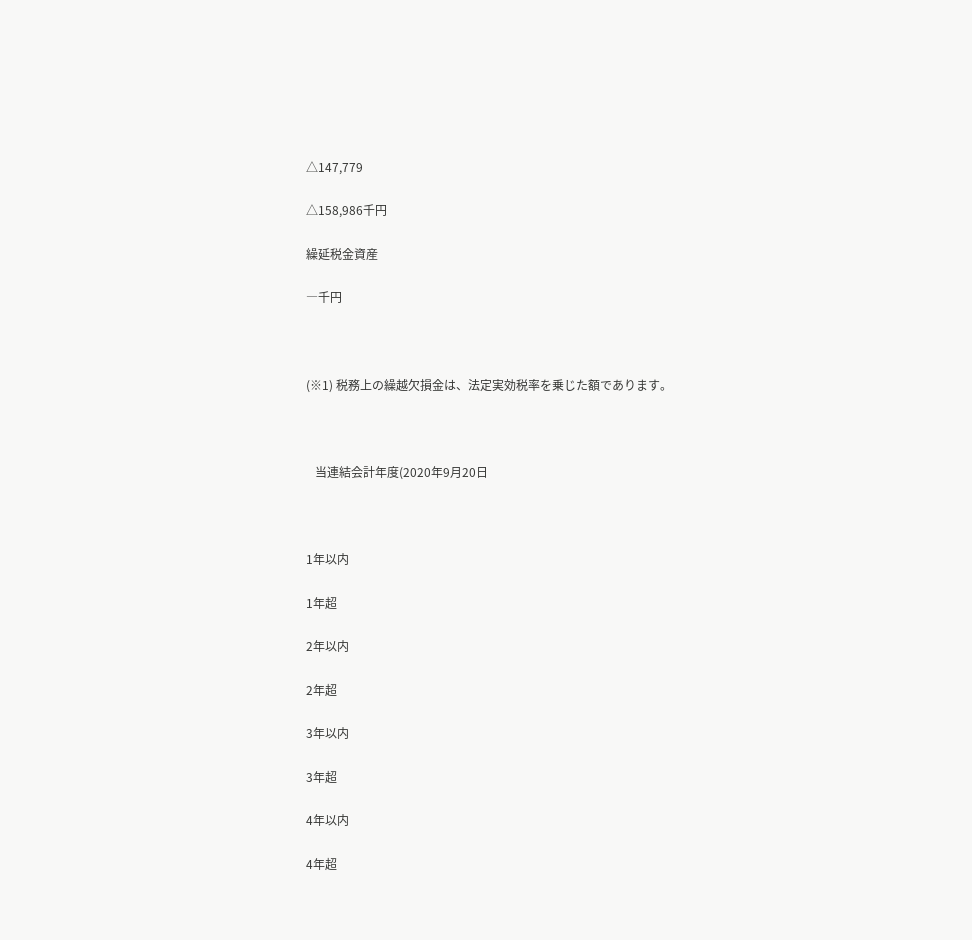△147,779

△158,986千円

繰延税金資産

―千円



(※1) 税務上の繰越欠損金は、法定実効税率を乗じた額であります。



   当連結会計年度(2020年9月20日



1年以内

1年超

2年以内

2年超

3年以内

3年超

4年以内

4年超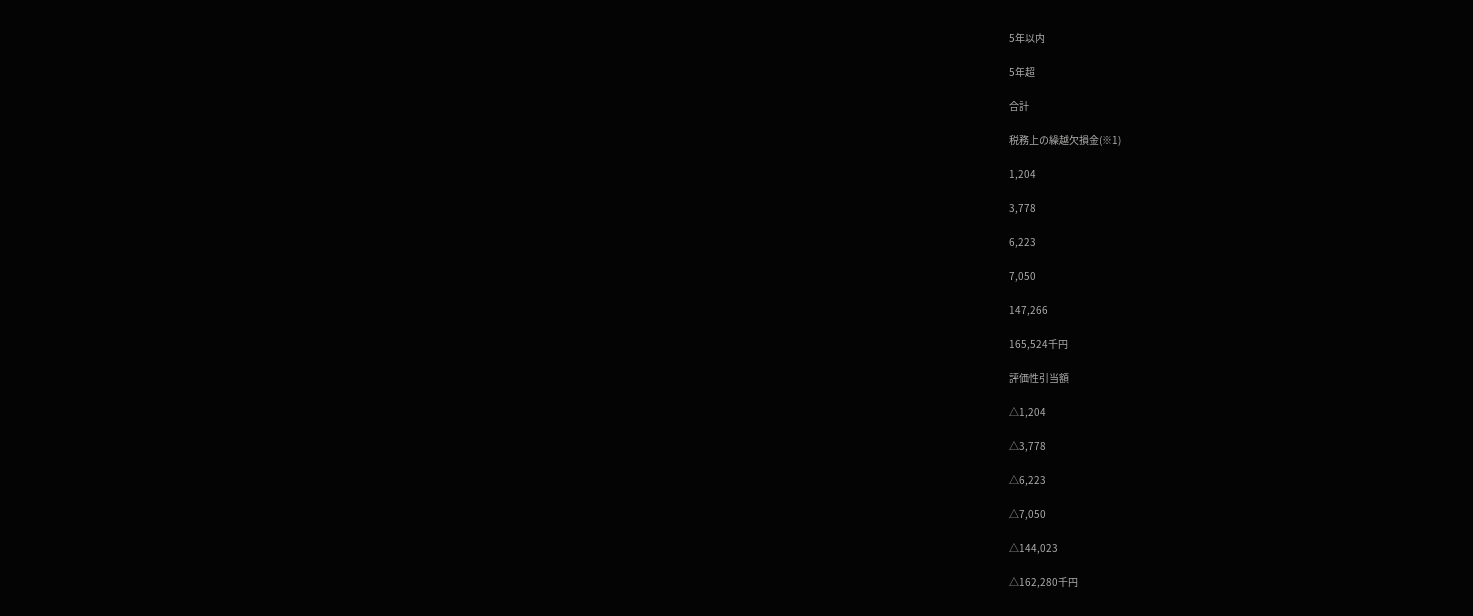5年以内

5年超

合計

税務上の繰越欠損金(※1)

1,204

3,778

6,223

7,050

147,266

165,524千円

評価性引当額

△1,204

△3,778

△6,223

△7,050

△144,023

△162,280千円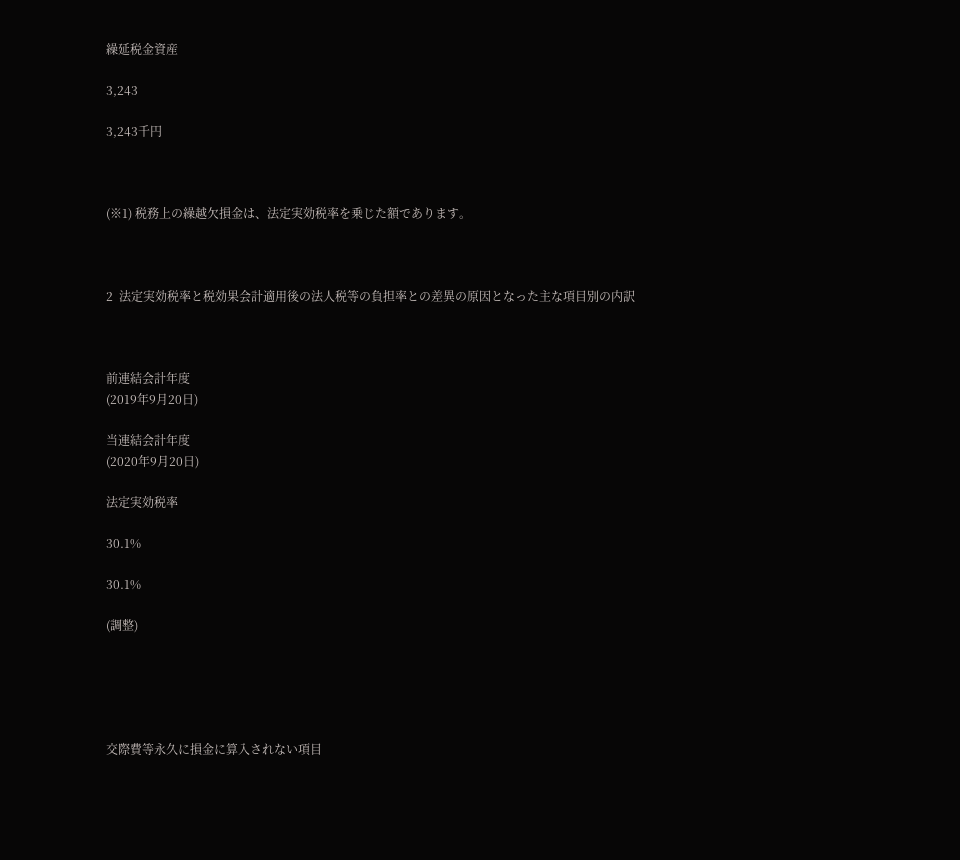繰延税金資産

3,243

3,243千円



(※1) 税務上の繰越欠損金は、法定実効税率を乗じた額であります。



2  法定実効税率と税効果会計適用後の法人税等の負担率との差異の原因となった主な項目別の内訳



前連結会計年度
(2019年9月20日)

当連結会計年度
(2020年9月20日)

法定実効税率

30.1%

30.1%

(調整)





交際費等永久に損金に算入されない項目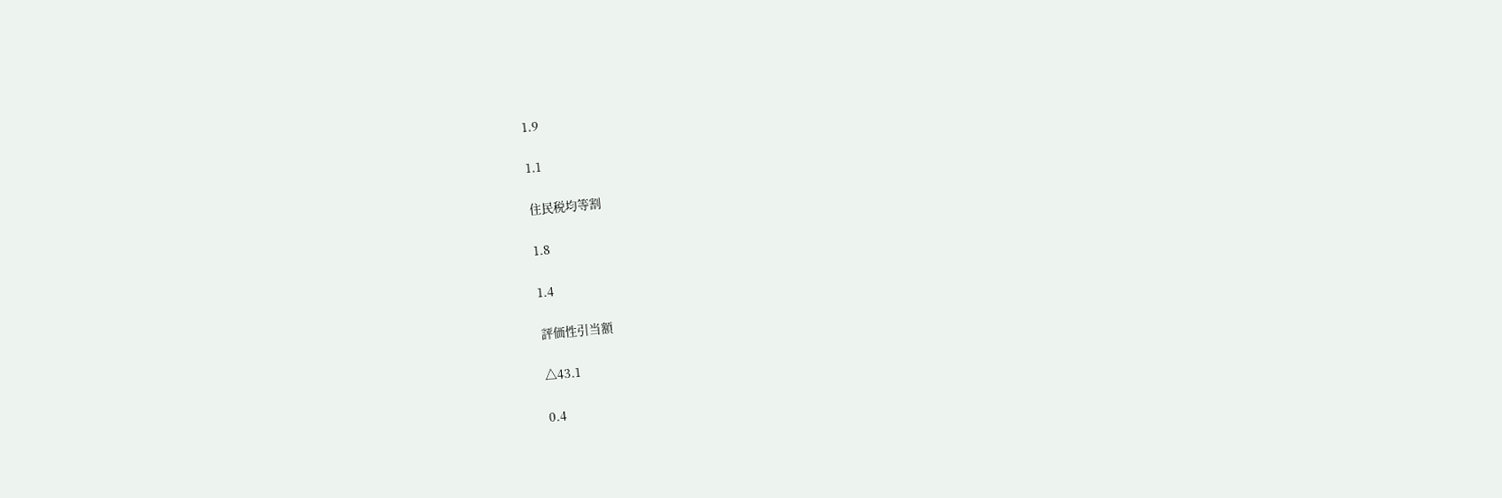1.9

1.1

住民税均等割

1.8

1.4

評価性引当額

△43.1

0.4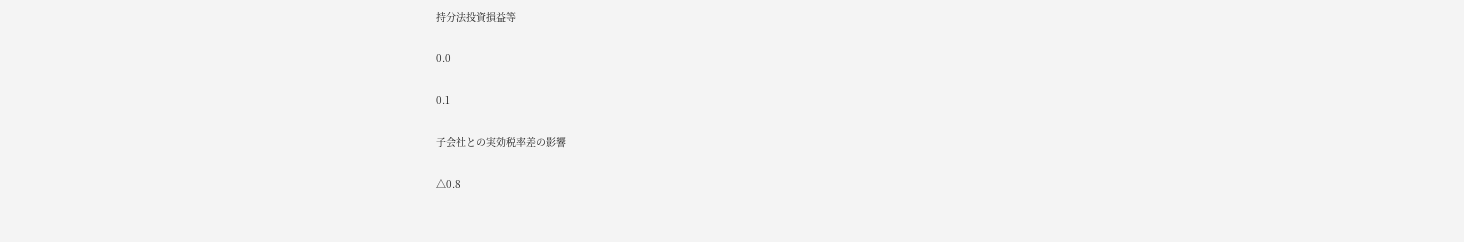持分法投資損益等

0.0

0.1

子会社との実効税率差の影響

△0.8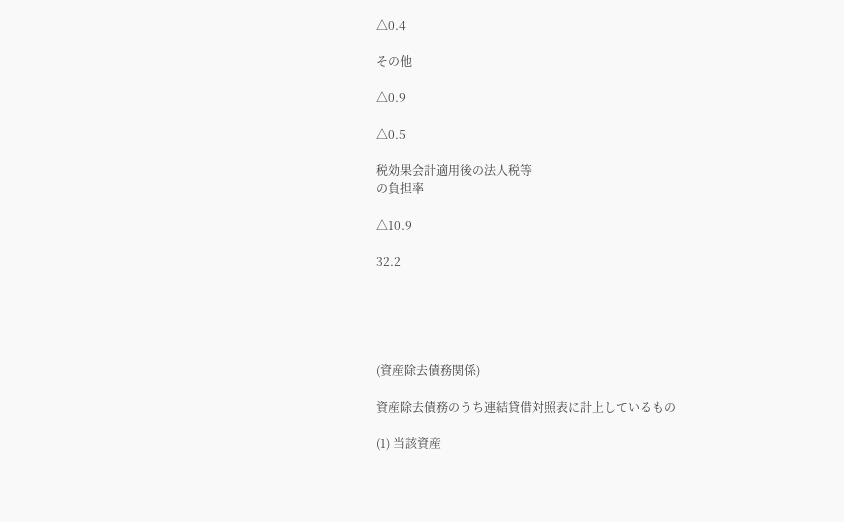△0.4

その他

△0.9

△0.5

税効果会計適用後の法人税等
の負担率

△10.9

32.2





(資産除去債務関係)

資産除去債務のうち連結貸借対照表に計上しているもの

(1) 当該資産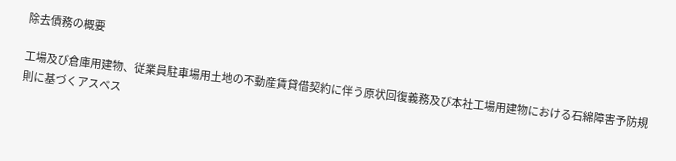除去債務の概要

工場及び倉庫用建物、従業員駐車場用土地の不動産賃貸借契約に伴う原状回復義務及び本社工場用建物における石綿障害予防規則に基づくアスベス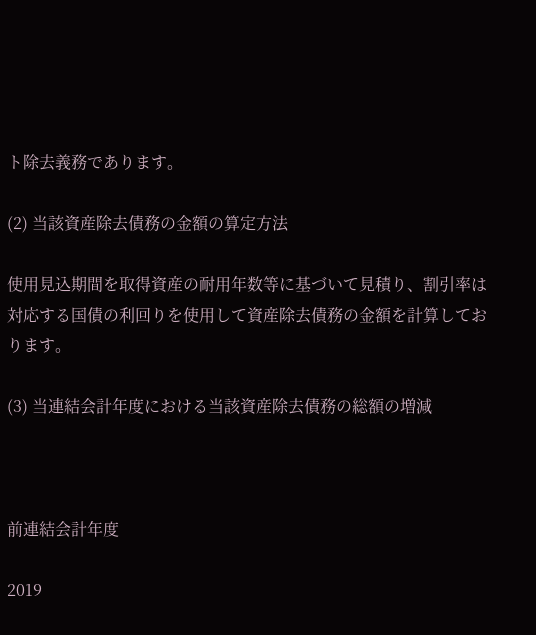ト除去義務であります。

(2) 当該資産除去債務の金額の算定方法

使用見込期間を取得資産の耐用年数等に基づいて見積り、割引率は対応する国債の利回りを使用して資産除去債務の金額を計算しております。

(3) 当連結会計年度における当該資産除去債務の総額の増減



前連結会計年度

2019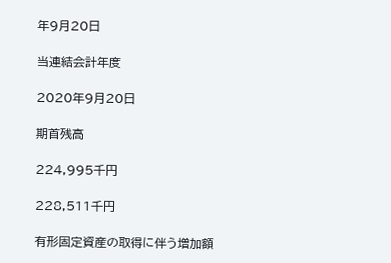年9月20日

当連結会計年度

2020年9月20日

期首残高

224,995千円

228,511千円

有形固定資産の取得に伴う増加額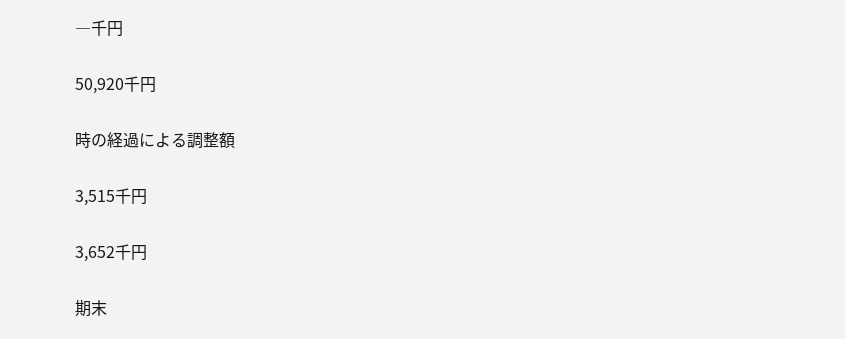―千円

50,920千円

時の経過による調整額

3,515千円

3,652千円

期末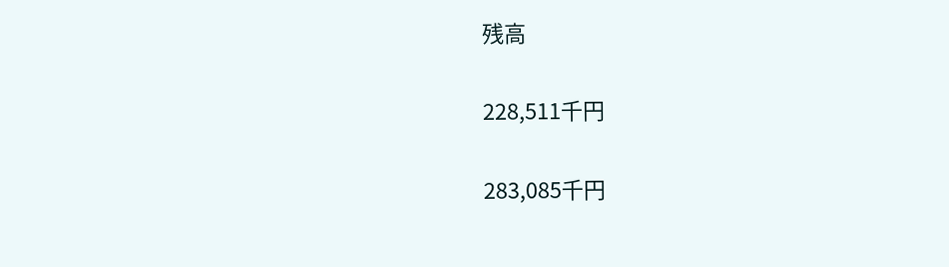残高

228,511千円

283,085千円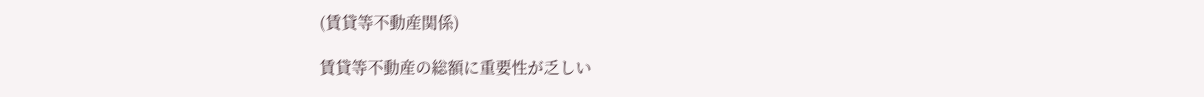(賃貸等不動産関係)

賃貸等不動産の総額に重要性が乏しい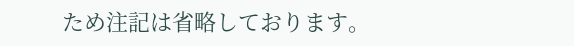ため注記は省略しております。